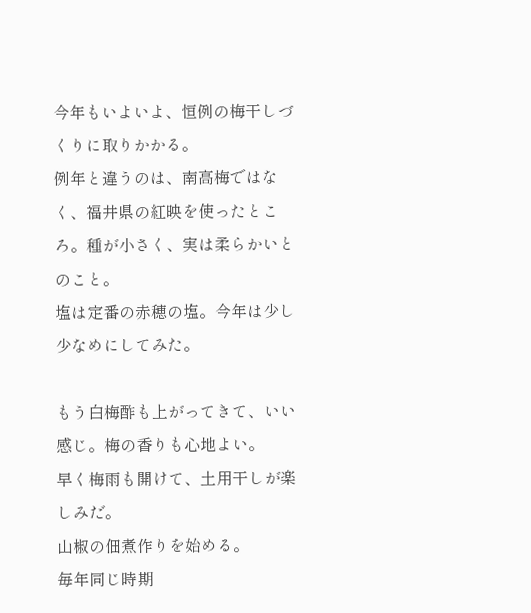今年もいよいよ、恒例の梅干しづくりに取りかかる。
例年と違うのは、南高梅ではなく、福井県の紅映を使ったところ。種が小さく、実は柔らかいとのこと。
塩は定番の赤穂の塩。今年は少し少なめにしてみた。

もう白梅酢も上がってきて、いい感じ。梅の香りも心地よい。
早く梅雨も開けて、土用干しが楽しみだ。
山椒の佃煮作りを始める。
毎年同じ時期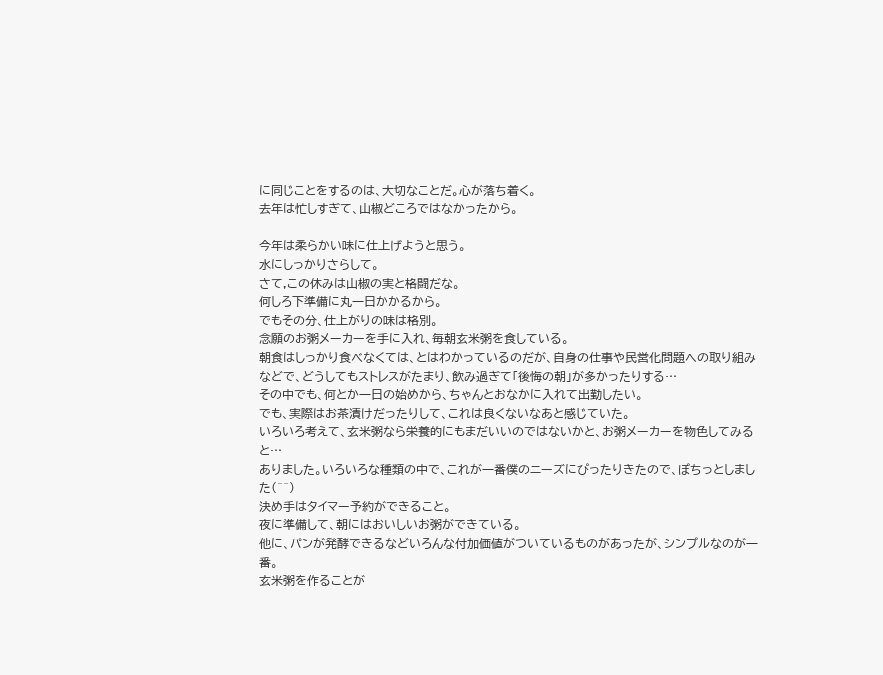に同じことをするのは、大切なことだ。心が落ち着く。
去年は忙しすぎて、山椒どころではなかったから。

今年は柔らかい味に仕上げようと思う。
水にしっかりさらして。
さて,この休みは山椒の実と格闘だな。
何しろ下準備に丸一日かかるから。
でもその分、仕上がりの味は格別。
念願のお粥メーカーを手に入れ、毎朝玄米粥を食している。
朝食はしっかり食べなくては、とはわかっているのだが、自身の仕事や民営化問題への取り組みなどで、どうしてもストレスがたまり、飲み過ぎて「後悔の朝」が多かったりする…
その中でも、何とか一日の始めから、ちゃんとおなかに入れて出勤したい。
でも、実際はお茶漬けだったりして、これは良くないなあと感じていた。
いろいろ考えて、玄米粥なら栄養的にもまだいいのではないかと、お粥メーカーを物色してみると…
ありました。いろいろな種類の中で、これが一番僕のニーズにぴったりきたので、ぽちっとしました(^^)
決め手はタイマー予約ができること。
夜に準備して、朝にはおいしいお粥ができている。
他に、パンが発酵できるなどいろんな付加価値がついているものがあったが、シンプルなのが一番。
玄米粥を作ることが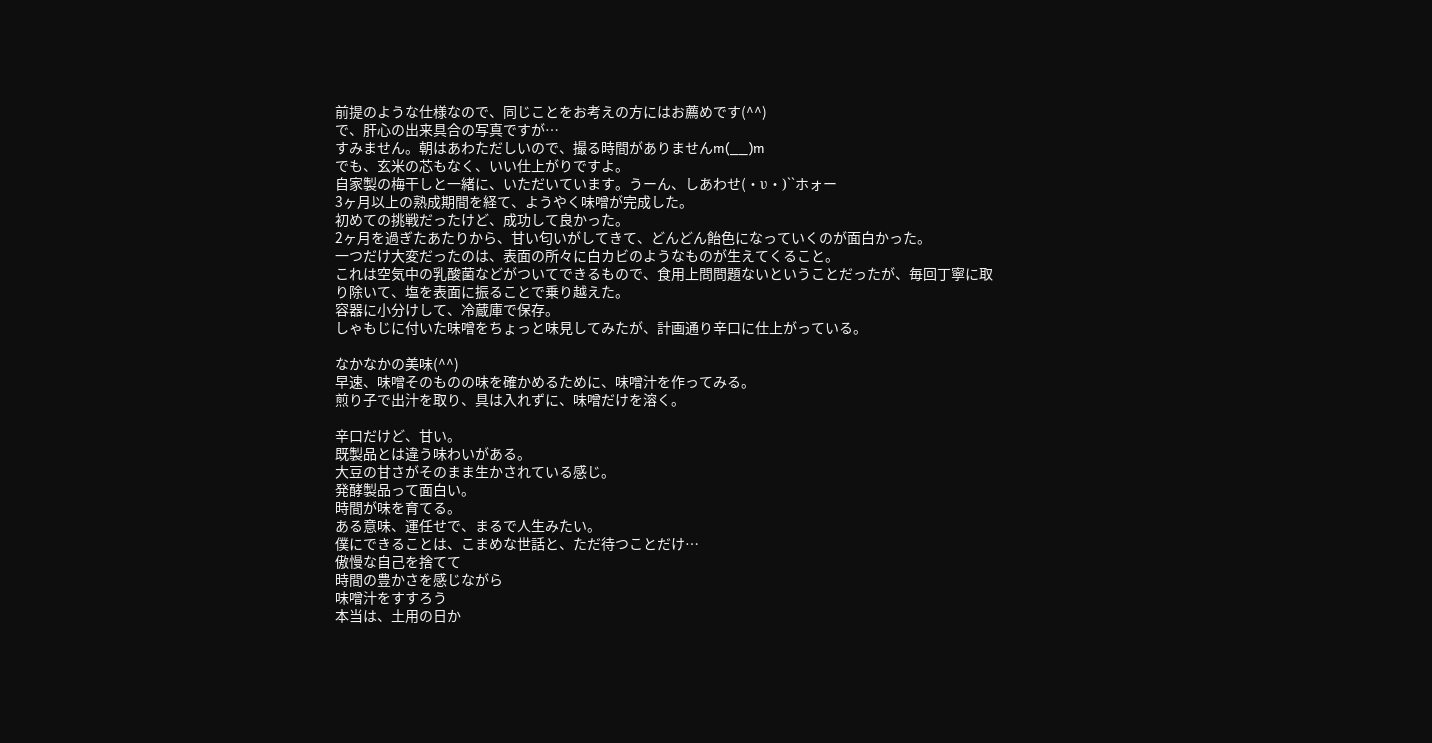前提のような仕様なので、同じことをお考えの方にはお薦めです(^^)
で、肝心の出来具合の写真ですが…
すみません。朝はあわただしいので、撮る時間がありませんm(__)m
でも、玄米の芯もなく、いい仕上がりですよ。
自家製の梅干しと一緒に、いただいています。うーん、しあわせ(・υ・)``ホォー
3ヶ月以上の熟成期間を経て、ようやく味噌が完成した。
初めての挑戦だったけど、成功して良かった。
2ヶ月を過ぎたあたりから、甘い匂いがしてきて、どんどん飴色になっていくのが面白かった。
一つだけ大変だったのは、表面の所々に白カビのようなものが生えてくること。
これは空気中の乳酸菌などがついてできるもので、食用上問問題ないということだったが、毎回丁寧に取り除いて、塩を表面に振ることで乗り越えた。
容器に小分けして、冷蔵庫で保存。
しゃもじに付いた味噌をちょっと味見してみたが、計画通り辛口に仕上がっている。

なかなかの美味(^^)
早速、味噌そのものの味を確かめるために、味噌汁を作ってみる。
煎り子で出汁を取り、具は入れずに、味噌だけを溶く。

辛口だけど、甘い。
既製品とは違う味わいがある。
大豆の甘さがそのまま生かされている感じ。
発酵製品って面白い。
時間が味を育てる。
ある意味、運任せで、まるで人生みたい。
僕にできることは、こまめな世話と、ただ待つことだけ…
傲慢な自己を捨てて
時間の豊かさを感じながら
味噌汁をすすろう
本当は、土用の日か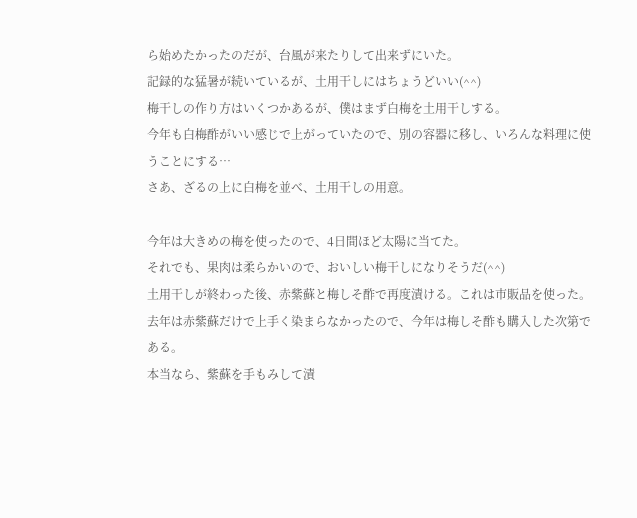ら始めたかったのだが、台風が来たりして出来ずにいた。
記録的な猛暑が続いているが、土用干しにはちょうどいい(^^)
梅干しの作り方はいくつかあるが、僕はまず白梅を土用干しする。
今年も白梅酢がいい感じで上がっていたので、別の容器に移し、いろんな料理に使うことにする…
さあ、ざるの上に白梅を並べ、土用干しの用意。

今年は大きめの梅を使ったので、4日間ほど太陽に当てた。
それでも、果肉は柔らかいので、おいしい梅干しになりそうだ(^^)
土用干しが終わった後、赤紫蘇と梅しそ酢で再度漬ける。これは市販品を使った。
去年は赤紫蘇だけで上手く染まらなかったので、今年は梅しそ酢も購入した次第である。
本当なら、紫蘇を手もみして漬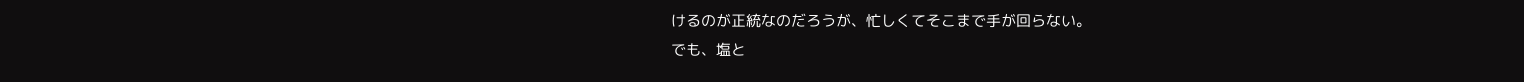けるのが正統なのだろうが、忙しくてそこまで手が回らない。
でも、塩と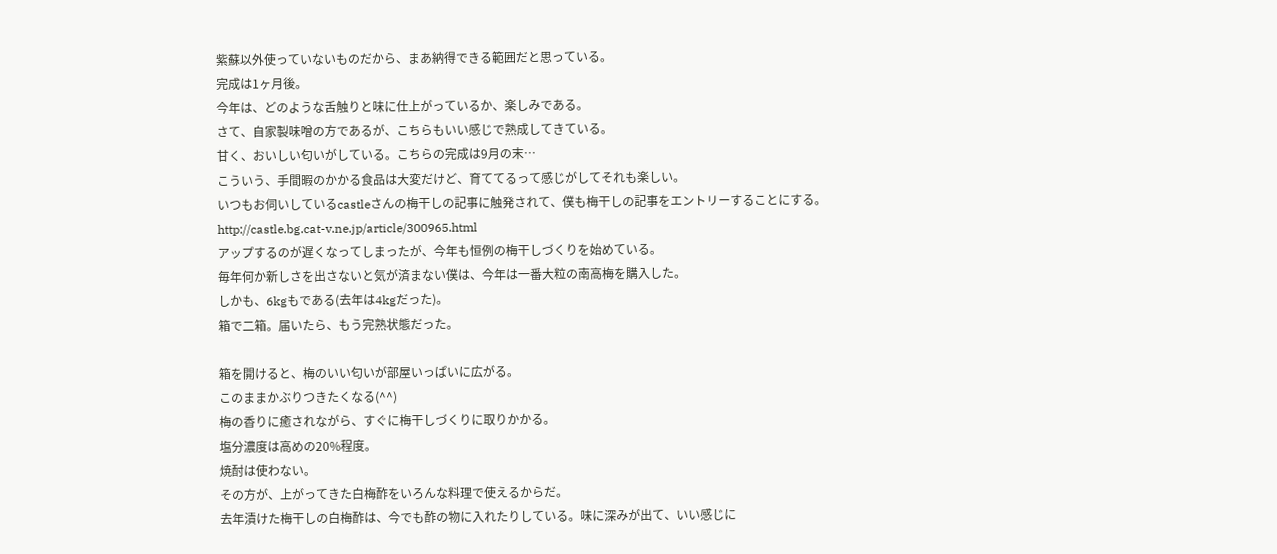紫蘇以外使っていないものだから、まあ納得できる範囲だと思っている。
完成は1ヶ月後。
今年は、どのような舌触りと味に仕上がっているか、楽しみである。
さて、自家製味噌の方であるが、こちらもいい感じで熟成してきている。
甘く、おいしい匂いがしている。こちらの完成は9月の末…
こういう、手間暇のかかる食品は大変だけど、育ててるって感じがしてそれも楽しい。
いつもお伺いしているcastleさんの梅干しの記事に触発されて、僕も梅干しの記事をエントリーすることにする。
http://castle.bg.cat-v.ne.jp/article/300965.html
アップするのが遅くなってしまったが、今年も恒例の梅干しづくりを始めている。
毎年何か新しさを出さないと気が済まない僕は、今年は一番大粒の南高梅を購入した。
しかも、6kgもである(去年は4kgだった)。
箱で二箱。届いたら、もう完熟状態だった。

箱を開けると、梅のいい匂いが部屋いっぱいに広がる。
このままかぶりつきたくなる(^^)
梅の香りに癒されながら、すぐに梅干しづくりに取りかかる。
塩分濃度は高めの20%程度。
焼酎は使わない。
その方が、上がってきた白梅酢をいろんな料理で使えるからだ。
去年漬けた梅干しの白梅酢は、今でも酢の物に入れたりしている。味に深みが出て、いい感じに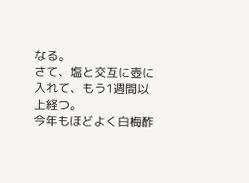なる。
さて、塩と交互に壺に入れて、もう1週間以上経つ。
今年もほどよく白梅酢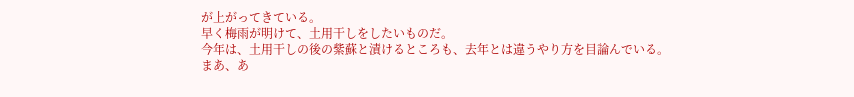が上がってきている。
早く梅雨が明けて、土用干しをしたいものだ。
今年は、土用干しの後の紫蘇と漬けるところも、去年とは違うやり方を目論んでいる。
まあ、あ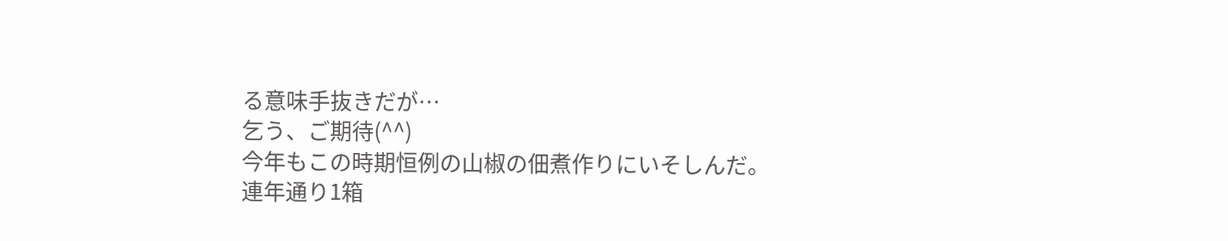る意味手抜きだが…
乞う、ご期待(^^)
今年もこの時期恒例の山椒の佃煮作りにいそしんだ。
連年通り1箱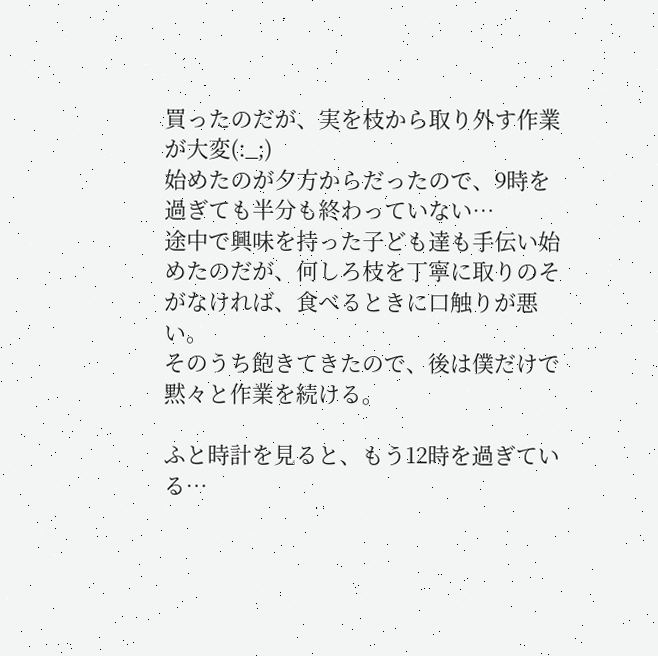買ったのだが、実を枝から取り外す作業が大変(:_;)
始めたのが夕方からだったので、9時を過ぎても半分も終わっていない…
途中で興味を持った子ども達も手伝い始めたのだが、何しろ枝を丁寧に取りのそがなければ、食べるときに口触りが悪い。
そのうち飽きてきたので、後は僕だけで黙々と作業を続ける。

ふと時計を見ると、もう12時を過ぎている…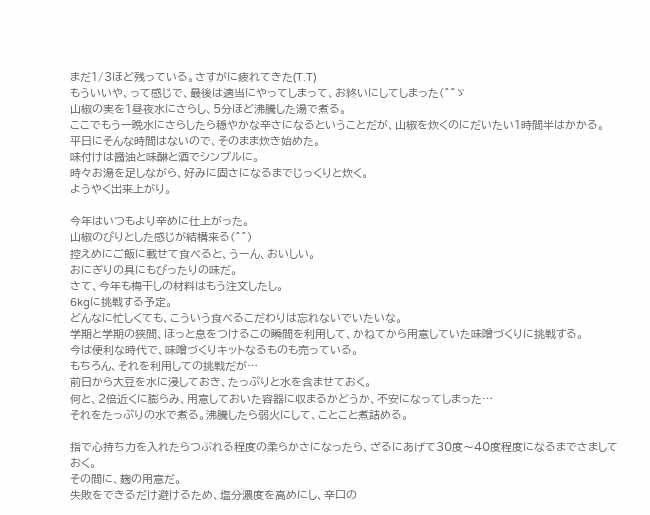まだ1/3ほど残っている。さすがに疲れてきた(T.T)
もういいや、って感じで、最後は適当にやってしまって、お終いにしてしまった(^^ゞ
山椒の実を1昼夜水にさらし、5分ほど沸騰した湯で煮る。
ここでもう一晩水にさらしたら穏やかな辛さになるということだが、山椒を炊くのにだいたい1時間半はかかる。
平日にそんな時間はないので、そのまま炊き始めた。
味付けは醤油と味醂と酒でシンプルに。
時々お湯を足しながら、好みに固さになるまでじっくりと炊く。
ようやく出来上がり。

今年はいつもより辛めに仕上がった。
山椒のぴりとした感じが結構来る(^^)
控えめにご飯に載せて食べると、うーん、おいしい。
おにぎりの具にもぴったりの味だ。
さて、今年も梅干しの材料はもう注文したし。
6kgに挑戦する予定。
どんなに忙しくても、こういう食べるこだわりは忘れないでいたいな。
学期と学期の狭間、ほっと息をつけるこの瞬間を利用して、かねてから用意していた味噌づくりに挑戦する。
今は便利な時代で、味噌づくりキットなるものも売っている。
もちろん、それを利用しての挑戦だが…
前日から大豆を水に浸しておき、たっぷりと水を含ませておく。
何と、2倍近くに膨らみ、用意しておいた容器に収まるかどうか、不安になってしまった…
それをたっぷりの水で煮る。沸騰したら弱火にして、ことこと煮詰める。

指で心持ち力を入れたらつぶれる程度の柔らかさになったら、ざるにあげて30度〜40度程度になるまでさましておく。
その間に、麹の用意だ。
失敗をできるだけ避けるため、塩分濃度を高めにし、辛口の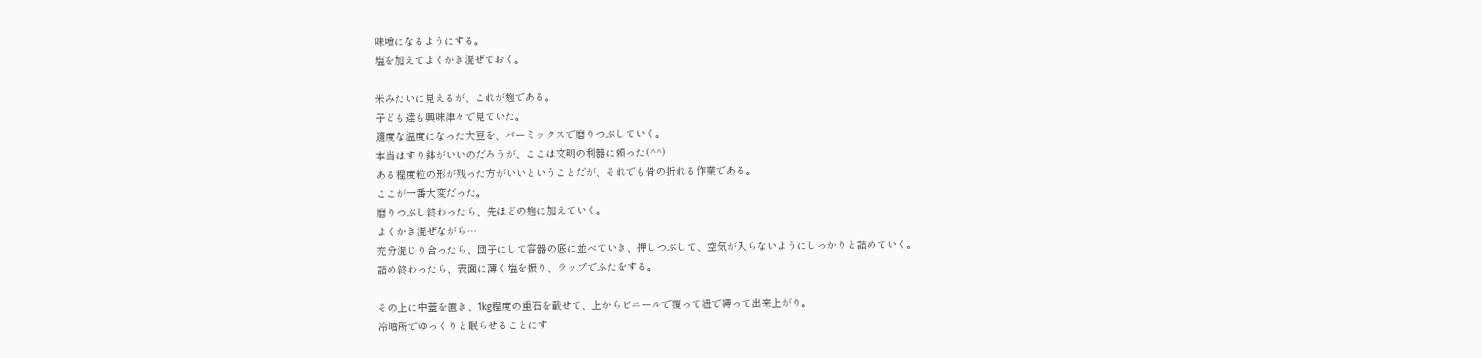味噌になるようにする。
塩を加えてよくかき混ぜておく。

米みたいに見えるが、これが麹である。
子ども達も興味津々で見ていた。
適度な温度になった大豆を、バーミックスで磨りつぶしていく。
本当はすり鉢がいいのだろうが、ここは文明の利器に頼った(^^)
ある程度粒の形が残った方がいいということだが、それでも骨の折れる作業である。
ここが一番大変だった。
磨りつぶし終わったら、先ほどの麹に加えていく。
よくかき混ぜながら…
充分混じり合ったら、団子にして容器の底に並べていき、押しつぶして、空気が入らないようにしっかりと詰めていく。
詰め終わったら、表面に薄く塩を振り、ラップでふたをする。

その上に中蓋を置き、1kg程度の重石を載せて、上からビニールで覆って紐で縛って出来上がり。
冷暗所でゆっくりと眠らせることにす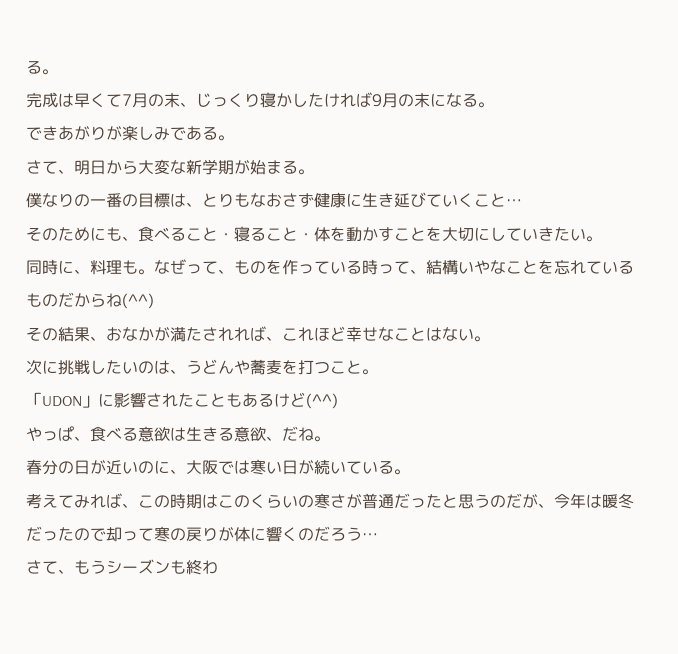る。
完成は早くて7月の末、じっくり寝かしたければ9月の末になる。
できあがりが楽しみである。
さて、明日から大変な新学期が始まる。
僕なりの一番の目標は、とりもなおさず健康に生き延びていくこと…
そのためにも、食べること・寝ること・体を動かすことを大切にしていきたい。
同時に、料理も。なぜって、ものを作っている時って、結構いやなことを忘れているものだからね(^^)
その結果、おなかが満たされれば、これほど幸せなことはない。
次に挑戦したいのは、うどんや蕎麦を打つこと。
「UDON」に影響されたこともあるけど(^^)
やっぱ、食べる意欲は生きる意欲、だね。
春分の日が近いのに、大阪では寒い日が続いている。
考えてみれば、この時期はこのくらいの寒さが普通だったと思うのだが、今年は暖冬だったので却って寒の戻りが体に響くのだろう…
さて、もうシーズンも終わ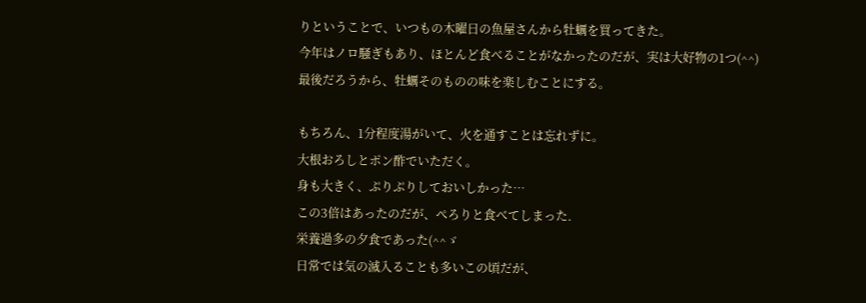りということで、いつもの木曜日の魚屋さんから牡蠣を買ってきた。
今年はノロ騒ぎもあり、ほとんど食べることがなかったのだが、実は大好物の1つ(^^)
最後だろうから、牡蠣そのものの味を楽しむことにする。

もちろん、1分程度湯がいて、火を通すことは忘れずに。
大根おろしとポン酢でいただく。
身も大きく、ぷりぷりしておいしかった…
この3倍はあったのだが、ぺろりと食べてしまった.
栄養過多の夕食であった(^^ゞ
日常では気の滅入ることも多いこの頃だが、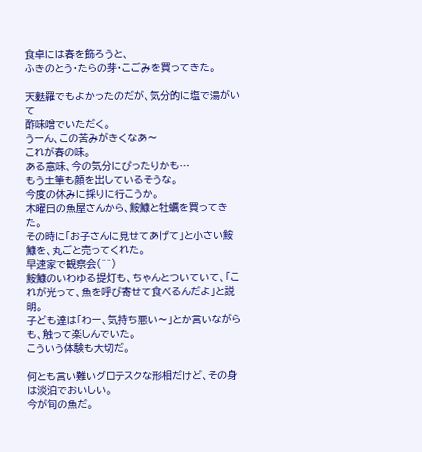食卓には春を飾ろうと、
ふきのとう・たらの芽・こごみを買ってきた。

天麩羅でもよかったのだが、気分的に塩で湯がいて
酢味噌でいただく。
うーん、この苦みがきくなあ〜
これが春の味。
ある意味、今の気分にぴったりかも…
もう土筆も顔を出しているそうな。
今度の休みに採りに行こうか。
木曜日の魚屋さんから、鮟鱇と牡蠣を買ってきた。
その時に「お子さんに見せてあげて」と小さい鮟鱇を、丸ごと売ってくれた。
早速家で観察会(^^)
鮟鱇のいわゆる提灯も、ちゃんとついていて、「これが光って、魚を呼び寄せて食べるんだよ」と説明。
子ども達は「わー、気持ち悪い〜」とか言いながらも、触って楽しんでいた。
こういう体験も大切だ。

何とも言い難いグロテスクな形相だけど、その身は淡泊でおいしい。
今が旬の魚だ。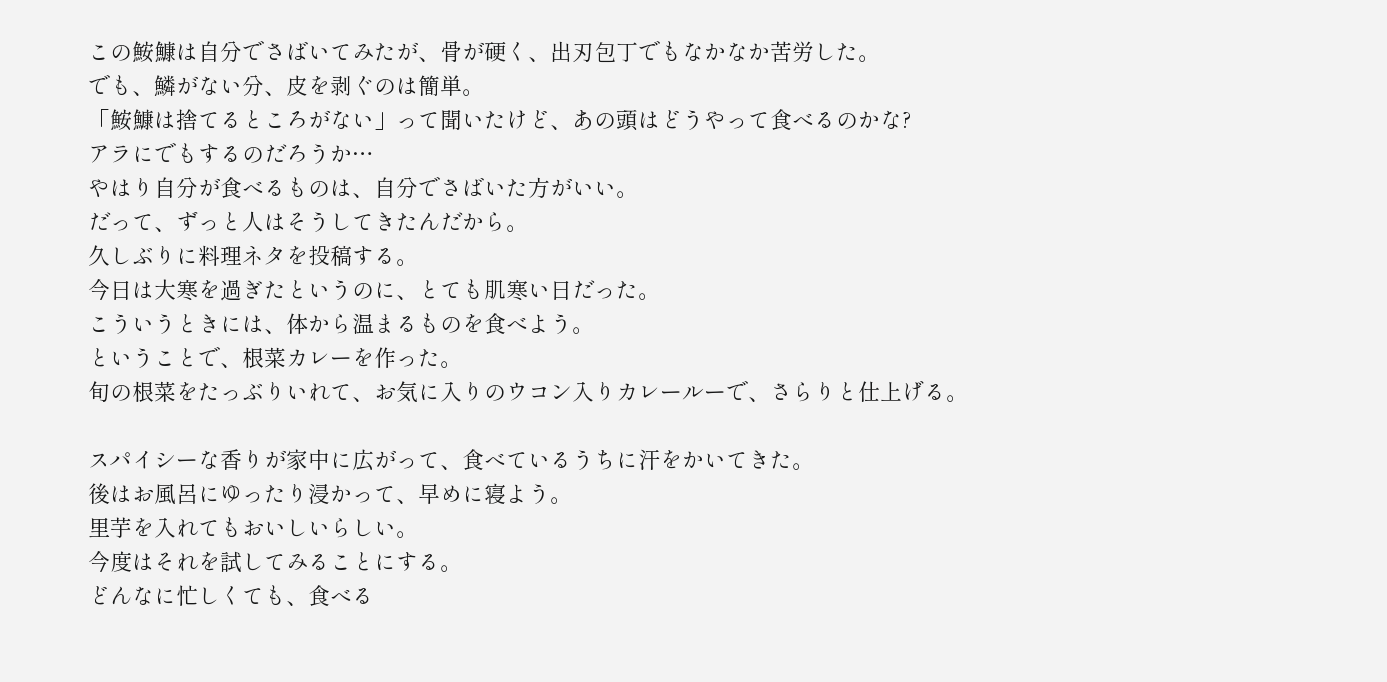この鮟鱇は自分でさばいてみたが、骨が硬く、出刃包丁でもなかなか苦労した。
でも、鱗がない分、皮を剥ぐのは簡単。
「鮟鱇は捨てるところがない」って聞いたけど、あの頭はどうやって食べるのかな?
アラにでもするのだろうか…
やはり自分が食べるものは、自分でさばいた方がいい。
だって、ずっと人はそうしてきたんだから。
久しぶりに料理ネタを投稿する。
今日は大寒を過ぎたというのに、とても肌寒い日だった。
こういうときには、体から温まるものを食べよう。
ということで、根菜カレーを作った。
旬の根菜をたっぶりいれて、お気に入りのウコン入りカレールーで、さらりと仕上げる。

スパイシーな香りが家中に広がって、食べているうちに汗をかいてきた。
後はお風呂にゆったり浸かって、早めに寝よう。
里芋を入れてもおいしいらしい。
今度はそれを試してみることにする。
どんなに忙しくても、食べる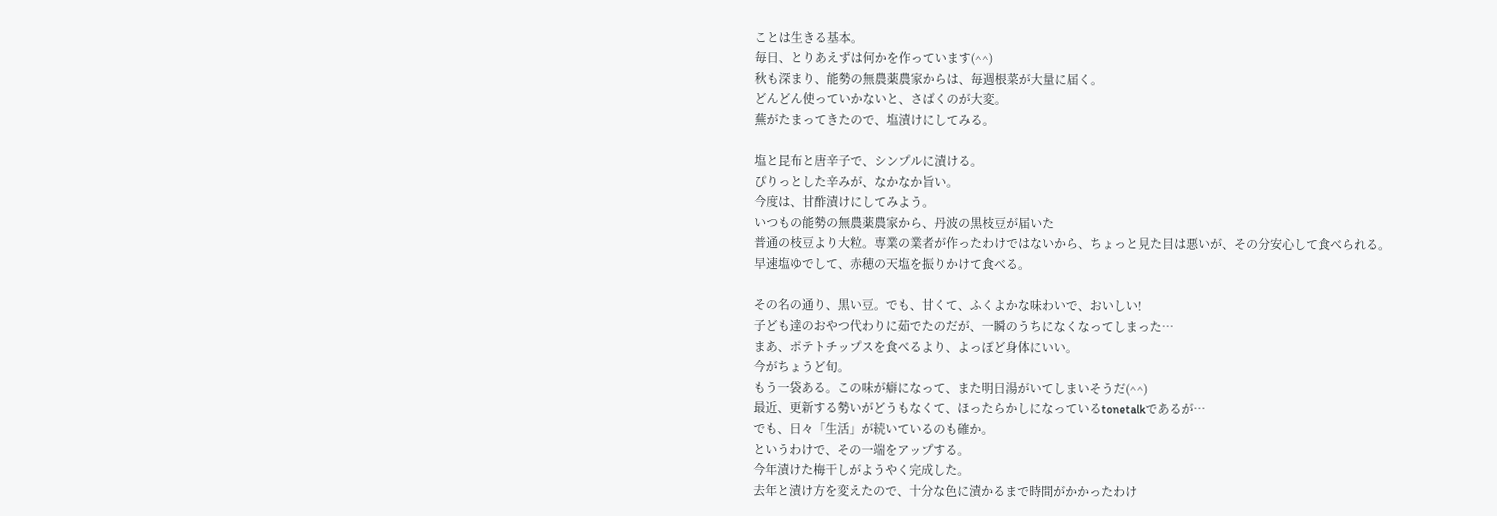ことは生きる基本。
毎日、とりあえずは何かを作っています(^^)
秋も深まり、能勢の無農薬農家からは、毎週根菜が大量に届く。
どんどん使っていかないと、さばくのが大変。
蕪がたまってきたので、塩漬けにしてみる。

塩と昆布と唐辛子で、シンプルに漬ける。
ぴりっとした辛みが、なかなか旨い。
今度は、甘酢漬けにしてみよう。
いつもの能勢の無農薬農家から、丹波の黒枝豆が届いた
普通の枝豆より大粒。専業の業者が作ったわけではないから、ちょっと見た目は悪いが、その分安心して食べられる。
早速塩ゆでして、赤穂の天塩を振りかけて食べる。

その名の通り、黒い豆。でも、甘くて、ふくよかな味わいで、おいしい!
子ども達のおやつ代わりに茹でたのだが、一瞬のうちになくなってしまった…
まあ、ポテトチップスを食べるより、よっぽど身体にいい。
今がちょうど旬。
もう一袋ある。この味が癖になって、また明日湯がいてしまいそうだ(^^)
最近、更新する勢いがどうもなくて、ほったらかしになっているtonetalkであるが…
でも、日々「生活」が続いているのも確か。
というわけで、その一端をアップする。
今年漬けた梅干しがようやく完成した。
去年と漬け方を変えたので、十分な色に漬かるまで時間がかかったわけ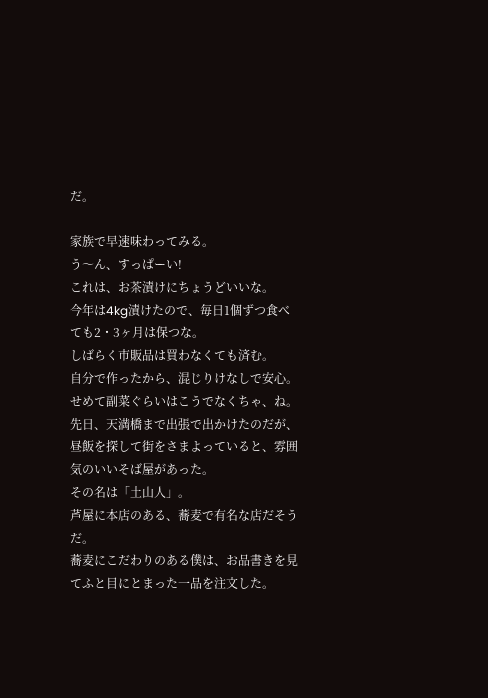だ。

家族で早速味わってみる。
う〜ん、すっぱーい!
これは、お茶漬けにちょうどいいな。
今年は4kg漬けたので、毎日1個ずつ食べても2・3ヶ月は保つな。
しばらく市販品は買わなくても済む。
自分で作ったから、混じりけなしで安心。
せめて副菜ぐらいはこうでなくちゃ、ね。
先日、天満橋まで出張で出かけたのだが、昼飯を探して街をさまよっていると、雰囲気のいいそば屋があった。
その名は「土山人」。
芦屋に本店のある、蕎麦で有名な店だそうだ。
蕎麦にこだわりのある僕は、お品書きを見てふと目にとまった一品を注文した。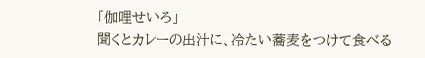「伽哩せいろ」
聞くとカレーの出汁に、冷たい蕎麦をつけて食べる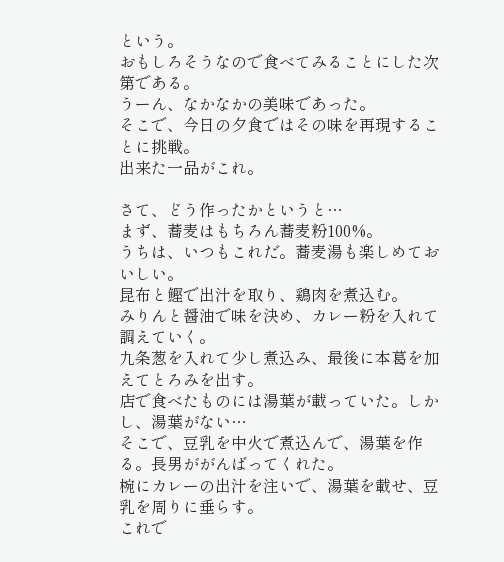という。
おもしろそうなので食べてみることにした次第である。
うーん、なかなかの美味であった。
そこで、今日の夕食ではその味を再現することに挑戦。
出来た一品がこれ。

さて、どう作ったかというと…
まず、蕎麦はもちろん蕎麦粉100%。
うちは、いつもこれだ。蕎麦湯も楽しめておいしい。
昆布と鰹で出汁を取り、鶏肉を煮込む。
みりんと醤油で味を決め、カレー粉を入れて調えていく。
九条葱を入れて少し煮込み、最後に本葛を加えてとろみを出す。
店で食べたものには湯葉が載っていた。しかし、湯葉がない…
そこで、豆乳を中火で煮込んで、湯葉を作る。長男ががんばってくれた。
椀にカレーの出汁を注いで、湯葉を載せ、豆乳を周りに垂らす。
これで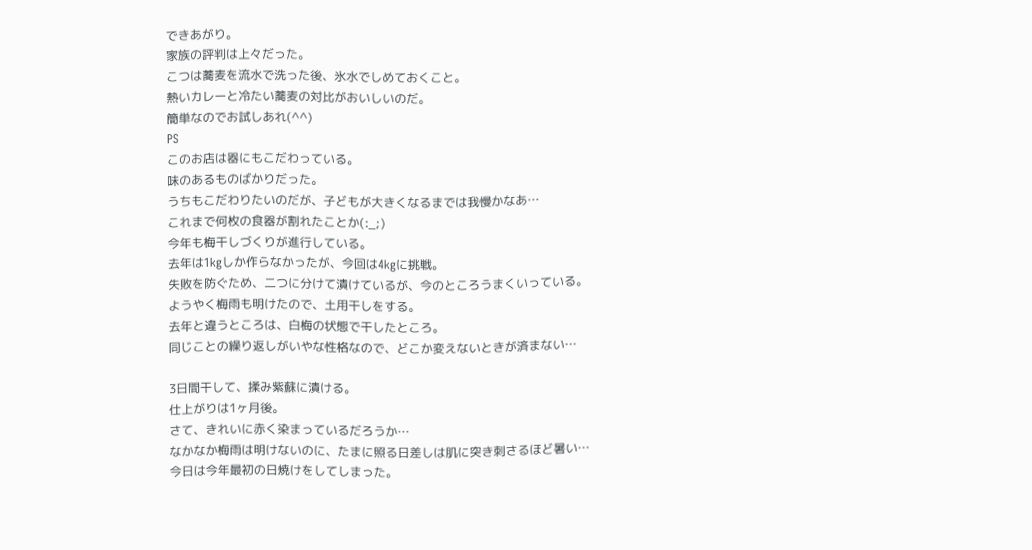できあがり。
家族の評判は上々だった。
こつは蕎麦を流水で洗った後、氷水でしめておくこと。
熱いカレーと冷たい蕎麦の対比がおいしいのだ。
簡単なのでお試しあれ(^^)
PS
このお店は器にもこだわっている。
味のあるものばかりだった。
うちもこだわりたいのだが、子どもが大きくなるまでは我慢かなあ…
これまで何枚の食器が割れたことか(:_;)
今年も梅干しづくりが進行している。
去年は1kgしか作らなかったが、今回は4kgに挑戦。
失敗を防ぐため、二つに分けて漬けているが、今のところうまくいっている。
ようやく梅雨も明けたので、土用干しをする。
去年と違うところは、白梅の状態で干したところ。
同じことの繰り返しがいやな性格なので、どこか変えないときが済まない…

3日間干して、揉み紫蘇に漬ける。
仕上がりは1ヶ月後。
さて、きれいに赤く染まっているだろうか…
なかなか梅雨は明けないのに、たまに照る日差しは肌に突き刺さるほど暑い…
今日は今年最初の日焼けをしてしまった。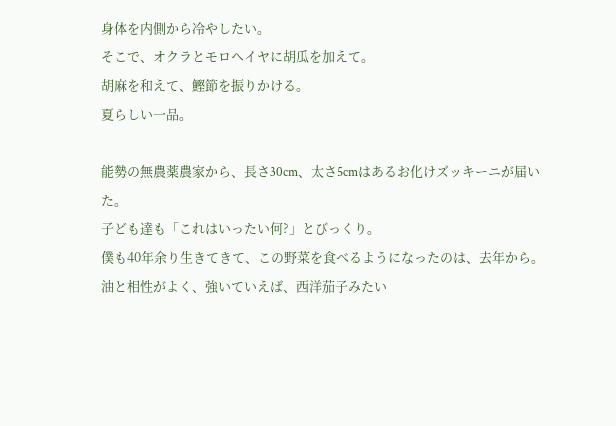身体を内側から冷やしたい。
そこで、オクラとモロヘイヤに胡瓜を加えて。
胡麻を和えて、鰹節を振りかける。
夏らしい一品。

能勢の無農薬農家から、長さ30cm、太さ5cmはあるお化けズッキーニが届いた。
子ども達も「これはいったい何?」とびっくり。
僕も40年余り生きてきて、この野菜を食べるようになったのは、去年から。
油と相性がよく、強いていえば、西洋茄子みたい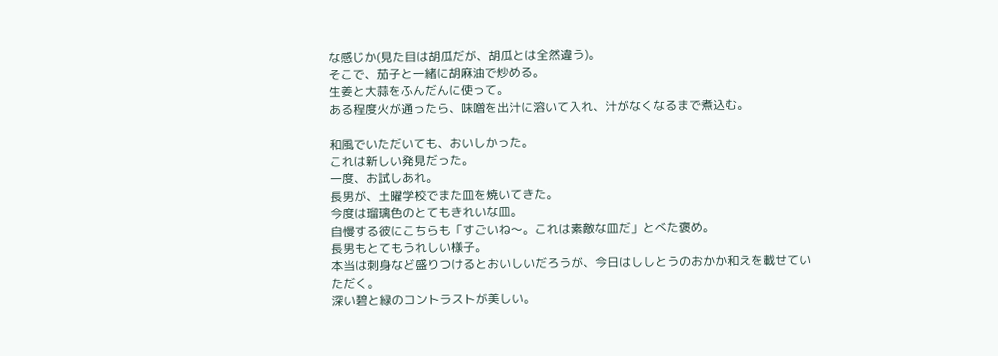な感じか(見た目は胡瓜だが、胡瓜とは全然違う)。
そこで、茄子と一緒に胡麻油で炒める。
生姜と大蒜をふんだんに使って。
ある程度火が通ったら、味噌を出汁に溶いて入れ、汁がなくなるまで煮込む。

和風でいただいても、おいしかった。
これは新しい発見だった。
一度、お試しあれ。
長男が、土曜学校でまた皿を焼いてきた。
今度は瑠璃色のとてもきれいな皿。
自慢する彼にこちらも「すごいね〜。これは素敵な皿だ」とべた褒め。
長男もとてもうれしい様子。
本当は刺身など盛りつけるとおいしいだろうが、今日はししとうのおかか和えを載せていただく。
深い碧と緑のコントラストが美しい。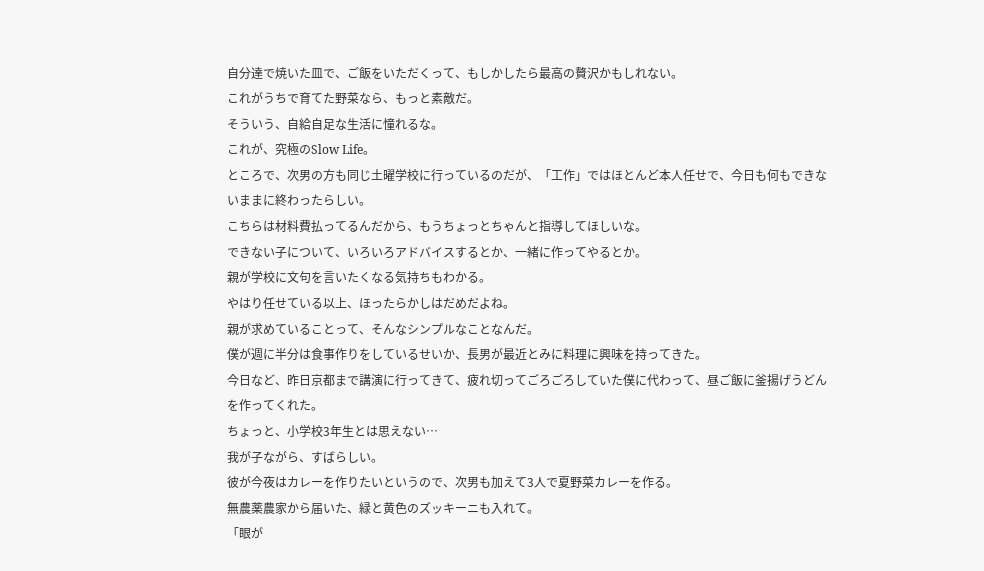自分達で焼いた皿で、ご飯をいただくって、もしかしたら最高の贅沢かもしれない。
これがうちで育てた野菜なら、もっと素敵だ。
そういう、自給自足な生活に憧れるな。
これが、究極のSlow Life。
ところで、次男の方も同じ土曜学校に行っているのだが、「工作」ではほとんど本人任せで、今日も何もできないままに終わったらしい。
こちらは材料費払ってるんだから、もうちょっとちゃんと指導してほしいな。
できない子について、いろいろアドバイスするとか、一緒に作ってやるとか。
親が学校に文句を言いたくなる気持ちもわかる。
やはり任せている以上、ほったらかしはだめだよね。
親が求めていることって、そんなシンプルなことなんだ。
僕が週に半分は食事作りをしているせいか、長男が最近とみに料理に興味を持ってきた。
今日など、昨日京都まで講演に行ってきて、疲れ切ってごろごろしていた僕に代わって、昼ご飯に釜揚げうどんを作ってくれた。
ちょっと、小学校3年生とは思えない…
我が子ながら、すばらしい。
彼が今夜はカレーを作りたいというので、次男も加えて3人で夏野菜カレーを作る。
無農薬農家から届いた、緑と黄色のズッキーニも入れて。
「眼が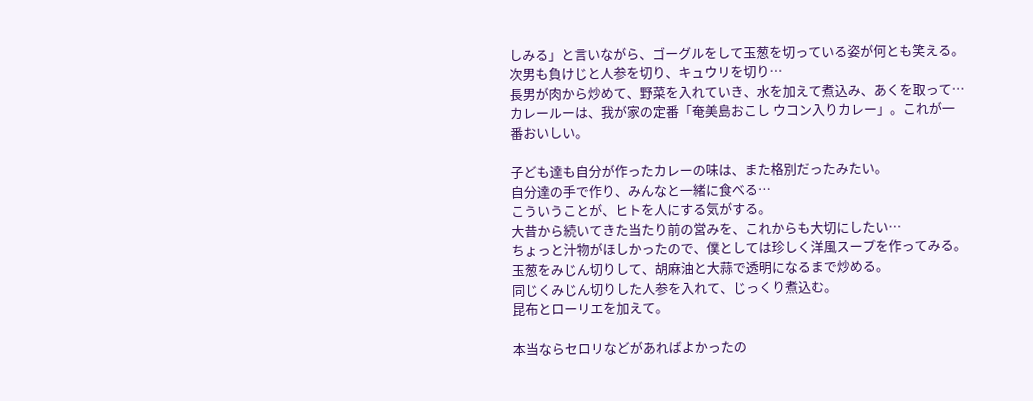しみる」と言いながら、ゴーグルをして玉葱を切っている姿が何とも笑える。
次男も負けじと人参を切り、キュウリを切り…
長男が肉から炒めて、野菜を入れていき、水を加えて煮込み、あくを取って…
カレールーは、我が家の定番「奄美島おこし ウコン入りカレー」。これが一番おいしい。

子ども達も自分が作ったカレーの味は、また格別だったみたい。
自分達の手で作り、みんなと一緒に食べる…
こういうことが、ヒトを人にする気がする。
大昔から続いてきた当たり前の営みを、これからも大切にしたい…
ちょっと汁物がほしかったので、僕としては珍しく洋風スープを作ってみる。
玉葱をみじん切りして、胡麻油と大蒜で透明になるまで炒める。
同じくみじん切りした人参を入れて、じっくり煮込む。
昆布とローリエを加えて。

本当ならセロリなどがあればよかったの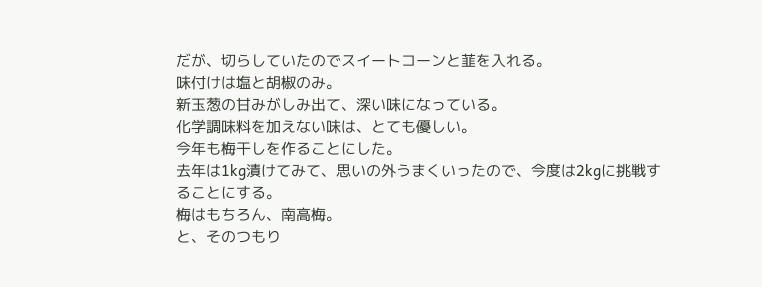だが、切らしていたのでスイートコーンと韮を入れる。
味付けは塩と胡椒のみ。
新玉葱の甘みがしみ出て、深い味になっている。
化学調味料を加えない味は、とても優しい。
今年も梅干しを作ることにした。
去年は1kg漬けてみて、思いの外うまくいったので、今度は2kgに挑戦することにする。
梅はもちろん、南高梅。
と、そのつもり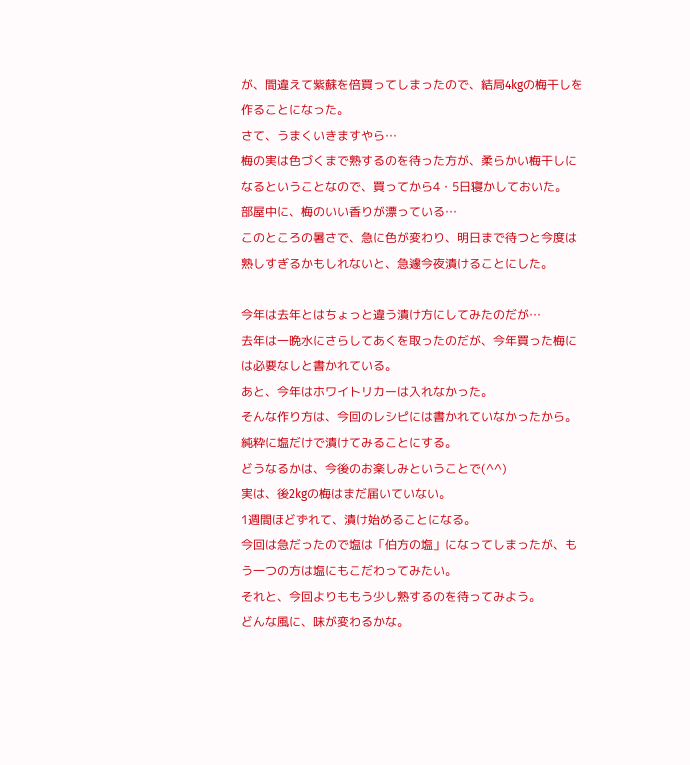が、間違えて紫蘇を倍買ってしまったので、結局4kgの梅干しを作ることになった。
さて、うまくいきますやら…
梅の実は色づくまで熟するのを待った方が、柔らかい梅干しになるということなので、買ってから4・5日寝かしておいた。
部屋中に、梅のいい香りが漂っている…
このところの暑さで、急に色が変わり、明日まで待つと今度は熟しすぎるかもしれないと、急遽今夜漬けることにした。

今年は去年とはちょっと違う漬け方にしてみたのだが…
去年は一晩水にさらしてあくを取ったのだが、今年買った梅には必要なしと書かれている。
あと、今年はホワイトリカーは入れなかった。
そんな作り方は、今回のレシピには書かれていなかったから。
純粋に塩だけで漬けてみることにする。
どうなるかは、今後のお楽しみということで(^^)
実は、後2kgの梅はまだ届いていない。
1週間ほどずれて、漬け始めることになる。
今回は急だったので塩は「伯方の塩」になってしまったが、もう一つの方は塩にもこだわってみたい。
それと、今回よりももう少し熟するのを待ってみよう。
どんな風に、味が変わるかな。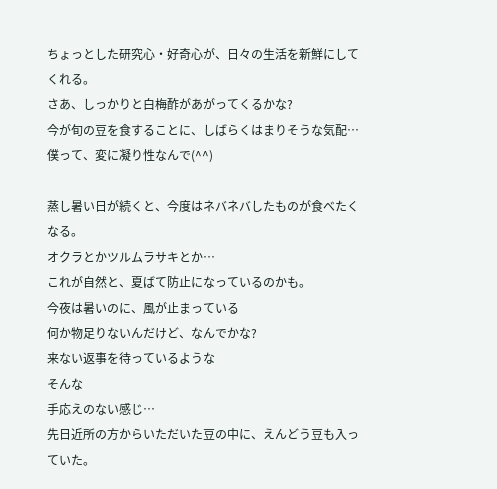ちょっとした研究心・好奇心が、日々の生活を新鮮にしてくれる。
さあ、しっかりと白梅酢があがってくるかな?
今が旬の豆を食することに、しばらくはまりそうな気配…
僕って、変に凝り性なんで(^^)

蒸し暑い日が続くと、今度はネバネバしたものが食べたくなる。
オクラとかツルムラサキとか…
これが自然と、夏ばて防止になっているのかも。
今夜は暑いのに、風が止まっている
何か物足りないんだけど、なんでかな?
来ない返事を待っているような
そんな
手応えのない感じ…
先日近所の方からいただいた豆の中に、えんどう豆も入っていた。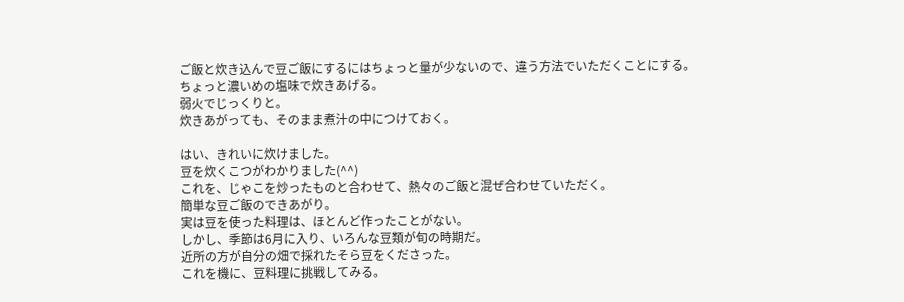ご飯と炊き込んで豆ご飯にするにはちょっと量が少ないので、違う方法でいただくことにする。
ちょっと濃いめの塩味で炊きあげる。
弱火でじっくりと。
炊きあがっても、そのまま煮汁の中につけておく。

はい、きれいに炊けました。
豆を炊くこつがわかりました(^^)
これを、じゃこを炒ったものと合わせて、熱々のご飯と混ぜ合わせていただく。
簡単な豆ご飯のできあがり。
実は豆を使った料理は、ほとんど作ったことがない。
しかし、季節は6月に入り、いろんな豆類が旬の時期だ。
近所の方が自分の畑で採れたそら豆をくださった。
これを機に、豆料理に挑戦してみる。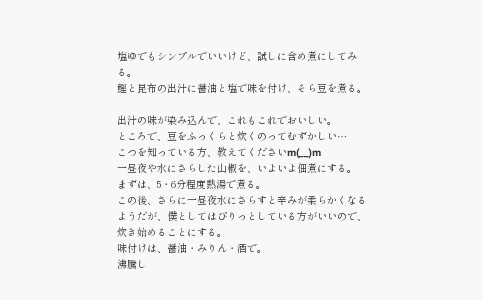塩ゆでもシンプルでいいけど、試しに含め煮にしてみる。
鰹と昆布の出汁に醤油と塩で味を付け、そら豆を煮る。

出汁の味が染み込んで、これもこれでおいしい。
ところで、豆をふっくらと炊くのってむずかしい…
こつを知っている方、教えてくださいm(__)m
一昼夜や水にさらした山椒を、いよいよ佃煮にする。
まずは、5・6分程度熱湯で煮る。
この後、さらに一昼夜水にさらすと辛みが柔らかくなるようだが、僕としてはぴりっとしている方がいいので、炊き始めることにする。
味付けは、醤油・みりん・酒で。
沸騰し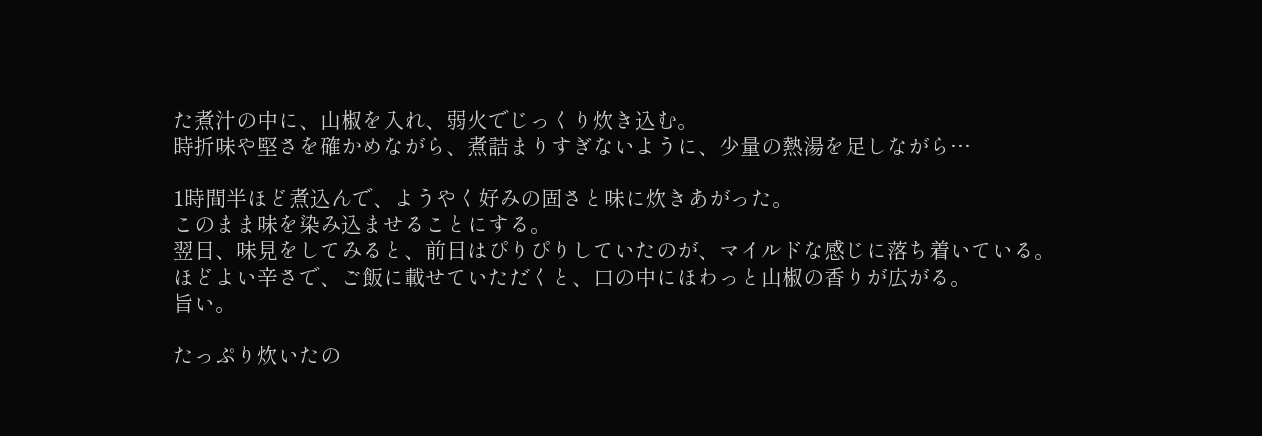た煮汁の中に、山椒を入れ、弱火でじっくり炊き込む。
時折味や堅さを確かめながら、煮詰まりすぎないように、少量の熱湯を足しながら…

1時間半ほど煮込んで、ようやく好みの固さと味に炊きあがった。
このまま味を染み込ませることにする。
翌日、味見をしてみると、前日はぴりぴりしていたのが、マイルドな感じに落ち着いている。
ほどよい辛さで、ご飯に載せていただくと、口の中にほわっと山椒の香りが広がる。
旨い。

たっぷり炊いたの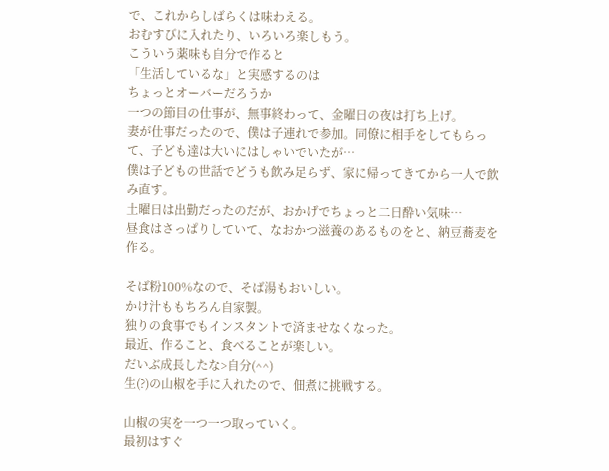で、これからしばらくは味わえる。
おむすびに入れたり、いろいろ楽しもう。
こういう薬味も自分で作ると
「生活しているな」と実感するのは
ちょっとオーバーだろうか
一つの節目の仕事が、無事終わって、金曜日の夜は打ち上げ。
妻が仕事だったので、僕は子連れで参加。同僚に相手をしてもらって、子ども達は大いにはしゃいでいたが…
僕は子どもの世話でどうも飲み足らず、家に帰ってきてから一人で飲み直す。
土曜日は出勤だったのだが、おかげでちょっと二日酔い気味…
昼食はさっぱりしていて、なおかつ滋養のあるものをと、納豆蕎麦を作る。

そば粉100%なので、そば湯もおいしい。
かけ汁ももちろん自家製。
独りの食事でもインスタントで済ませなくなった。
最近、作ること、食べることが楽しい。
だいぶ成長したな>自分(^^)
生(?)の山椒を手に入れたので、佃煮に挑戦する。

山椒の実を一つ一つ取っていく。
最初はすぐ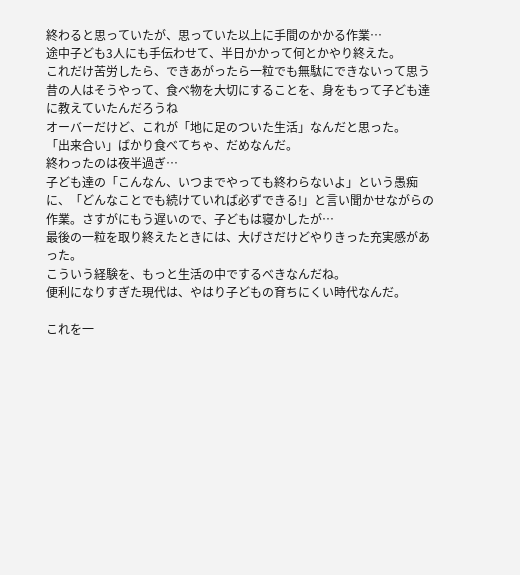終わると思っていたが、思っていた以上に手間のかかる作業…
途中子ども3人にも手伝わせて、半日かかって何とかやり終えた。
これだけ苦労したら、できあがったら一粒でも無駄にできないって思う
昔の人はそうやって、食べ物を大切にすることを、身をもって子ども達に教えていたんだろうね
オーバーだけど、これが「地に足のついた生活」なんだと思った。
「出来合い」ばかり食べてちゃ、だめなんだ。
終わったのは夜半過ぎ…
子ども達の「こんなん、いつまでやっても終わらないよ」という愚痴に、「どんなことでも続けていれば必ずできる!」と言い聞かせながらの作業。さすがにもう遅いので、子どもは寝かしたが…
最後の一粒を取り終えたときには、大げさだけどやりきった充実感があった。
こういう経験を、もっと生活の中でするべきなんだね。
便利になりすぎた現代は、やはり子どもの育ちにくい時代なんだ。

これを一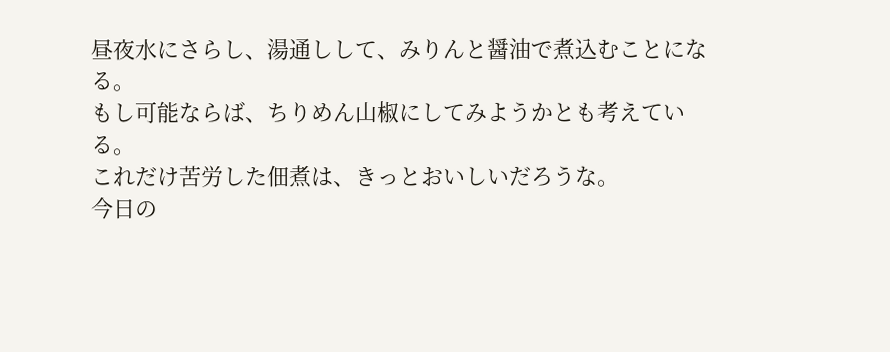昼夜水にさらし、湯通しして、みりんと醤油で煮込むことになる。
もし可能ならば、ちりめん山椒にしてみようかとも考えている。
これだけ苦労した佃煮は、きっとおいしいだろうな。
今日の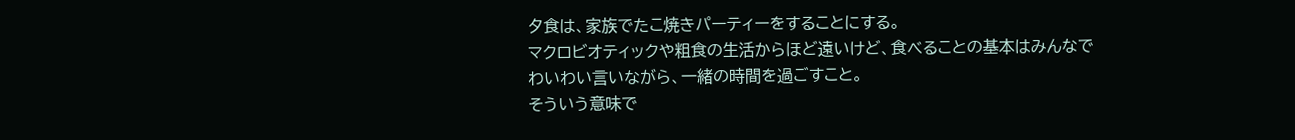夕食は、家族でたこ焼きパーティーをすることにする。
マクロビオティックや粗食の生活からほど遠いけど、食べることの基本はみんなでわいわい言いながら、一緒の時間を過ごすこと。
そういう意味で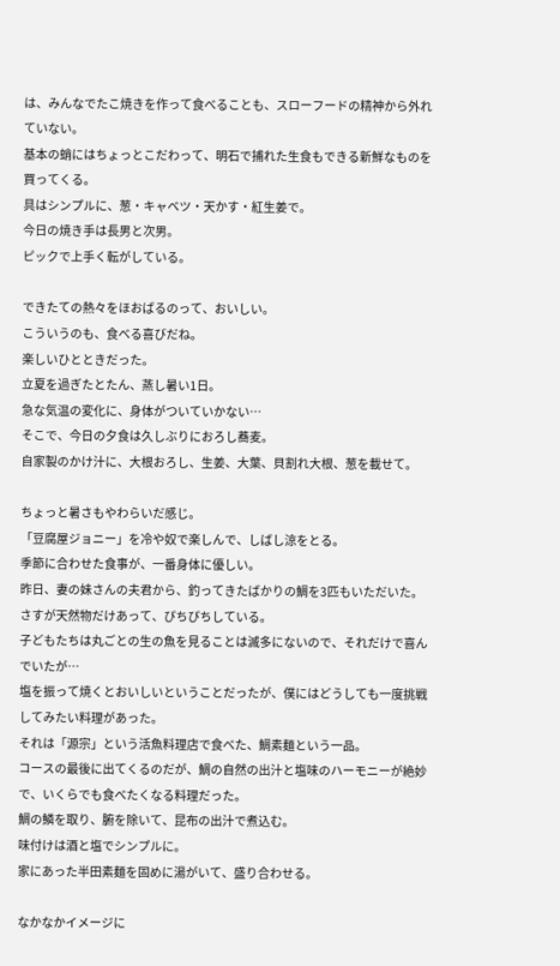は、みんなでたこ焼きを作って食べることも、スローフードの精神から外れていない。
基本の蛸にはちょっとこだわって、明石で捕れた生食もできる新鮮なものを買ってくる。
具はシンプルに、葱・キャベツ・天かす・紅生姜で。
今日の焼き手は長男と次男。
ピックで上手く転がしている。

できたての熱々をほおばるのって、おいしい。
こういうのも、食べる喜びだね。
楽しいひとときだった。
立夏を過ぎたとたん、蒸し暑い1日。
急な気温の変化に、身体がついていかない…
そこで、今日の夕食は久しぶりにおろし蕎麦。
自家製のかけ汁に、大根おろし、生姜、大葉、貝割れ大根、葱を載せて。

ちょっと暑さもやわらいだ感じ。
「豆腐屋ジョニー」を冷や奴で楽しんで、しばし涼をとる。
季節に合わせた食事が、一番身体に優しい。
昨日、妻の妹さんの夫君から、釣ってきたばかりの鯛を3匹もいただいた。
さすが天然物だけあって、ぴちぴちしている。
子どもたちは丸ごとの生の魚を見ることは滅多にないので、それだけで喜んでいたが…
塩を振って焼くとおいしいということだったが、僕にはどうしても一度挑戦してみたい料理があった。
それは「源宗」という活魚料理店で食べた、鯛素麺という一品。
コースの最後に出てくるのだが、鯛の自然の出汁と塩味のハーモニーが絶妙で、いくらでも食べたくなる料理だった。
鯛の鱗を取り、腑を除いて、昆布の出汁で煮込む。
味付けは酒と塩でシンプルに。
家にあった半田素麺を固めに湯がいて、盛り合わせる。

なかなかイメージに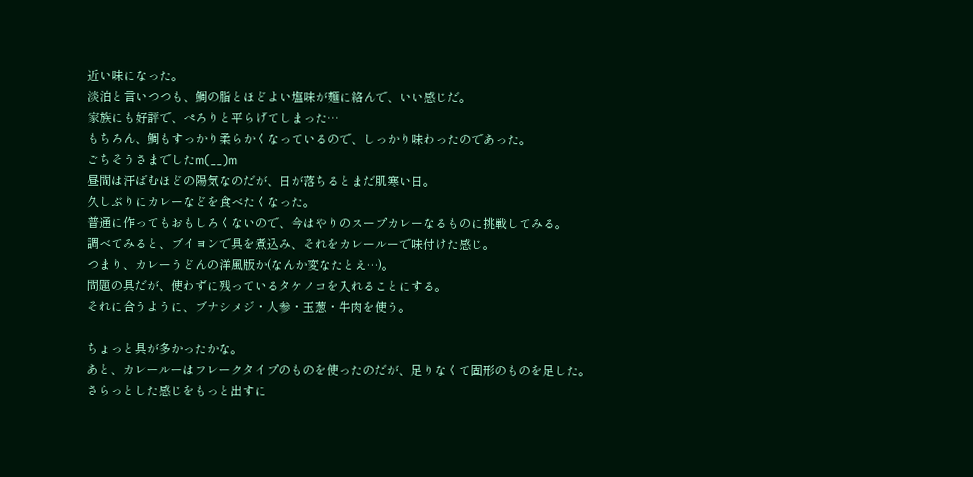近い味になった。
淡泊と言いつつも、鯛の脂とほどよい塩味が麺に絡んで、いい感じだ。
家族にも好評で、ぺろりと平らげてしまった…
もちろん、鯛もすっかり柔らかくなっているので、しっかり味わったのであった。
ごちそうさまでしたm(__)m
昼間は汗ばむほどの陽気なのだが、日が落ちるとまだ肌寒い日。
久しぶりにカレーなどを食べたくなった。
普通に作ってもおもしろくないので、今はやりのスープカレーなるものに挑戦してみる。
調べてみると、ブイヨンで具を煮込み、それをカレールーで味付けた感じ。
つまり、カレーうどんの洋風版か(なんか変なたとえ…)。
問題の具だが、使わずに残っているタケノコを入れることにする。
それに合うように、ブナシメジ・人参・玉葱・牛肉を使う。

ちょっと具が多かったかな。
あと、カレールーはフレークタイプのものを使ったのだが、足りなくて固形のものを足した。
さらっとした感じをもっと出すに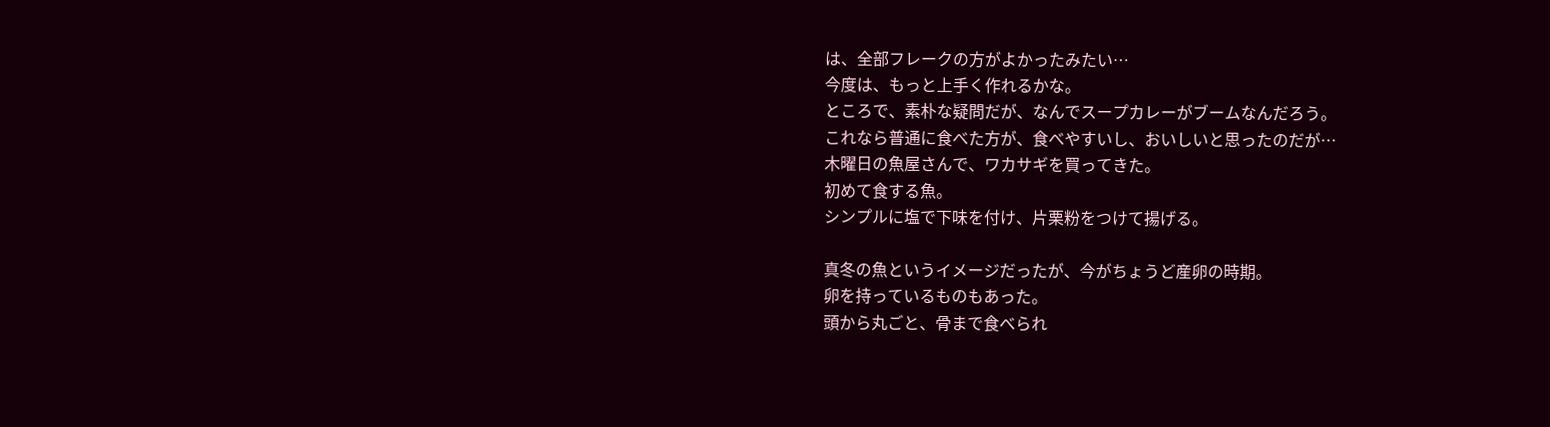は、全部フレークの方がよかったみたい…
今度は、もっと上手く作れるかな。
ところで、素朴な疑問だが、なんでスープカレーがブームなんだろう。
これなら普通に食べた方が、食べやすいし、おいしいと思ったのだが…
木曜日の魚屋さんで、ワカサギを買ってきた。
初めて食する魚。
シンプルに塩で下味を付け、片栗粉をつけて揚げる。

真冬の魚というイメージだったが、今がちょうど産卵の時期。
卵を持っているものもあった。
頭から丸ごと、骨まで食べられ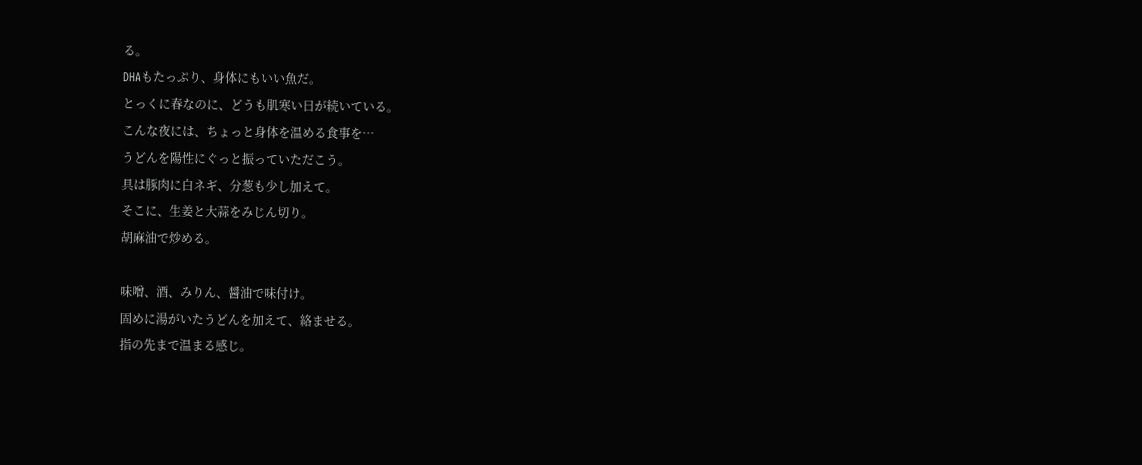る。
DHAもたっぷり、身体にもいい魚だ。
とっくに春なのに、どうも肌寒い日が続いている。
こんな夜には、ちょっと身体を温める食事を…
うどんを陽性にぐっと振っていただこう。
具は豚肉に白ネギ、分葱も少し加えて。
そこに、生姜と大蒜をみじん切り。
胡麻油で炒める。

味噌、酒、みりん、醤油で味付け。
固めに湯がいたうどんを加えて、絡ませる。
指の先まで温まる感じ。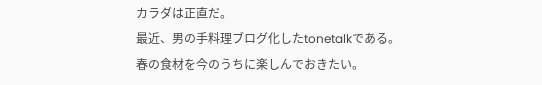カラダは正直だ。
最近、男の手料理ブログ化したtonetalkである。
春の食材を今のうちに楽しんでおきたい。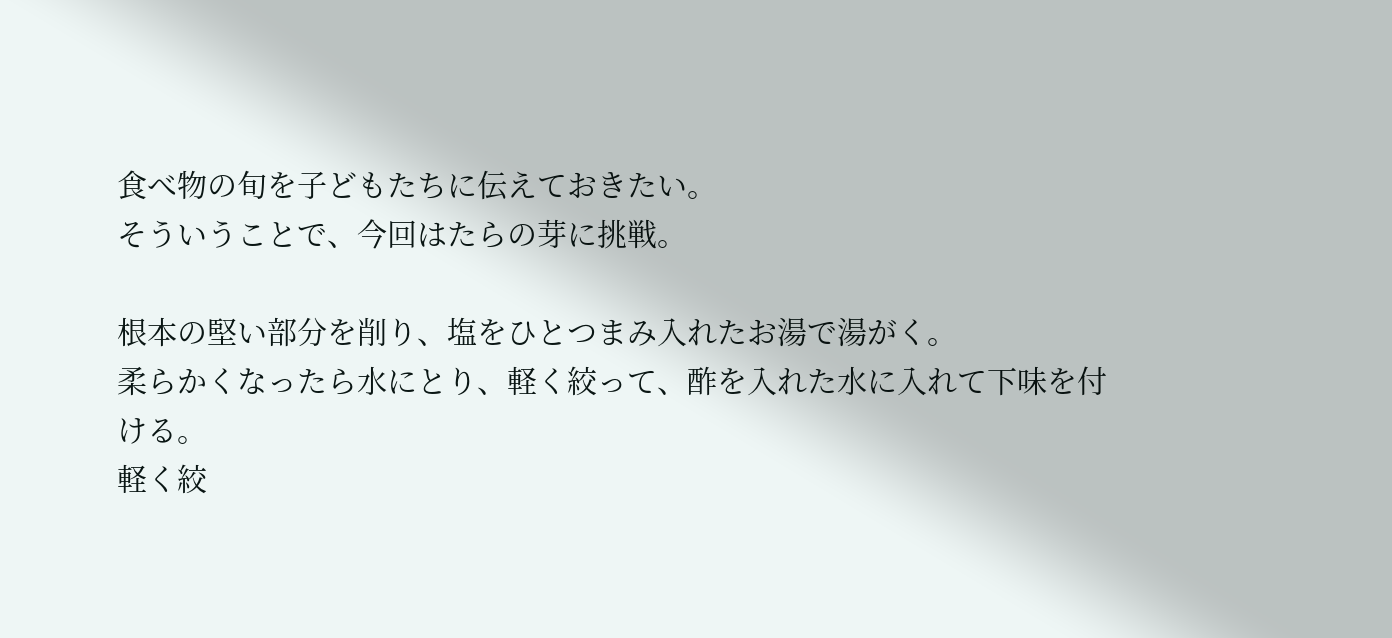食べ物の旬を子どもたちに伝えておきたい。
そういうことで、今回はたらの芽に挑戦。

根本の堅い部分を削り、塩をひとつまみ入れたお湯で湯がく。
柔らかくなったら水にとり、軽く絞って、酢を入れた水に入れて下味を付ける。
軽く絞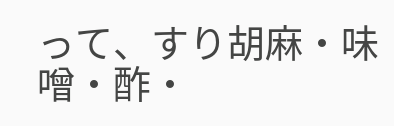って、すり胡麻・味噌・酢・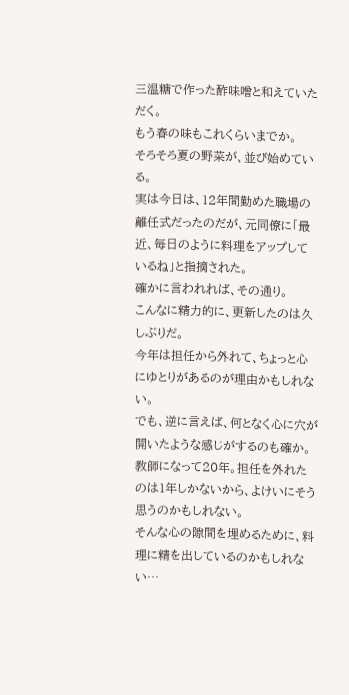三温糖で作った酢味噌と和えていただく。
もう春の味もこれくらいまでか。
そろそろ夏の野菜が、並び始めている。
実は今日は、12年間勤めた職場の離任式だったのだが、元同僚に「最近、毎日のように料理をアップしているね」と指摘された。
確かに言われれば、その通り。
こんなに精力的に、更新したのは久しぶりだ。
今年は担任から外れて、ちょっと心にゆとりがあるのが理由かもしれない。
でも、逆に言えば、何となく心に穴が開いたような感じがするのも確か。
教師になって20年。担任を外れたのは1年しかないから、よけいにそう思うのかもしれない。
そんな心の隙間を埋めるために、料理に精を出しているのかもしれない…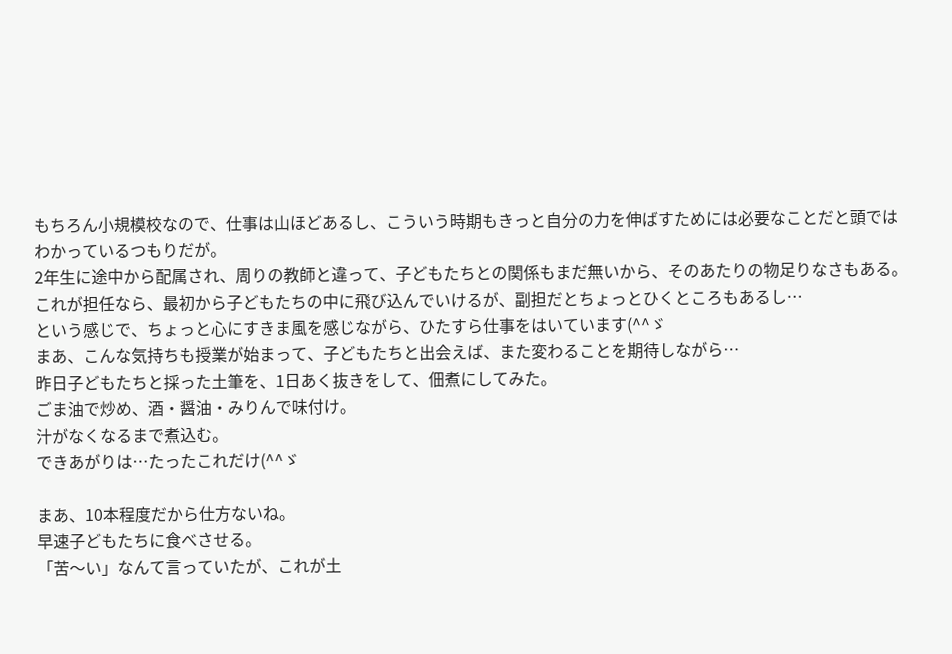もちろん小規模校なので、仕事は山ほどあるし、こういう時期もきっと自分の力を伸ばすためには必要なことだと頭ではわかっているつもりだが。
2年生に途中から配属され、周りの教師と違って、子どもたちとの関係もまだ無いから、そのあたりの物足りなさもある。
これが担任なら、最初から子どもたちの中に飛び込んでいけるが、副担だとちょっとひくところもあるし…
という感じで、ちょっと心にすきま風を感じながら、ひたすら仕事をはいています(^^ゞ
まあ、こんな気持ちも授業が始まって、子どもたちと出会えば、また変わることを期待しながら…
昨日子どもたちと採った土筆を、1日あく抜きをして、佃煮にしてみた。
ごま油で炒め、酒・醤油・みりんで味付け。
汁がなくなるまで煮込む。
できあがりは…たったこれだけ(^^ゞ

まあ、10本程度だから仕方ないね。
早速子どもたちに食べさせる。
「苦〜い」なんて言っていたが、これが土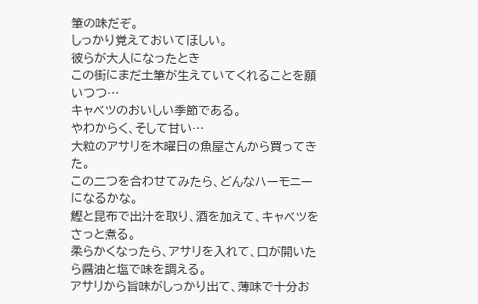筆の味だぞ。
しっかり覚えておいてほしい。
彼らが大人になったとき
この街にまだ土筆が生えていてくれることを願いつつ…
キャベツのおいしい季節である。
やわからく、そして甘い…
大粒のアサリを木曜日の魚屋さんから買ってきた。
この二つを合わせてみたら、どんなハーモニーになるかな。
鰹と昆布で出汁を取り、酒を加えて、キャベツをさっと煮る。
柔らかくなったら、アサリを入れて、口が開いたら醤油と塩で味を調える。
アサリから旨味がしっかり出て、薄味で十分お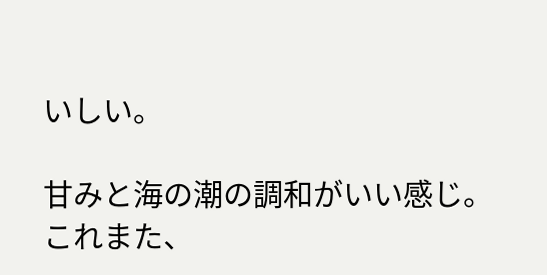いしい。

甘みと海の潮の調和がいい感じ。
これまた、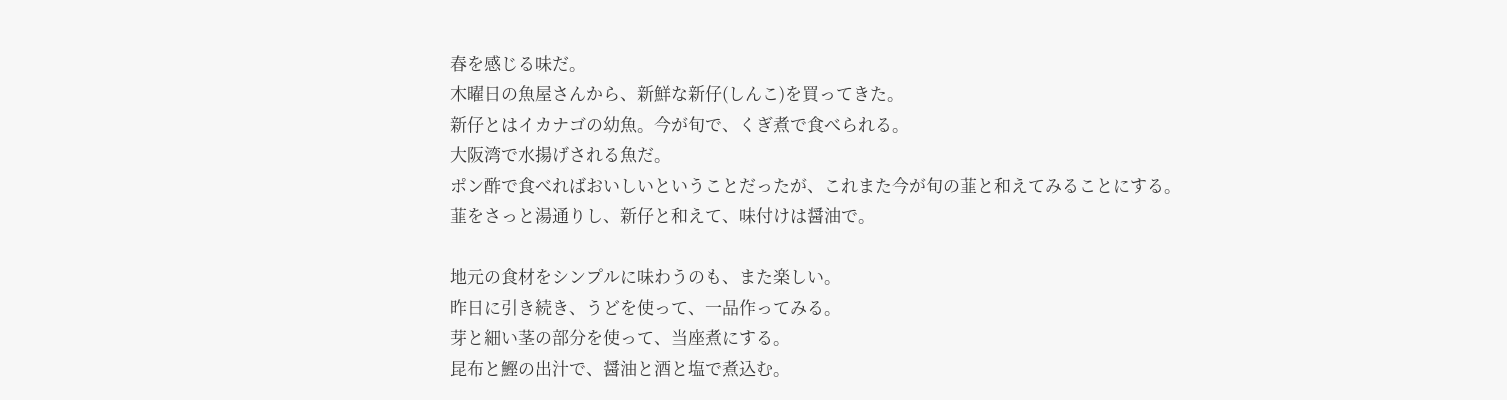春を感じる味だ。
木曜日の魚屋さんから、新鮮な新仔(しんこ)を買ってきた。
新仔とはイカナゴの幼魚。今が旬で、くぎ煮で食べられる。
大阪湾で水揚げされる魚だ。
ポン酢で食べればおいしいということだったが、これまた今が旬の韮と和えてみることにする。
韮をさっと湯通りし、新仔と和えて、味付けは醤油で。

地元の食材をシンプルに味わうのも、また楽しい。
昨日に引き続き、うどを使って、一品作ってみる。
芽と細い茎の部分を使って、当座煮にする。
昆布と鰹の出汁で、醤油と酒と塩で煮込む。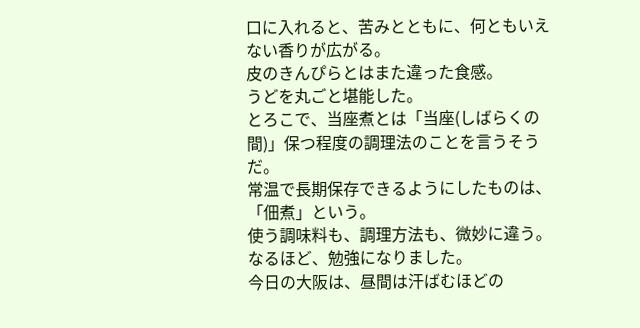口に入れると、苦みとともに、何ともいえない香りが広がる。
皮のきんぴらとはまた違った食感。
うどを丸ごと堪能した。
とろこで、当座煮とは「当座(しばらくの間)」保つ程度の調理法のことを言うそうだ。
常温で長期保存できるようにしたものは、「佃煮」という。
使う調味料も、調理方法も、微妙に違う。
なるほど、勉強になりました。
今日の大阪は、昼間は汗ばむほどの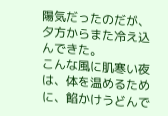陽気だったのだが、夕方からまた冷え込んできた。
こんな風に肌寒い夜は、体を温めるために、餡かけうどんで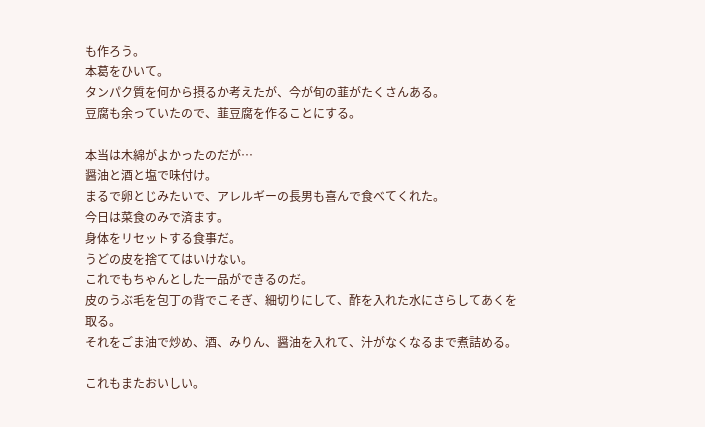も作ろう。
本葛をひいて。
タンパク質を何から摂るか考えたが、今が旬の韮がたくさんある。
豆腐も余っていたので、韮豆腐を作ることにする。

本当は木綿がよかったのだが…
醤油と酒と塩で味付け。
まるで卵とじみたいで、アレルギーの長男も喜んで食べてくれた。
今日は菜食のみで済ます。
身体をリセットする食事だ。
うどの皮を捨ててはいけない。
これでもちゃんとした一品ができるのだ。
皮のうぶ毛を包丁の背でこそぎ、細切りにして、酢を入れた水にさらしてあくを取る。
それをごま油で炒め、酒、みりん、醤油を入れて、汁がなくなるまで煮詰める。

これもまたおいしい。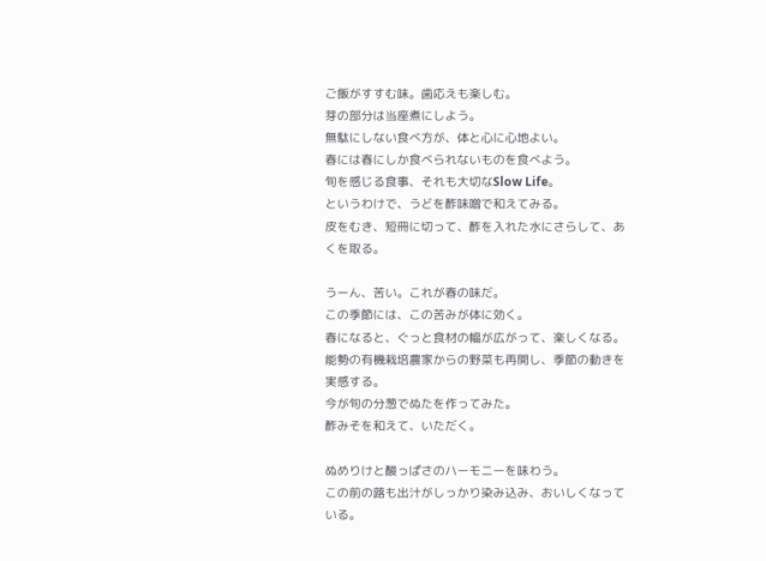ご飯がすすむ味。歯応えも楽しむ。
芽の部分は当座煮にしよう。
無駄にしない食べ方が、体と心に心地よい。
春には春にしか食べられないものを食べよう。
旬を感じる食事、それも大切なSlow Life。
というわけで、うどを酢味噌で和えてみる。
皮をむき、短冊に切って、酢を入れた水にさらして、あくを取る。

うーん、苦い。これが春の味だ。
この季節には、この苦みが体に効く。
春になると、ぐっと食材の幅が広がって、楽しくなる。
能勢の有機栽培農家からの野菜も再開し、季節の動きを実感する。
今が旬の分葱でぬたを作ってみた。
酢みそを和えて、いただく。

ぬめりけと酸っぱさのハーモニーを味わう。
この前の蕗も出汁がしっかり染み込み、おいしくなっている。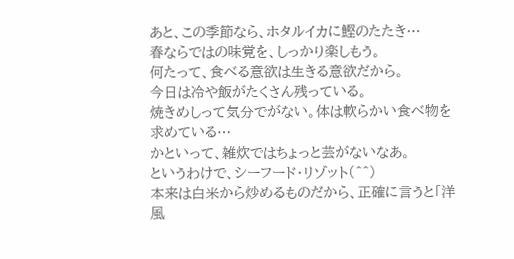あと、この季節なら、ホタルイカに鰹のたたき…
春ならではの味覚を、しっかり楽しもう。
何たって、食べる意欲は生きる意欲だから。
今日は冷や飯がたくさん残っている。
焼きめしって気分でがない。体は軟らかい食べ物を求めている…
かといって、雑炊ではちょっと芸がないなあ。
というわけで、シーフード・リゾット(^^)
本来は白米から炒めるものだから、正確に言うと「洋風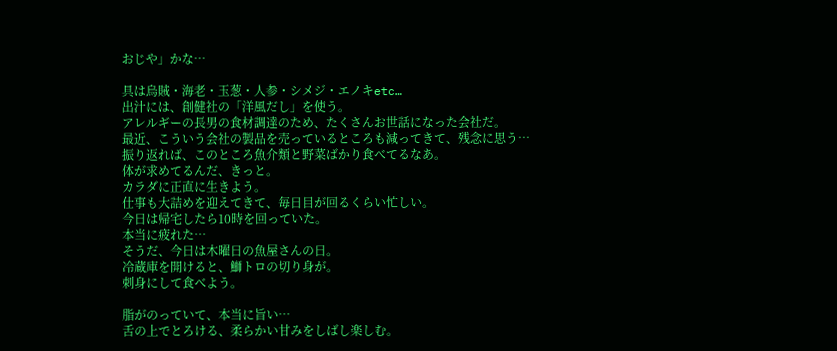おじや」かな…

具は烏賊・海老・玉葱・人参・シメジ・エノキetc…
出汁には、創健社の「洋風だし」を使う。
アレルギーの長男の食材調達のため、たくさんお世話になった会社だ。
最近、こういう会社の製品を売っているところも減ってきて、残念に思う…
振り返れば、このところ魚介類と野菜ばかり食べてるなあ。
体が求めてるんだ、きっと。
カラダに正直に生きよう。
仕事も大詰めを迎えてきて、毎日目が回るくらい忙しい。
今日は帰宅したら10時を回っていた。
本当に疲れた…
そうだ、今日は木曜日の魚屋さんの日。
冷蔵庫を開けると、鰤トロの切り身が。
刺身にして食べよう。

脂がのっていて、本当に旨い…
舌の上でとろける、柔らかい甘みをしばし楽しむ。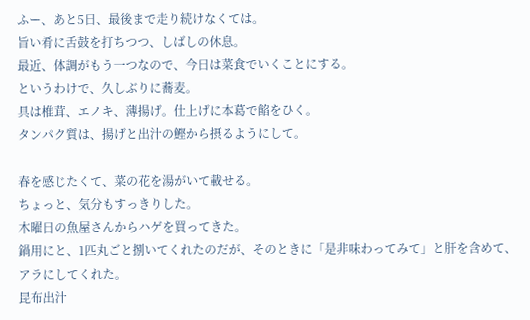ふー、あと5日、最後まで走り続けなくては。
旨い肴に舌鼓を打ちつつ、しばしの休息。
最近、体調がもう一つなので、今日は菜食でいくことにする。
というわけで、久しぶりに蕎麦。
具は椎茸、エノキ、薄揚げ。仕上げに本葛で餡をひく。
タンパク質は、揚げと出汁の鰹から摂るようにして。

春を感じたくて、菜の花を湯がいて載せる。
ちょっと、気分もすっきりした。
木曜日の魚屋さんからハゲを買ってきた。
鍋用にと、1匹丸ごと捌いてくれたのだが、そのときに「是非味わってみて」と肝を含めて、アラにしてくれた。
昆布出汁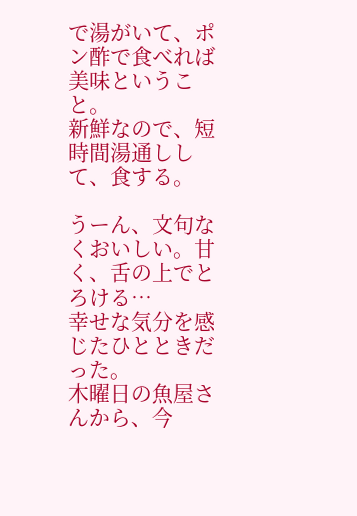で湯がいて、ポン酢で食べれば美味ということ。
新鮮なので、短時間湯通しして、食する。

うーん、文句なくおいしい。甘く、舌の上でとろける…
幸せな気分を感じたひとときだった。
木曜日の魚屋さんから、今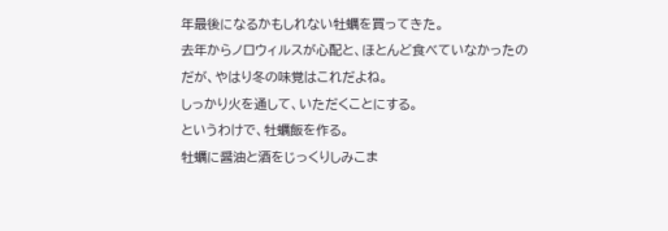年最後になるかもしれない牡蠣を買ってきた。
去年からノロウィルスが心配と、ほとんど食べていなかったのだが、やはり冬の味覚はこれだよね。
しっかり火を通して、いただくことにする。
というわけで、牡蠣飯を作る。
牡蠣に醤油と酒をじっくりしみこま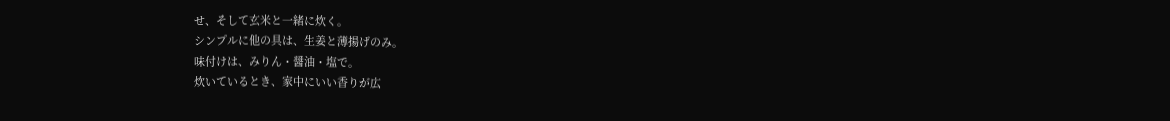せ、そして玄米と一緒に炊く。
シンプルに他の具は、生姜と薄揚げのみ。
味付けは、みりん・醤油・塩で。
炊いているとき、家中にいい香りが広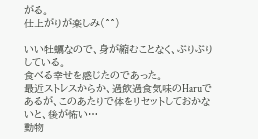がる。
仕上がりが楽しみ(^^)

いい牡蠣なので、身が縮むことなく、ぷりぷりしている。
食べる幸せを感じたのであった。
最近ストレスからか、過飲過食気味のHaruであるが、このあたりで体をリセットしておかないと、後が怖い…
動物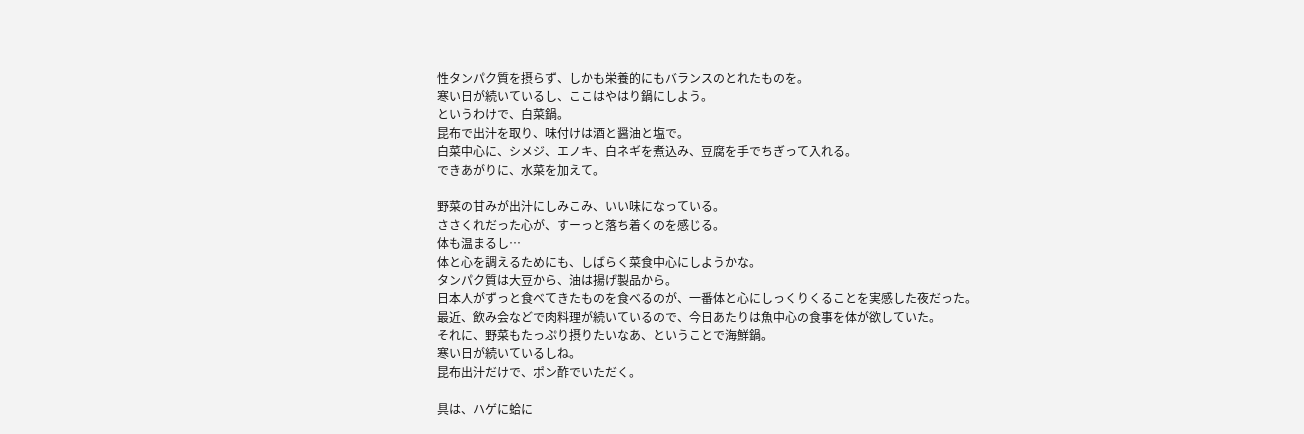性タンパク質を摂らず、しかも栄養的にもバランスのとれたものを。
寒い日が続いているし、ここはやはり鍋にしよう。
というわけで、白菜鍋。
昆布で出汁を取り、味付けは酒と醤油と塩で。
白菜中心に、シメジ、エノキ、白ネギを煮込み、豆腐を手でちぎって入れる。
できあがりに、水菜を加えて。

野菜の甘みが出汁にしみこみ、いい味になっている。
ささくれだった心が、すーっと落ち着くのを感じる。
体も温まるし…
体と心を調えるためにも、しばらく菜食中心にしようかな。
タンパク質は大豆から、油は揚げ製品から。
日本人がずっと食べてきたものを食べるのが、一番体と心にしっくりくることを実感した夜だった。
最近、飲み会などで肉料理が続いているので、今日あたりは魚中心の食事を体が欲していた。
それに、野菜もたっぷり摂りたいなあ、ということで海鮮鍋。
寒い日が続いているしね。
昆布出汁だけで、ポン酢でいただく。

具は、ハゲに蛤に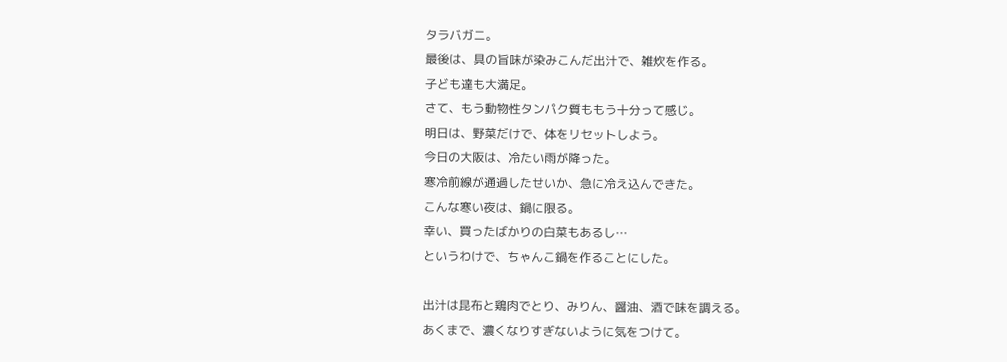タラバガニ。
最後は、具の旨味が染みこんだ出汁で、雑炊を作る。
子ども達も大満足。
さて、もう動物性タンパク質ももう十分って感じ。
明日は、野菜だけで、体をリセットしよう。
今日の大阪は、冷たい雨が降った。
寒冷前線が通過したせいか、急に冷え込んできた。
こんな寒い夜は、鍋に限る。
幸い、買ったばかりの白菜もあるし…
というわけで、ちゃんこ鍋を作ることにした。

出汁は昆布と鶏肉でとり、みりん、醤油、酒で味を調える。
あくまで、濃くなりすぎないように気をつけて。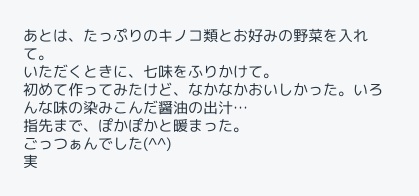あとは、たっぷりのキノコ類とお好みの野菜を入れて。
いただくときに、七味をふりかけて。
初めて作ってみたけど、なかなかおいしかった。いろんな味の染みこんだ醤油の出汁…
指先まで、ぽかぽかと暖まった。
ごっつぁんでした(^^)
実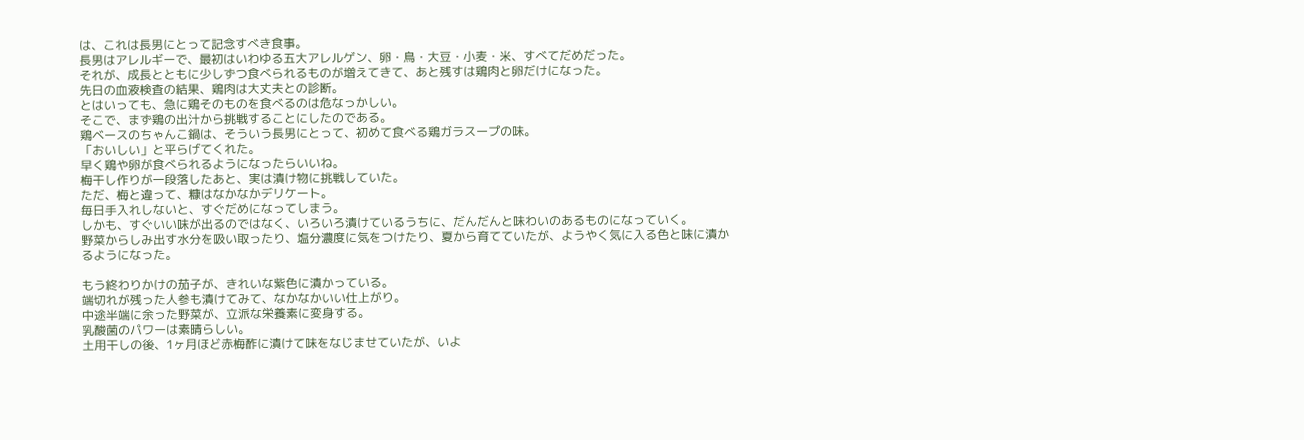は、これは長男にとって記念すべき食事。
長男はアレルギーで、最初はいわゆる五大アレルゲン、卵・鳥・大豆・小麦・米、すべてだめだった。
それが、成長とともに少しずつ食べられるものが増えてきて、あと残すは鶏肉と卵だけになった。
先日の血液検査の結果、鶏肉は大丈夫との診断。
とはいっても、急に鶏そのものを食べるのは危なっかしい。
そこで、まず鶏の出汁から挑戦することにしたのである。
鶏ベースのちゃんこ鍋は、そういう長男にとって、初めて食べる鶏ガラスープの味。
「おいしい」と平らげてくれた。
早く鶏や卵が食べられるようになったらいいね。
梅干し作りが一段落したあと、実は漬け物に挑戦していた。
ただ、梅と違って、糠はなかなかデリケート。
毎日手入れしないと、すぐだめになってしまう。
しかも、すぐいい味が出るのではなく、いろいろ漬けているうちに、だんだんと味わいのあるものになっていく。
野菜からしみ出す水分を吸い取ったり、塩分濃度に気をつけたり、夏から育てていたが、ようやく気に入る色と味に漬かるようになった。

もう終わりかけの茄子が、きれいな紫色に漬かっている。
端切れが残った人参も漬けてみて、なかなかいい仕上がり。
中途半端に余った野菜が、立派な栄養素に変身する。
乳酸菌のパワーは素晴らしい。
土用干しの後、1ヶ月ほど赤梅酢に漬けて味をなじませていたが、いよ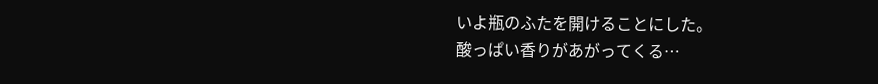いよ瓶のふたを開けることにした。
酸っぱい香りがあがってくる…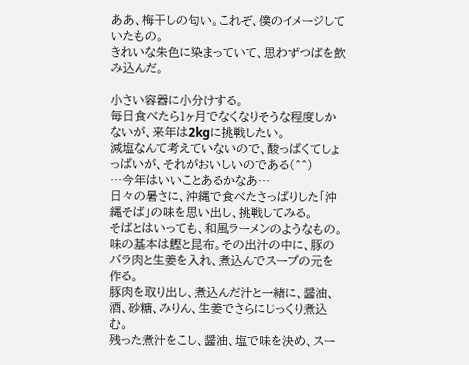ああ、梅干しの匂い。これぞ、僕のイメージしていたもの。
きれいな朱色に染まっていて、思わずつばを飲み込んだ。

小さい容器に小分けする。
毎日食べたら1ヶ月でなくなりそうな程度しかないが、来年は2kgに挑戦したい。
減塩なんて考えていないので、酸っぱくてしょっぱいが、それがおいしいのである(^^)
…今年はいいことあるかなあ…
日々の暑さに、沖縄で食べたさっぱりした「沖縄そば」の味を思い出し、挑戦してみる。
そばとはいっても、和風ラーメンのようなもの。
味の基本は鰹と昆布。その出汁の中に、豚のバラ肉と生姜を入れ、煮込んでスープの元を作る。
豚肉を取り出し、煮込んだ汁と一緒に、醤油、酒、砂糖、みりん、生姜でさらにじっくり煮込む。
残った煮汁をこし、醤油、塩で味を決め、スー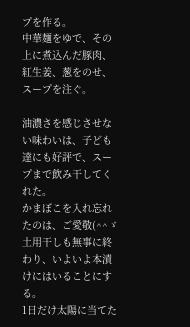プを作る。
中華麺をゆで、その上に煮込んだ豚肉、紅生姜、葱をのせ、スープを注ぐ。

油濃さを感じさせない味わいは、子ども達にも好評で、スープまで飲み干してくれた。
かまぼこを入れ忘れたのは、ご愛敬(^^ゞ
土用干しも無事に終わり、いよいよ本漬けにはいることにする。
1日だけ太陽に当てた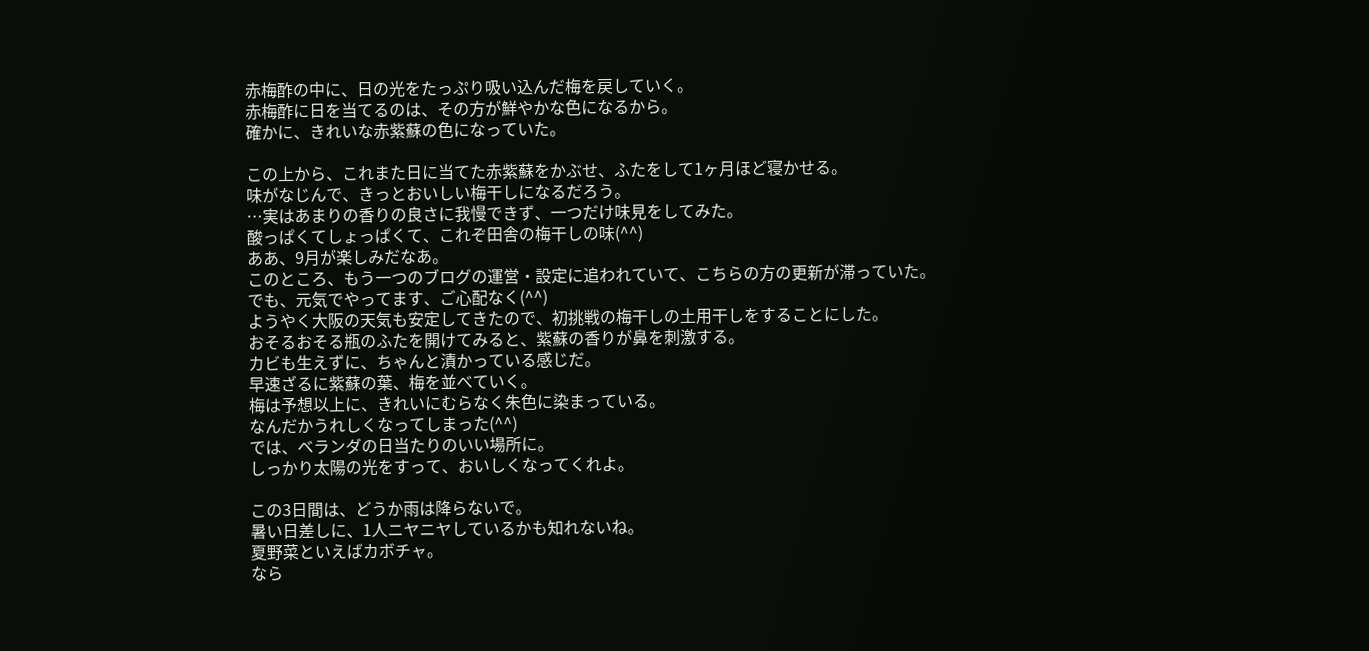赤梅酢の中に、日の光をたっぷり吸い込んだ梅を戻していく。
赤梅酢に日を当てるのは、その方が鮮やかな色になるから。
確かに、きれいな赤紫蘇の色になっていた。

この上から、これまた日に当てた赤紫蘇をかぶせ、ふたをして1ヶ月ほど寝かせる。
味がなじんで、きっとおいしい梅干しになるだろう。
…実はあまりの香りの良さに我慢できず、一つだけ味見をしてみた。
酸っぱくてしょっぱくて、これぞ田舎の梅干しの味(^^)
ああ、9月が楽しみだなあ。
このところ、もう一つのブログの運営・設定に追われていて、こちらの方の更新が滞っていた。
でも、元気でやってます、ご心配なく(^^)
ようやく大阪の天気も安定してきたので、初挑戦の梅干しの土用干しをすることにした。
おそるおそる瓶のふたを開けてみると、紫蘇の香りが鼻を刺激する。
カビも生えずに、ちゃんと漬かっている感じだ。
早速ざるに紫蘇の葉、梅を並べていく。
梅は予想以上に、きれいにむらなく朱色に染まっている。
なんだかうれしくなってしまった(^^)
では、ベランダの日当たりのいい場所に。
しっかり太陽の光をすって、おいしくなってくれよ。

この3日間は、どうか雨は降らないで。
暑い日差しに、1人ニヤニヤしているかも知れないね。
夏野菜といえばカボチャ。
なら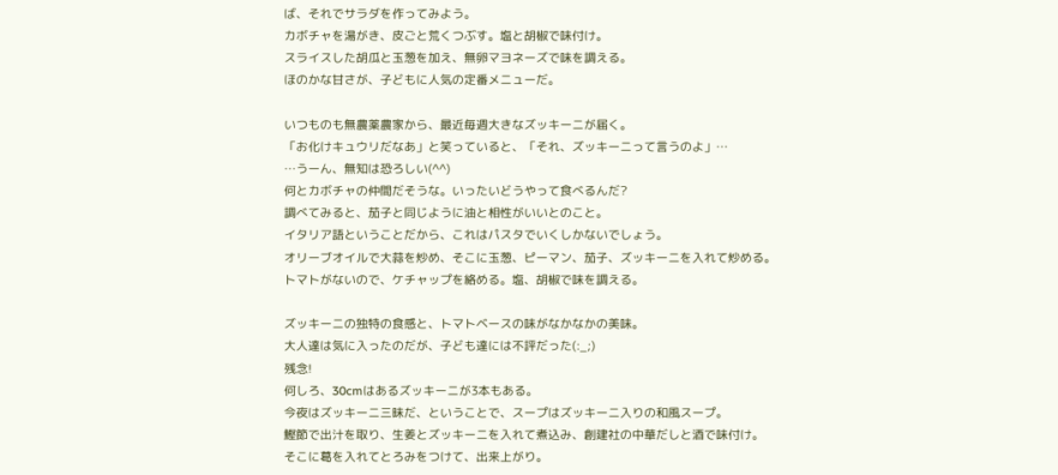ば、それでサラダを作ってみよう。
カボチャを湯がき、皮ごと荒くつぶす。塩と胡椒で味付け。
スライスした胡瓜と玉葱を加え、無卵マヨネーズで味を調える。
ほのかな甘さが、子どもに人気の定番メニューだ。

いつものも無農薬農家から、最近毎週大きなズッキーニが届く。
「お化けキュウリだなあ」と笑っていると、「それ、ズッキーニって言うのよ」…
…うーん、無知は恐ろしい(^^)
何とカボチャの仲間だそうな。いったいどうやって食べるんだ?
調べてみると、茄子と同じように油と相性がいいとのこと。
イタリア語ということだから、これはパスタでいくしかないでしょう。
オリーブオイルで大蒜を炒め、そこに玉葱、ピーマン、茄子、ズッキーニを入れて炒める。
トマトがないので、ケチャップを絡める。塩、胡椒で味を調える。

ズッキーニの独特の食感と、トマトベースの味がなかなかの美味。
大人達は気に入ったのだが、子ども達には不評だった(:_;)
残念!
何しろ、30cmはあるズッキーニが3本もある。
今夜はズッキーニ三昧だ、ということで、スープはズッキーニ入りの和風スープ。
鰹節で出汁を取り、生姜とズッキーニを入れて煮込み、創建社の中華だしと酒で味付け。
そこに葛を入れてとろみをつけて、出来上がり。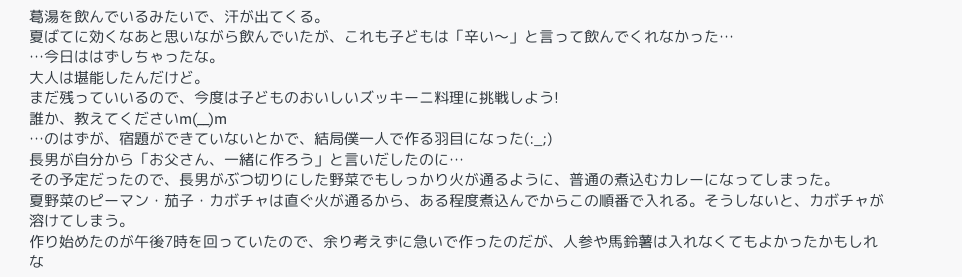葛湯を飲んでいるみたいで、汗が出てくる。
夏ばてに効くなあと思いながら飲んでいたが、これも子どもは「辛い〜」と言って飲んでくれなかった…
…今日ははずしちゃったな。
大人は堪能したんだけど。
まだ残っていいるので、今度は子どものおいしいズッキーニ料理に挑戦しよう!
誰か、教えてくださいm(__)m
…のはずが、宿題ができていないとかで、結局僕一人で作る羽目になった(:_;)
長男が自分から「お父さん、一緒に作ろう」と言いだしたのに…
その予定だったので、長男がぶつ切りにした野菜でもしっかり火が通るように、普通の煮込むカレーになってしまった。
夏野菜のピーマン・茄子・カボチャは直ぐ火が通るから、ある程度煮込んでからこの順番で入れる。そうしないと、カボチャが溶けてしまう。
作り始めたのが午後7時を回っていたので、余り考えずに急いで作ったのだが、人参や馬鈴薯は入れなくてもよかったかもしれな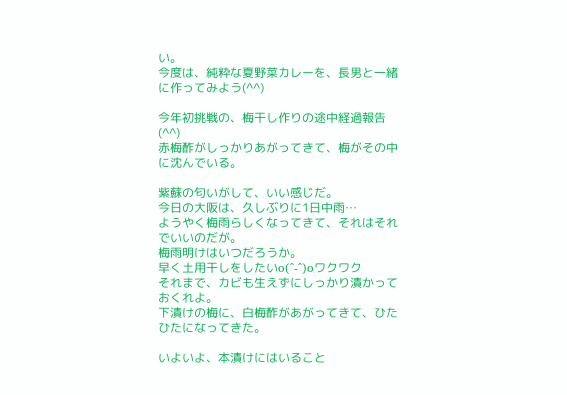い。
今度は、純粋な夏野菜カレーを、長男と一緒に作ってみよう(^^)

今年初挑戦の、梅干し作りの途中経過報告(^^)
赤梅酢がしっかりあがってきて、梅がその中に沈んでいる。

紫蘇の匂いがして、いい感じだ。
今日の大阪は、久しぶりに1日中雨…
ようやく梅雨らしくなってきて、それはそれでいいのだが。
梅雨明けはいつだろうか。
早く土用干しをしたいo(^-^)oワクワク
それまで、カビも生えずにしっかり漬かっておくれよ。
下漬けの梅に、白梅酢があがってきて、ひたひたになってきた。

いよいよ、本漬けにはいること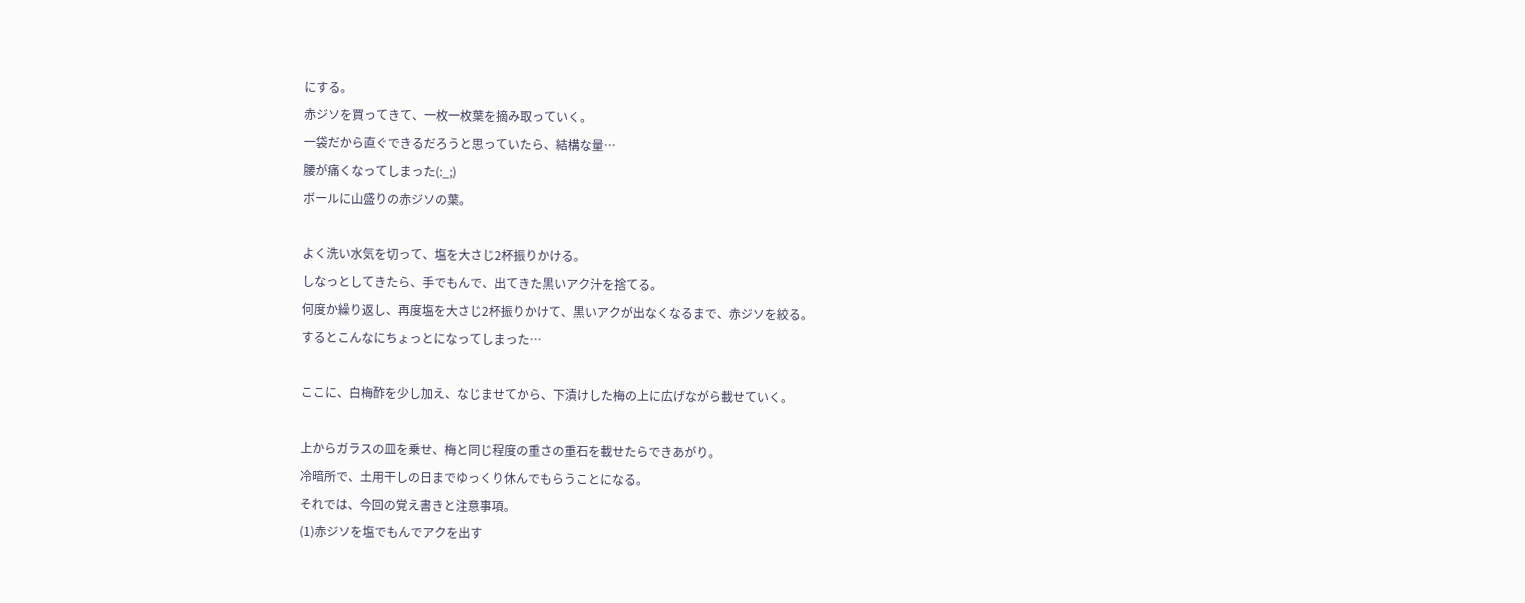にする。
赤ジソを買ってきて、一枚一枚葉を摘み取っていく。
一袋だから直ぐできるだろうと思っていたら、結構な量…
腰が痛くなってしまった(:_;)
ボールに山盛りの赤ジソの葉。

よく洗い水気を切って、塩を大さじ2杯振りかける。
しなっとしてきたら、手でもんで、出てきた黒いアク汁を捨てる。
何度か繰り返し、再度塩を大さじ2杯振りかけて、黒いアクが出なくなるまで、赤ジソを絞る。
するとこんなにちょっとになってしまった…

ここに、白梅酢を少し加え、なじませてから、下漬けした梅の上に広げながら載せていく。

上からガラスの皿を乗せ、梅と同じ程度の重さの重石を載せたらできあがり。
冷暗所で、土用干しの日までゆっくり休んでもらうことになる。
それでは、今回の覚え書きと注意事項。
(1)赤ジソを塩でもんでアクを出す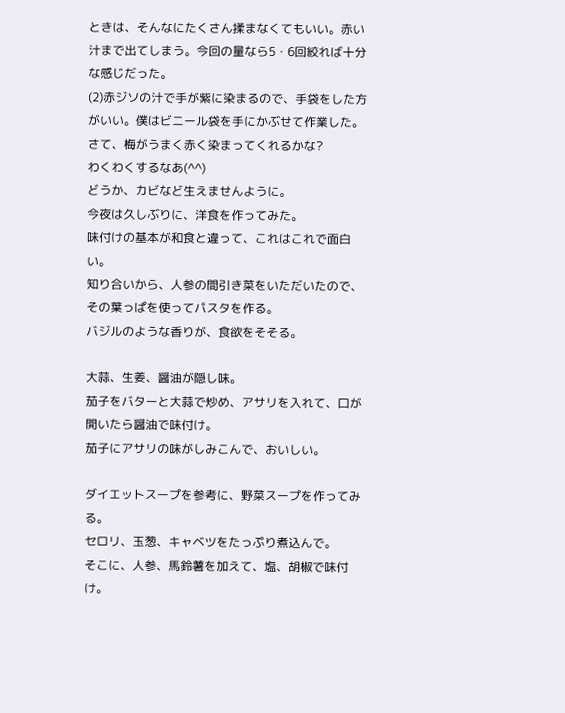ときは、そんなにたくさん揉まなくてもいい。赤い汁まで出てしまう。今回の量なら5・6回絞れば十分な感じだった。
(2)赤ジソの汁で手が紫に染まるので、手袋をした方がいい。僕はビニール袋を手にかぶせて作業した。
さて、梅がうまく赤く染まってくれるかな?
わくわくするなあ(^^)
どうか、カビなど生えませんように。
今夜は久しぶりに、洋食を作ってみた。
味付けの基本が和食と違って、これはこれで面白い。
知り合いから、人参の間引き菜をいただいたので、その葉っぱを使ってパスタを作る。
バジルのような香りが、食欲をそそる。

大蒜、生姜、醤油が隠し味。
茄子をバターと大蒜で炒め、アサリを入れて、口が開いたら醤油で味付け。
茄子にアサリの味がしみこんで、おいしい。

ダイエットスープを参考に、野菜スープを作ってみる。
セロリ、玉葱、キャベツをたっぷり煮込んで。
そこに、人参、馬鈴薯を加えて、塩、胡椒で味付け。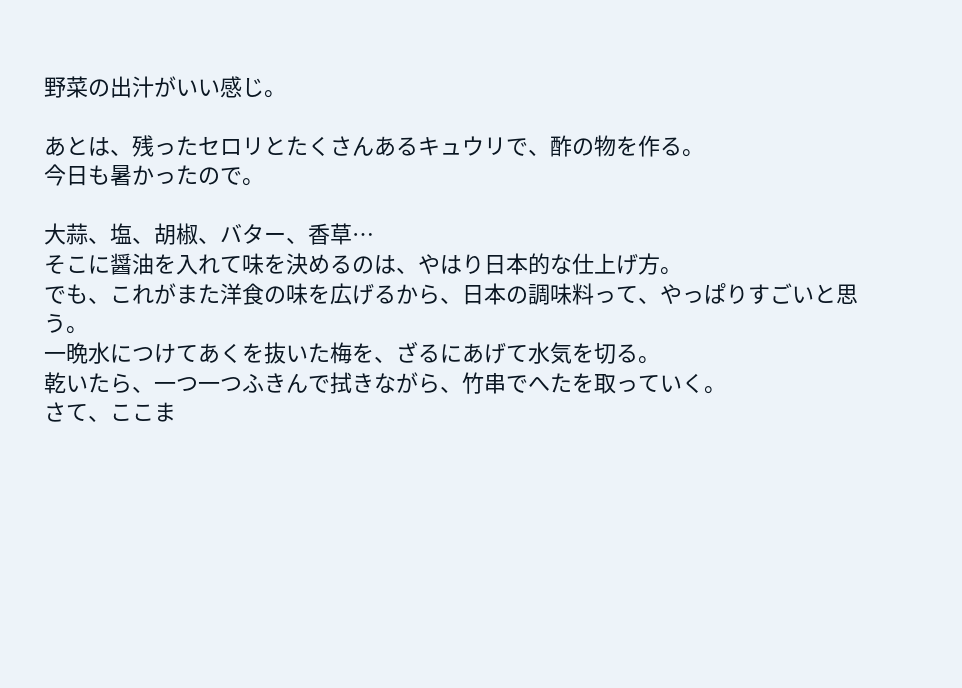野菜の出汁がいい感じ。

あとは、残ったセロリとたくさんあるキュウリで、酢の物を作る。
今日も暑かったので。

大蒜、塩、胡椒、バター、香草…
そこに醤油を入れて味を決めるのは、やはり日本的な仕上げ方。
でも、これがまた洋食の味を広げるから、日本の調味料って、やっぱりすごいと思う。
一晩水につけてあくを抜いた梅を、ざるにあげて水気を切る。
乾いたら、一つ一つふきんで拭きながら、竹串でへたを取っていく。
さて、ここま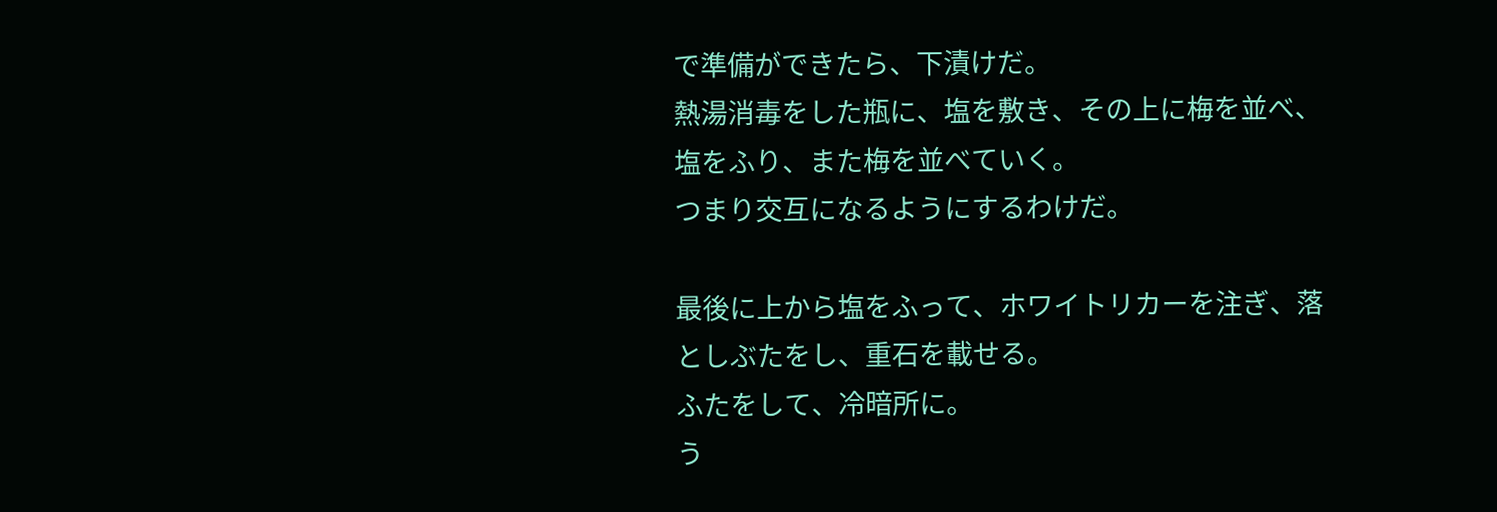で準備ができたら、下漬けだ。
熱湯消毒をした瓶に、塩を敷き、その上に梅を並べ、塩をふり、また梅を並べていく。
つまり交互になるようにするわけだ。

最後に上から塩をふって、ホワイトリカーを注ぎ、落としぶたをし、重石を載せる。
ふたをして、冷暗所に。
う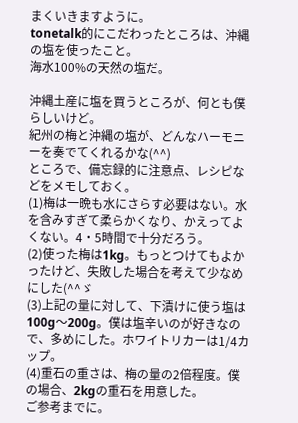まくいきますように。
tonetalk的にこだわったところは、沖縄の塩を使ったこと。
海水100%の天然の塩だ。

沖縄土産に塩を買うところが、何とも僕らしいけど。
紀州の梅と沖縄の塩が、どんなハーモニーを奏でてくれるかな(^^)
ところで、備忘録的に注意点、レシピなどをメモしておく。
(1)梅は一晩も水にさらす必要はない。水を含みすぎて柔らかくなり、かえってよくない。4・5時間で十分だろう。
(2)使った梅は1kg。もっとつけてもよかったけど、失敗した場合を考えて少なめにした(^^ゞ
(3)上記の量に対して、下漬けに使う塩は100g〜200g。僕は塩辛いのが好きなので、多めにした。ホワイトリカーは1/4カップ。
(4)重石の重さは、梅の量の2倍程度。僕の場合、2kgの重石を用意した。
ご参考までに。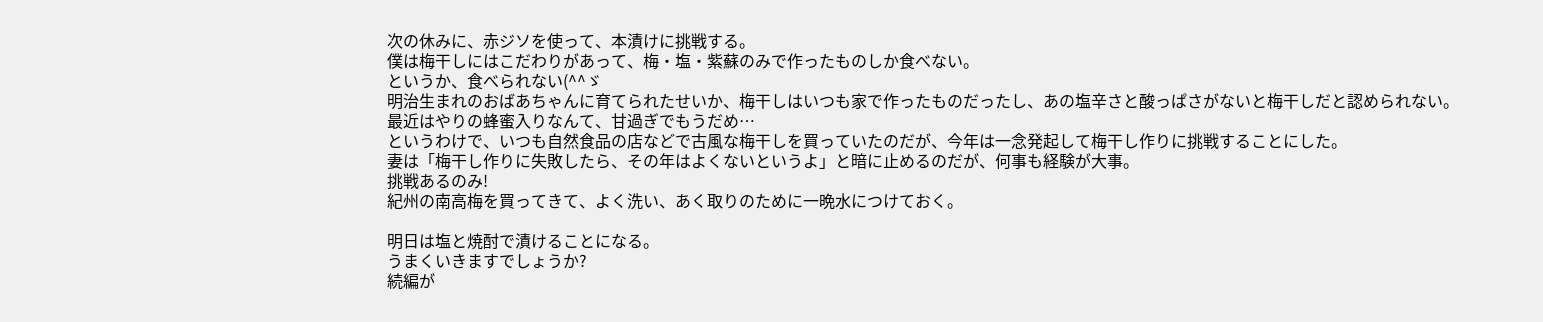次の休みに、赤ジソを使って、本漬けに挑戦する。
僕は梅干しにはこだわりがあって、梅・塩・紫蘇のみで作ったものしか食べない。
というか、食べられない(^^ゞ
明治生まれのおばあちゃんに育てられたせいか、梅干しはいつも家で作ったものだったし、あの塩辛さと酸っぱさがないと梅干しだと認められない。
最近はやりの蜂蜜入りなんて、甘過ぎでもうだめ…
というわけで、いつも自然食品の店などで古風な梅干しを買っていたのだが、今年は一念発起して梅干し作りに挑戦することにした。
妻は「梅干し作りに失敗したら、その年はよくないというよ」と暗に止めるのだが、何事も経験が大事。
挑戦あるのみ!
紀州の南高梅を買ってきて、よく洗い、あく取りのために一晩水につけておく。

明日は塩と焼酎で漬けることになる。
うまくいきますでしょうか?
続編が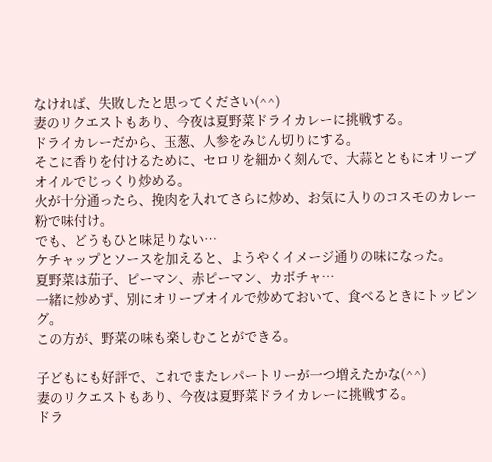なければ、失敗したと思ってください(^^)
妻のリクエストもあり、今夜は夏野菜ドライカレーに挑戦する。
ドライカレーだから、玉葱、人参をみじん切りにする。
そこに香りを付けるために、セロリを細かく刻んで、大蒜とともにオリーブオイルでじっくり炒める。
火が十分通ったら、挽肉を入れてさらに炒め、お気に入りのコスモのカレー粉で味付け。
でも、どうもひと味足りない…
ケチャップとソースを加えると、ようやくイメージ通りの味になった。
夏野菜は茄子、ピーマン、赤ピーマン、カボチャ…
一緒に炒めず、別にオリーブオイルで炒めておいて、食べるときにトッピング。
この方が、野菜の味も楽しむことができる。

子どもにも好評で、これでまたレパートリーが一つ増えたかな(^^)
妻のリクエストもあり、今夜は夏野菜ドライカレーに挑戦する。
ドラ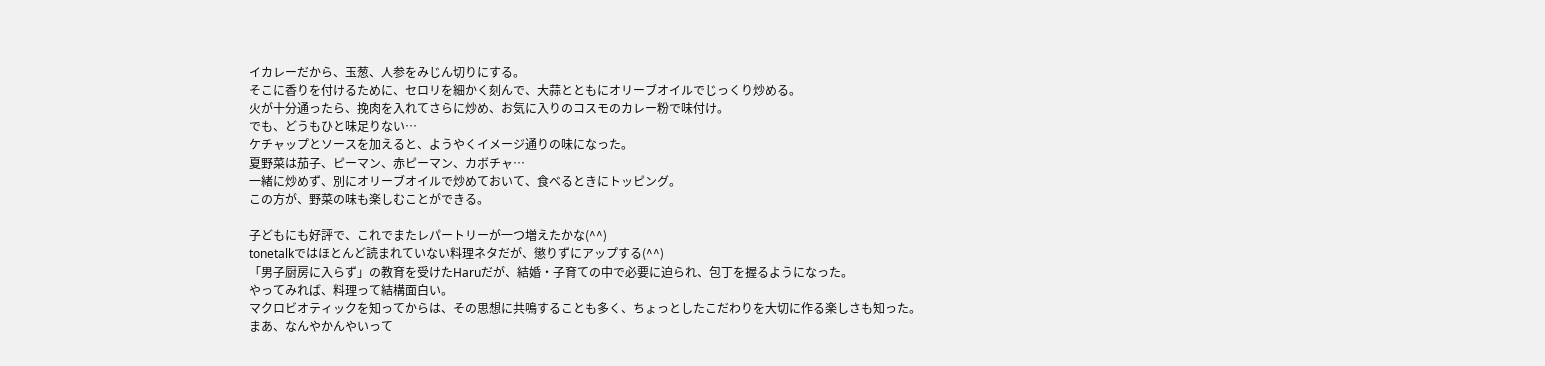イカレーだから、玉葱、人参をみじん切りにする。
そこに香りを付けるために、セロリを細かく刻んで、大蒜とともにオリーブオイルでじっくり炒める。
火が十分通ったら、挽肉を入れてさらに炒め、お気に入りのコスモのカレー粉で味付け。
でも、どうもひと味足りない…
ケチャップとソースを加えると、ようやくイメージ通りの味になった。
夏野菜は茄子、ピーマン、赤ピーマン、カボチャ…
一緒に炒めず、別にオリーブオイルで炒めておいて、食べるときにトッピング。
この方が、野菜の味も楽しむことができる。

子どもにも好評で、これでまたレパートリーが一つ増えたかな(^^)
tonetalkではほとんど読まれていない料理ネタだが、懲りずにアップする(^^)
「男子厨房に入らず」の教育を受けたHaruだが、結婚・子育ての中で必要に迫られ、包丁を握るようになった。
やってみれば、料理って結構面白い。
マクロビオティックを知ってからは、その思想に共鳴することも多く、ちょっとしたこだわりを大切に作る楽しさも知った。
まあ、なんやかんやいって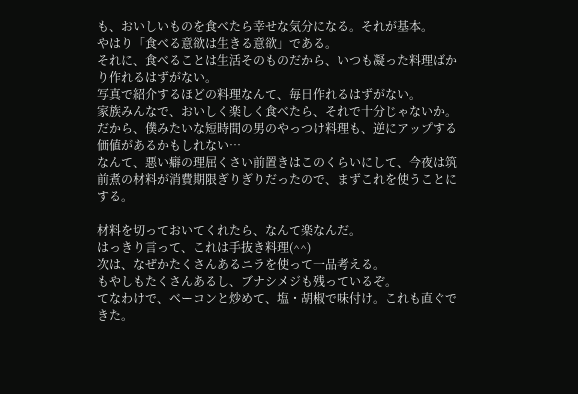も、おいしいものを食べたら幸せな気分になる。それが基本。
やはり「食べる意欲は生きる意欲」である。
それに、食べることは生活そのものだから、いつも凝った料理ばかり作れるはずがない。
写真で紹介するほどの料理なんて、毎日作れるはずがない。
家族みんなで、おいしく楽しく食べたら、それで十分じゃないか。
だから、僕みたいな短時間の男のやっつけ料理も、逆にアップする価値があるかもしれない…
なんて、悪い癖の理屈くさい前置きはこのくらいにして、今夜は筑前煮の材料が消費期限ぎりぎりだったので、まずこれを使うことにする。

材料を切っておいてくれたら、なんて楽なんだ。
はっきり言って、これは手抜き料理(^^)
次は、なぜかたくさんあるニラを使って一品考える。
もやしもたくさんあるし、ブナシメジも残っているぞ。
てなわけで、ベーコンと炒めて、塩・胡椒で味付け。これも直ぐできた。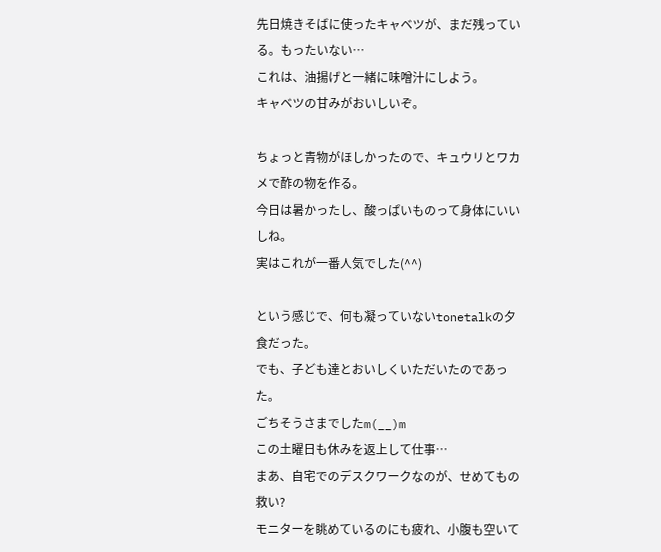先日焼きそばに使ったキャベツが、まだ残っている。もったいない…
これは、油揚げと一緒に味噌汁にしよう。
キャベツの甘みがおいしいぞ。

ちょっと青物がほしかったので、キュウリとワカメで酢の物を作る。
今日は暑かったし、酸っぱいものって身体にいいしね。
実はこれが一番人気でした(^^)

という感じで、何も凝っていないtonetalkの夕食だった。
でも、子ども達とおいしくいただいたのであった。
ごちそうさまでしたm(__)m
この土曜日も休みを返上して仕事…
まあ、自宅でのデスクワークなのが、せめてもの救い?
モニターを眺めているのにも疲れ、小腹も空いて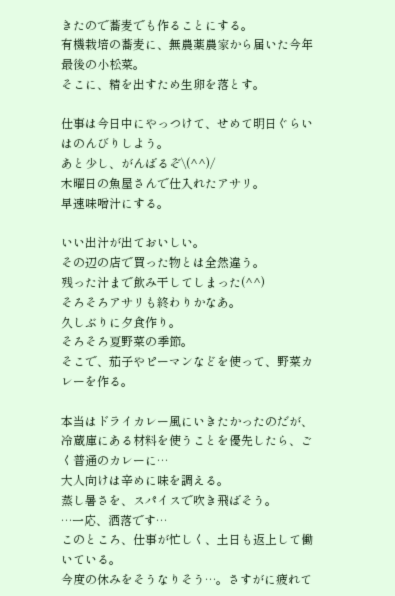きたので蕎麦でも作ることにする。
有機栽培の蕎麦に、無農薬農家から届いた今年最後の小松菜。
そこに、精を出すため生卵を落とす。

仕事は今日中にやっつけて、せめて明日ぐらいはのんびりしよう。
あと少し、がんばるぞ\(^^)/
木曜日の魚屋さんで仕入れたアサリ。
早速味噌汁にする。

いい出汁が出ておいしい。
その辺の店で買った物とは全然違う。
残った汁まで飲み干してしまった(^^)
そろそろアサリも終わりかなあ。
久しぶりに夕食作り。
そろそろ夏野菜の季節。
そこで、茄子やピーマンなどを使って、野菜カレーを作る。

本当はドライカレー風にいきたかったのだが、冷蔵庫にある材料を使うことを優先したら、ごく普通のカレーに…
大人向けは辛めに味を調える。
蒸し暑さを、スパイスで吹き飛ばそう。
…一応、洒落です…
このところ、仕事が忙しく、土日も返上して働いている。
今度の休みをそうなりそう…。さすがに疲れて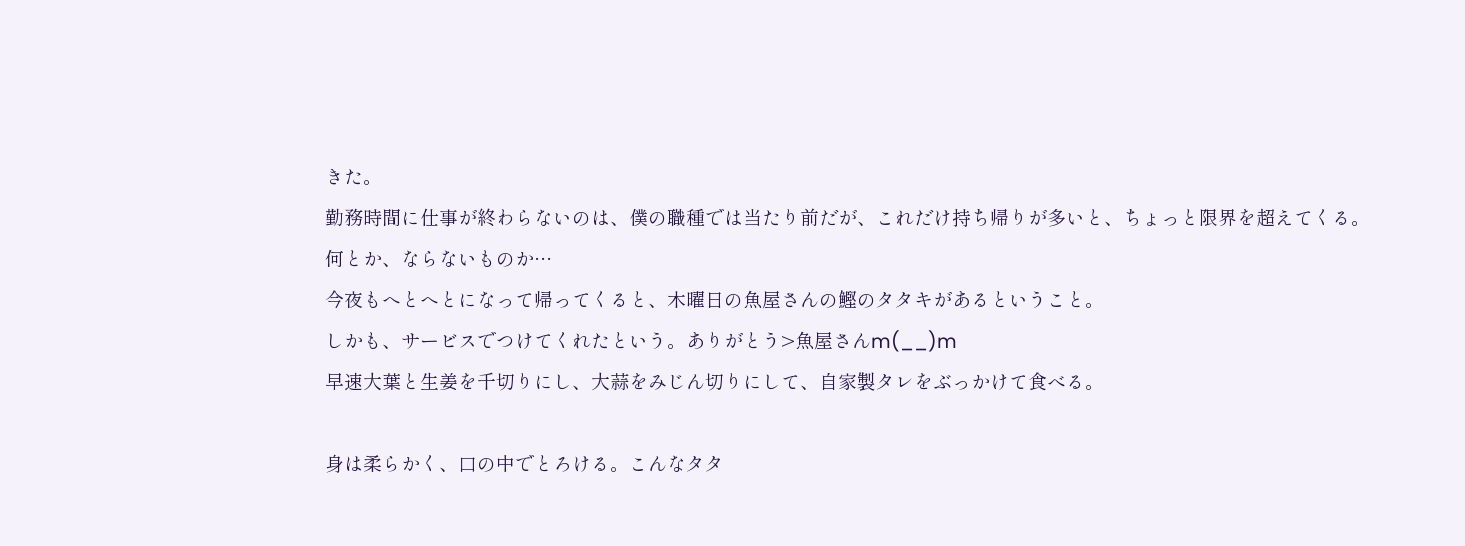きた。
勤務時間に仕事が終わらないのは、僕の職種では当たり前だが、これだけ持ち帰りが多いと、ちょっと限界を超えてくる。
何とか、ならないものか…
今夜もへとへとになって帰ってくると、木曜日の魚屋さんの鰹のタタキがあるということ。
しかも、サービスでつけてくれたという。ありがとう>魚屋さんm(__)m
早速大葉と生姜を千切りにし、大蒜をみじん切りにして、自家製タレをぶっかけて食べる。

身は柔らかく、口の中でとろける。こんなタタ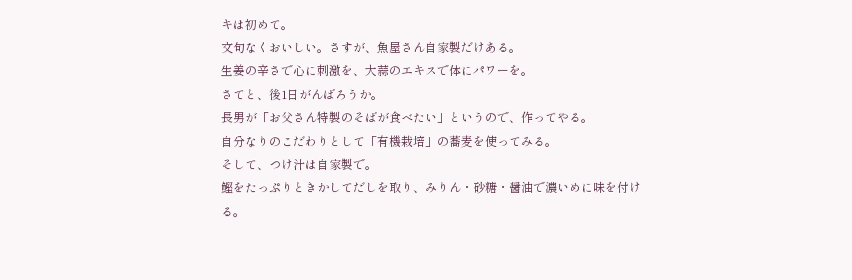キは初めて。
文句なくおいしい。さすが、魚屋さん自家製だけある。
生姜の辛さで心に刺激を、大蒜のエキスで体にパワーを。
さてと、後1日がんばろうか。
長男が「お父さん特製のそばが食べたい」というので、作ってやる。
自分なりのこだわりとして「有機栽培」の蕎麦を使ってみる。
そして、つけ汁は自家製で。
鰹をたっぷりときかしてだしを取り、みりん・砂糖・醤油で濃いめに味を付ける。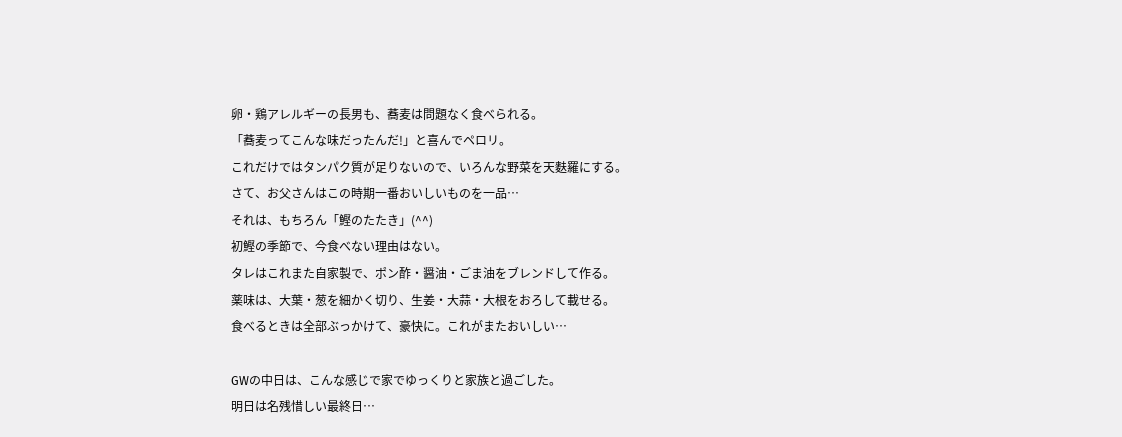卵・鶏アレルギーの長男も、蕎麦は問題なく食べられる。
「蕎麦ってこんな味だったんだ!」と喜んでペロリ。
これだけではタンパク質が足りないので、いろんな野菜を天麩羅にする。
さて、お父さんはこの時期一番おいしいものを一品…
それは、もちろん「鰹のたたき」(^^)
初鰹の季節で、今食べない理由はない。
タレはこれまた自家製で、ポン酢・醤油・ごま油をブレンドして作る。
薬味は、大葉・葱を細かく切り、生姜・大蒜・大根をおろして載せる。
食べるときは全部ぶっかけて、豪快に。これがまたおいしい…

GWの中日は、こんな感じで家でゆっくりと家族と過ごした。
明日は名残惜しい最終日…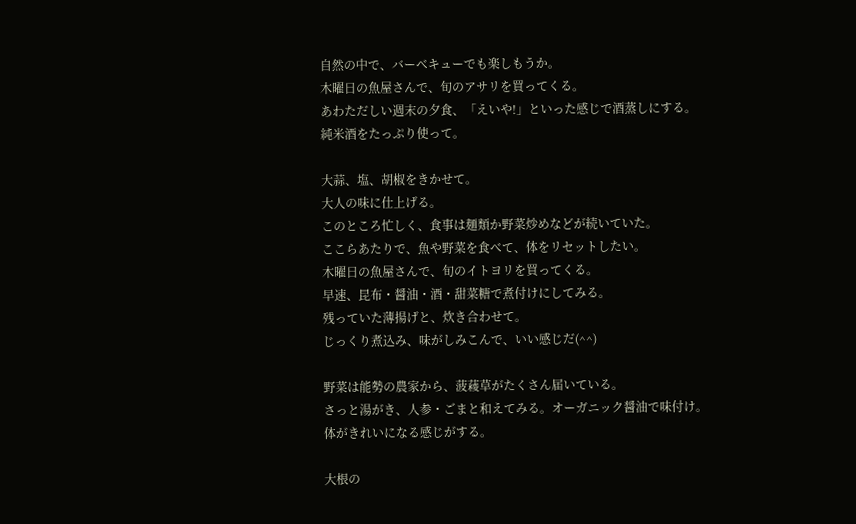自然の中で、バーベキューでも楽しもうか。
木曜日の魚屋さんで、旬のアサリを買ってくる。
あわただしい週末の夕食、「えいや!」といった感じで酒蒸しにする。
純米酒をたっぷり使って。

大蒜、塩、胡椒をきかせて。
大人の味に仕上げる。
このところ忙しく、食事は麺類か野菜炒めなどが続いていた。
ここらあたりで、魚や野菜を食べて、体をリセットしたい。
木曜日の魚屋さんで、旬のイトヨリを買ってくる。
早速、昆布・醤油・酒・甜菜糖で煮付けにしてみる。
残っていた薄揚げと、炊き合わせて。
じっくり煮込み、味がしみこんで、いい感じだ(^^)

野菜は能勢の農家から、菠薐草がたくさん届いている。
さっと湯がき、人参・ごまと和えてみる。オーガニック醤油で味付け。
体がきれいになる感じがする。

大根の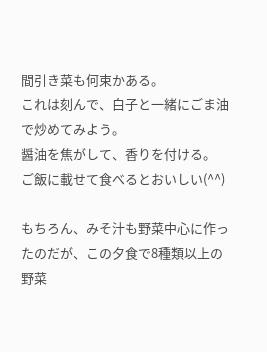間引き菜も何束かある。
これは刻んで、白子と一緒にごま油で炒めてみよう。
醤油を焦がして、香りを付ける。
ご飯に載せて食べるとおいしい(^^)

もちろん、みそ汁も野菜中心に作ったのだが、この夕食で8種類以上の野菜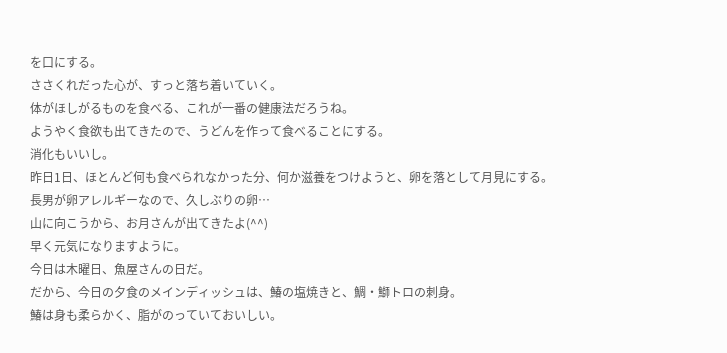を口にする。
ささくれだった心が、すっと落ち着いていく。
体がほしがるものを食べる、これが一番の健康法だろうね。
ようやく食欲も出てきたので、うどんを作って食べることにする。
消化もいいし。
昨日1日、ほとんど何も食べられなかった分、何か滋養をつけようと、卵を落として月見にする。
長男が卵アレルギーなので、久しぶりの卵…
山に向こうから、お月さんが出てきたよ(^^)
早く元気になりますように。
今日は木曜日、魚屋さんの日だ。
だから、今日の夕食のメインディッシュは、鰆の塩焼きと、鯛・鰤トロの刺身。
鰆は身も柔らかく、脂がのっていておいしい。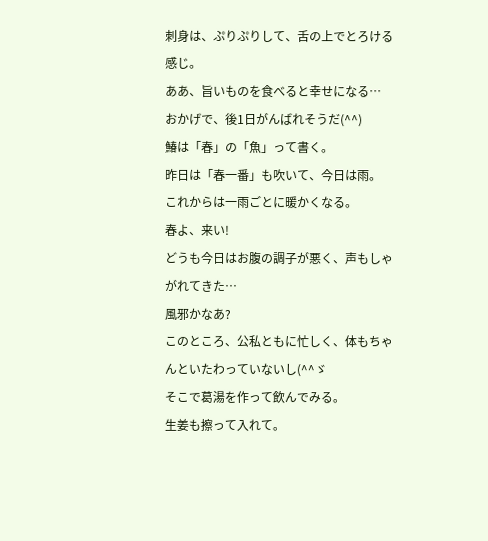刺身は、ぷりぷりして、舌の上でとろける感じ。
ああ、旨いものを食べると幸せになる…
おかげで、後1日がんばれそうだ(^^)
鰆は「春」の「魚」って書く。
昨日は「春一番」も吹いて、今日は雨。
これからは一雨ごとに暖かくなる。
春よ、来い!
どうも今日はお腹の調子が悪く、声もしゃがれてきた…
風邪かなあ?
このところ、公私ともに忙しく、体もちゃんといたわっていないし(^^ゞ
そこで葛湯を作って飲んでみる。
生姜も擦って入れて。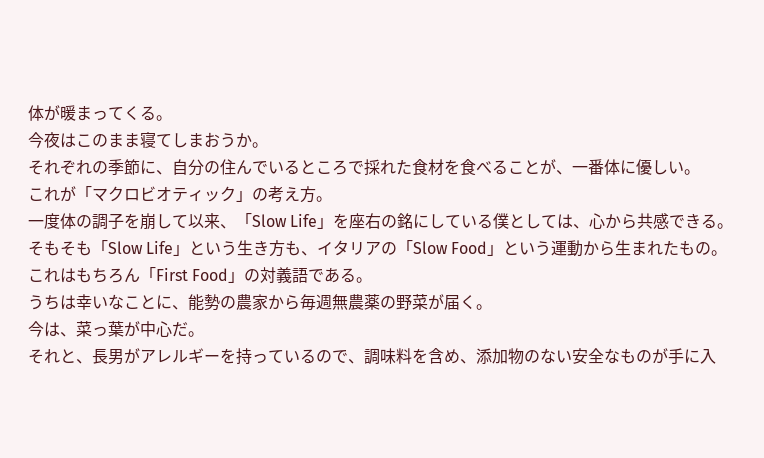体が暖まってくる。
今夜はこのまま寝てしまおうか。
それぞれの季節に、自分の住んでいるところで採れた食材を食べることが、一番体に優しい。
これが「マクロビオティック」の考え方。
一度体の調子を崩して以来、「Slow Life」を座右の銘にしている僕としては、心から共感できる。
そもそも「Slow Life」という生き方も、イタリアの「Slow Food」という運動から生まれたもの。
これはもちろん「First Food」の対義語である。
うちは幸いなことに、能勢の農家から毎週無農薬の野菜が届く。
今は、菜っ葉が中心だ。
それと、長男がアレルギーを持っているので、調味料を含め、添加物のない安全なものが手に入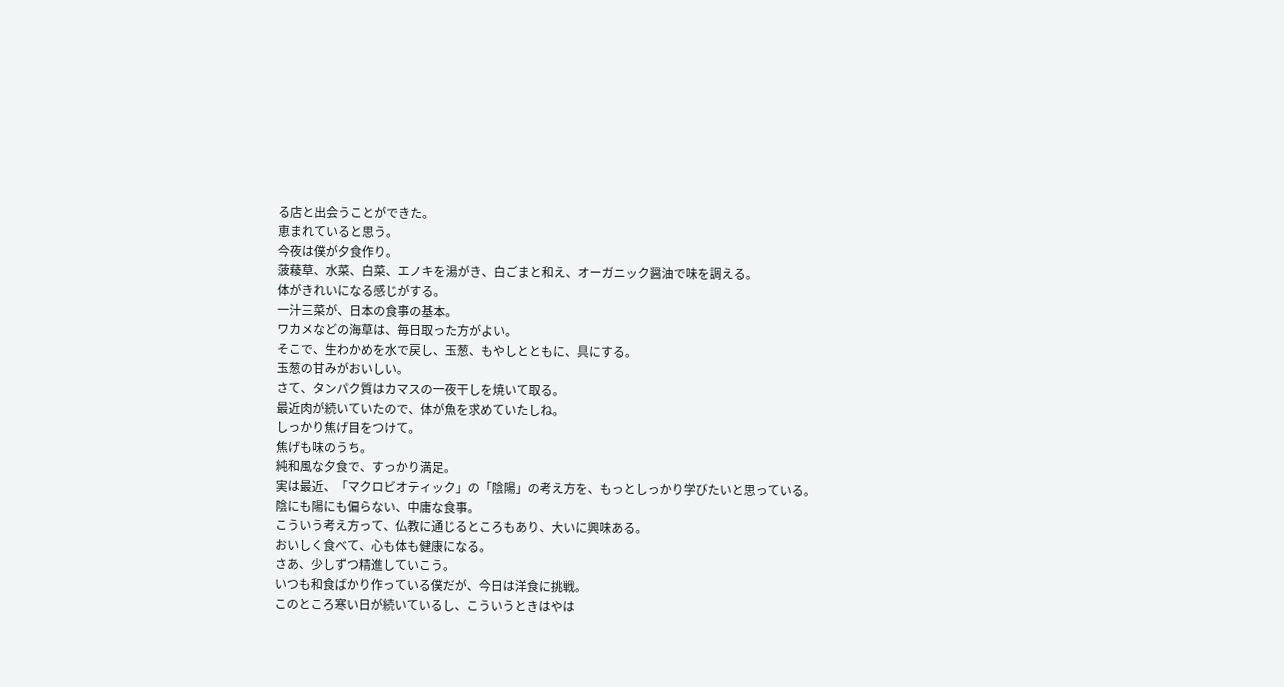る店と出会うことができた。
恵まれていると思う。
今夜は僕が夕食作り。
菠薐草、水菜、白菜、エノキを湯がき、白ごまと和え、オーガニック醤油で味を調える。
体がきれいになる感じがする。
一汁三菜が、日本の食事の基本。
ワカメなどの海草は、毎日取った方がよい。
そこで、生わかめを水で戻し、玉葱、もやしとともに、具にする。
玉葱の甘みがおいしい。
さて、タンパク質はカマスの一夜干しを焼いて取る。
最近肉が続いていたので、体が魚を求めていたしね。
しっかり焦げ目をつけて。
焦げも味のうち。
純和風な夕食で、すっかり満足。
実は最近、「マクロビオティック」の「陰陽」の考え方を、もっとしっかり学びたいと思っている。
陰にも陽にも偏らない、中庸な食事。
こういう考え方って、仏教に通じるところもあり、大いに興味ある。
おいしく食べて、心も体も健康になる。
さあ、少しずつ精進していこう。
いつも和食ばかり作っている僕だが、今日は洋食に挑戦。
このところ寒い日が続いているし、こういうときはやは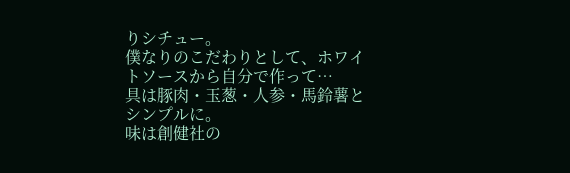りシチュー。
僕なりのこだわりとして、ホワイトソースから自分で作って…
具は豚肉・玉葱・人参・馬鈴薯とシンプルに。
味は創健社の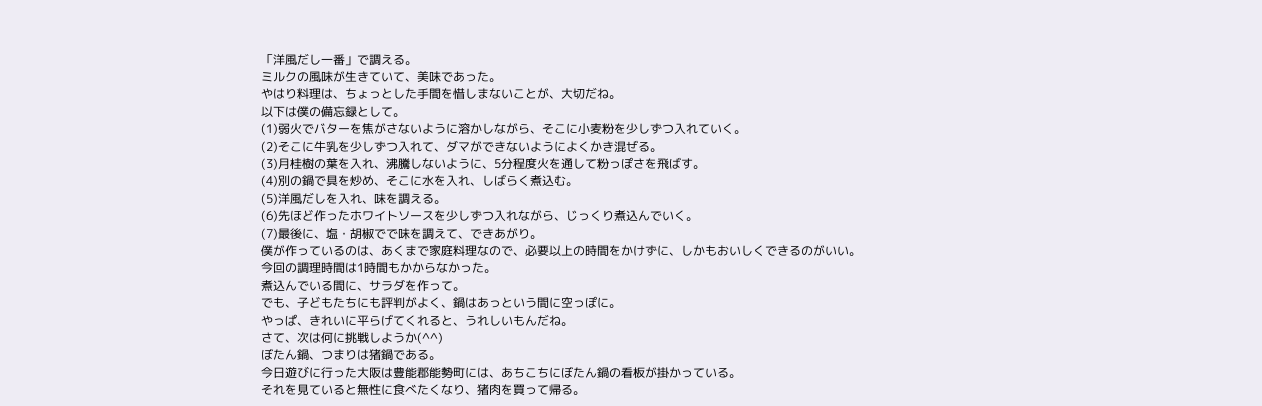「洋風だし一番」で調える。
ミルクの風味が生きていて、美味であった。
やはり料理は、ちょっとした手間を惜しまないことが、大切だね。
以下は僕の備忘録として。
(1)弱火でバターを焦がさないように溶かしながら、そこに小麦粉を少しずつ入れていく。
(2)そこに牛乳を少しずつ入れて、ダマができないようによくかき混ぜる。
(3)月桂樹の葉を入れ、沸騰しないように、5分程度火を通して粉っぽさを飛ばす。
(4)別の鍋で具を炒め、そこに水を入れ、しばらく煮込む。
(5)洋風だしを入れ、味を調える。
(6)先ほど作ったホワイトソースを少しずつ入れながら、じっくり煮込んでいく。
(7)最後に、塩・胡椒でで味を調えて、できあがり。
僕が作っているのは、あくまで家庭料理なので、必要以上の時間をかけずに、しかもおいしくできるのがいい。
今回の調理時間は1時間もかからなかった。
煮込んでいる間に、サラダを作って。
でも、子どもたちにも評判がよく、鍋はあっという間に空っぽに。
やっぱ、きれいに平らげてくれると、うれしいもんだね。
さて、次は何に挑戦しようか(^^)
ぼたん鍋、つまりは猪鍋である。
今日遊びに行った大阪は豊能郡能勢町には、あちこちにぼたん鍋の看板が掛かっている。
それを見ていると無性に食べたくなり、猪肉を買って帰る。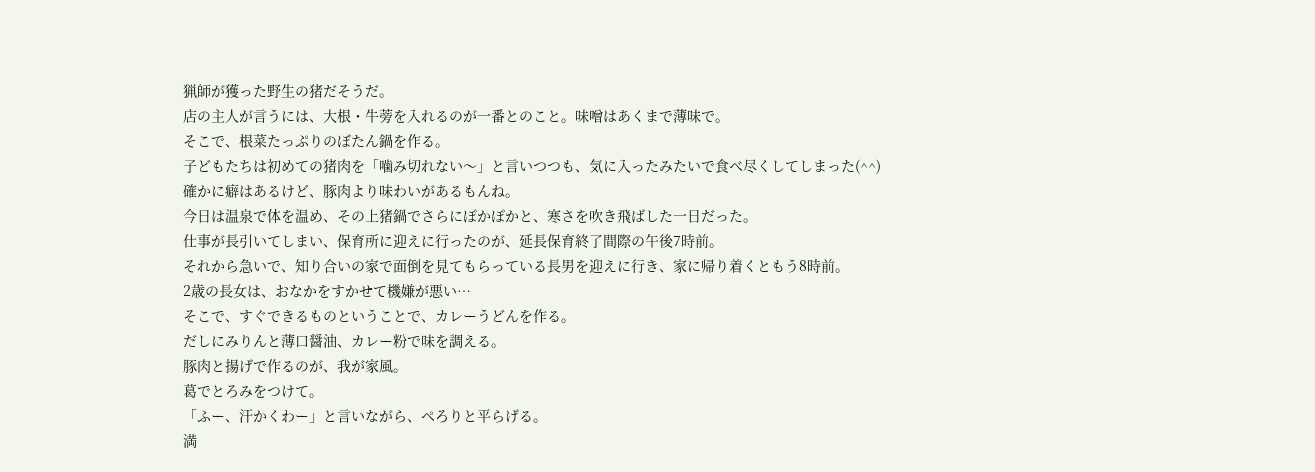猟師が獲った野生の猪だそうだ。
店の主人が言うには、大根・牛蒡を入れるのが一番とのこと。味噌はあくまで薄味で。
そこで、根菜たっぷりのぼたん鍋を作る。
子どもたちは初めての猪肉を「噛み切れない〜」と言いつつも、気に入ったみたいで食べ尽くしてしまった(^^)
確かに癖はあるけど、豚肉より味わいがあるもんね。
今日は温泉で体を温め、その上猪鍋でさらにぽかぽかと、寒さを吹き飛ばした一日だった。
仕事が長引いてしまい、保育所に迎えに行ったのが、延長保育終了間際の午後7時前。
それから急いで、知り合いの家で面倒を見てもらっている長男を迎えに行き、家に帰り着くともう8時前。
2歳の長女は、おなかをすかせて機嫌が悪い…
そこで、すぐできるものということで、カレーうどんを作る。
だしにみりんと薄口醤油、カレー粉で味を調える。
豚肉と揚げで作るのが、我が家風。
葛でとろみをつけて。
「ふー、汗かくわー」と言いながら、ぺろりと平らげる。
満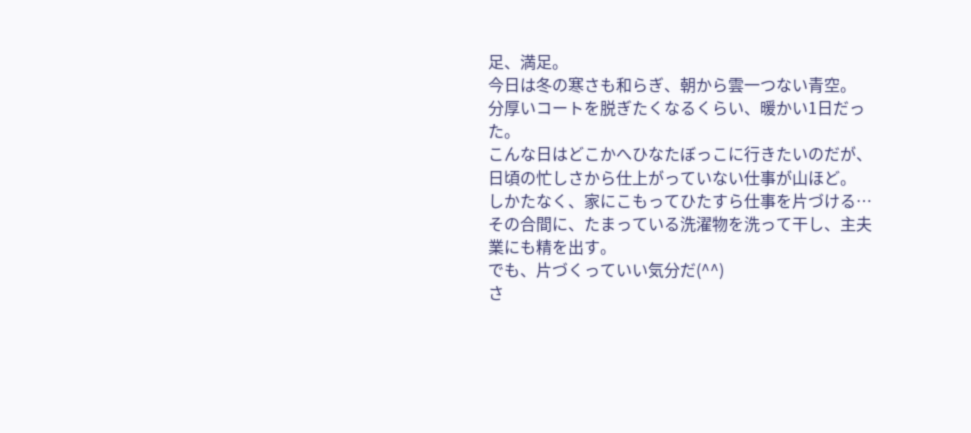足、満足。
今日は冬の寒さも和らぎ、朝から雲一つない青空。
分厚いコートを脱ぎたくなるくらい、暖かい1日だった。
こんな日はどこかへひなたぼっこに行きたいのだが、日頃の忙しさから仕上がっていない仕事が山ほど。
しかたなく、家にこもってひたすら仕事を片づける…
その合間に、たまっている洗濯物を洗って干し、主夫業にも精を出す。
でも、片づくっていい気分だ(^^)
さ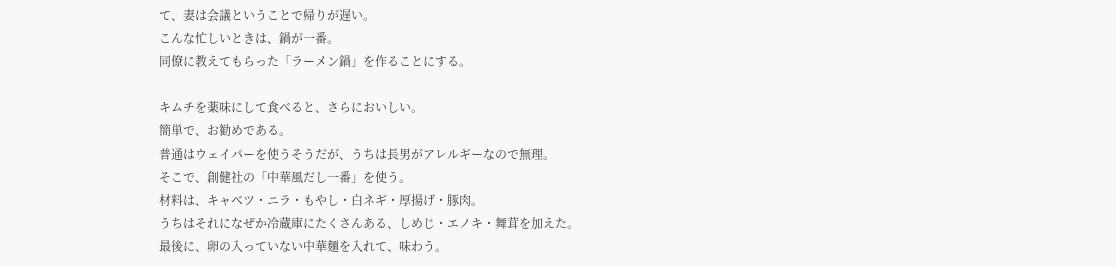て、妻は会議ということで帰りが遅い。
こんな忙しいときは、鍋が一番。
同僚に教えてもらった「ラーメン鍋」を作ることにする。

キムチを薬味にして食べると、さらにおいしい。
簡単で、お勧めである。
普通はウェイパーを使うそうだが、うちは長男がアレルギーなので無理。
そこで、創健社の「中華風だし一番」を使う。
材料は、キャベツ・ニラ・もやし・白ネギ・厚揚げ・豚肉。
うちはそれになぜか冷蔵庫にたくさんある、しめじ・エノキ・舞茸を加えた。
最後に、卵の入っていない中華麺を入れて、味わう。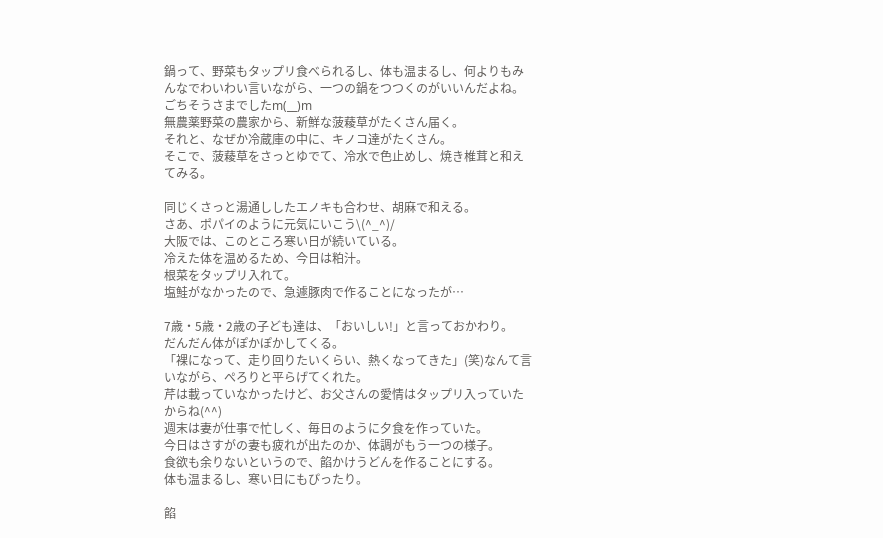鍋って、野菜もタップリ食べられるし、体も温まるし、何よりもみんなでわいわい言いながら、一つの鍋をつつくのがいいんだよね。
ごちそうさまでしたm(__)m
無農薬野菜の農家から、新鮮な菠薐草がたくさん届く。
それと、なぜか冷蔵庫の中に、キノコ達がたくさん。
そこで、菠薐草をさっとゆでて、冷水で色止めし、焼き椎茸と和えてみる。

同じくさっと湯通ししたエノキも合わせ、胡麻で和える。
さあ、ポパイのように元気にいこう\(^_^)/
大阪では、このところ寒い日が続いている。
冷えた体を温めるため、今日は粕汁。
根菜をタップリ入れて。
塩鮭がなかったので、急遽豚肉で作ることになったが…

7歳・5歳・2歳の子ども達は、「おいしい!」と言っておかわり。
だんだん体がぽかぽかしてくる。
「裸になって、走り回りたいくらい、熱くなってきた」(笑)なんて言いながら、ぺろりと平らげてくれた。
芹は載っていなかったけど、お父さんの愛情はタップリ入っていたからね(^^)
週末は妻が仕事で忙しく、毎日のように夕食を作っていた。
今日はさすがの妻も疲れが出たのか、体調がもう一つの様子。
食欲も余りないというので、餡かけうどんを作ることにする。
体も温まるし、寒い日にもぴったり。

餡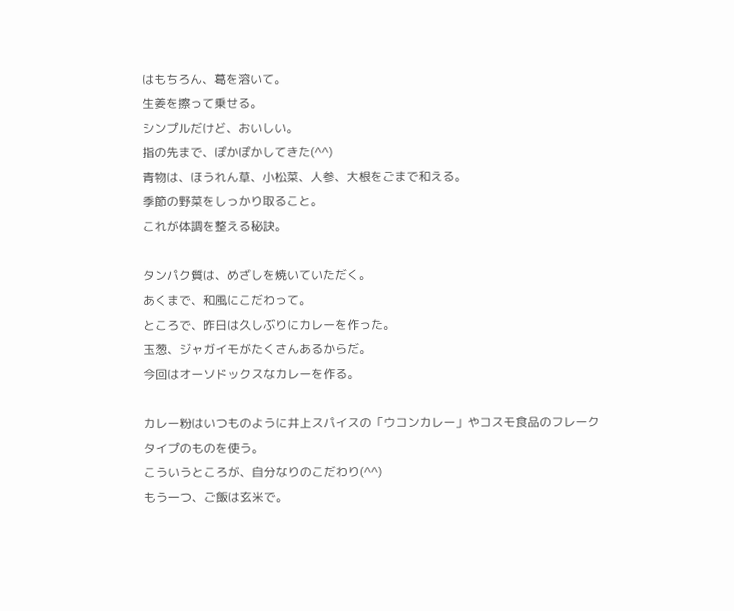はもちろん、葛を溶いて。
生姜を擦って乗せる。
シンプルだけど、おいしい。
指の先まで、ぽかぽかしてきた(^^)
青物は、ほうれん草、小松菜、人参、大根をごまで和える。
季節の野菜をしっかり取ること。
これが体調を整える秘訣。

タンパク質は、めざしを焼いていただく。
あくまで、和風にこだわって。
ところで、昨日は久しぶりにカレーを作った。
玉葱、ジャガイモがたくさんあるからだ。
今回はオーソドックスなカレーを作る。

カレー粉はいつものように井上スパイスの「ウコンカレー」やコスモ食品のフレークタイプのものを使う。
こういうところが、自分なりのこだわり(^^)
もう一つ、ご飯は玄米で。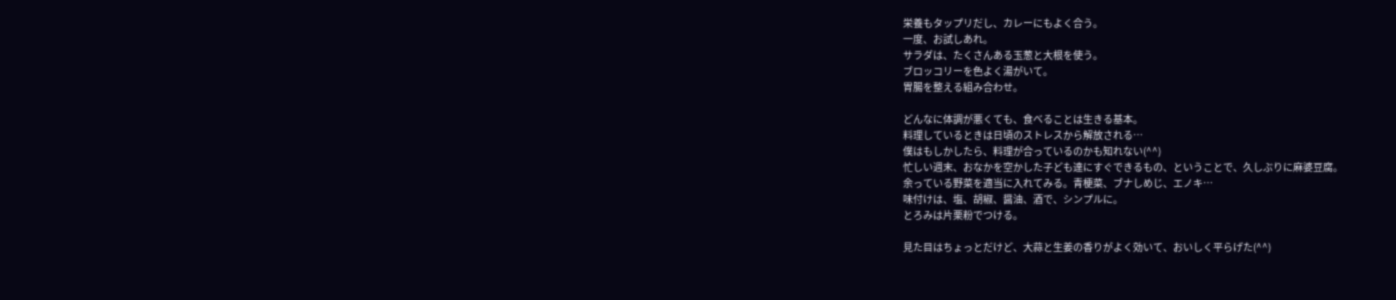栄養もタップリだし、カレーにもよく合う。
一度、お試しあれ。
サラダは、たくさんある玉葱と大根を使う。
ブロッコリーを色よく湯がいて。
胃腸を整える組み合わせ。

どんなに体調が悪くても、食べることは生きる基本。
料理しているときは日頃のストレスから解放される…
僕はもしかしたら、料理が合っているのかも知れない(^^)
忙しい週末、おなかを空かした子ども達にすぐできるもの、ということで、久しぶりに麻婆豆腐。
余っている野菜を適当に入れてみる。青梗菜、ブナしめじ、エノキ…
味付けは、塩、胡椒、醤油、酒で、シンプルに。
とろみは片栗粉でつける。

見た目はちょっとだけど、大蒜と生姜の香りがよく効いて、おいしく平らげた(^^)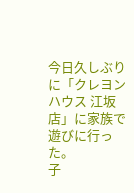今日久しぶりに「クレヨンハウス 江坂店」に家族で遊びに行った。
子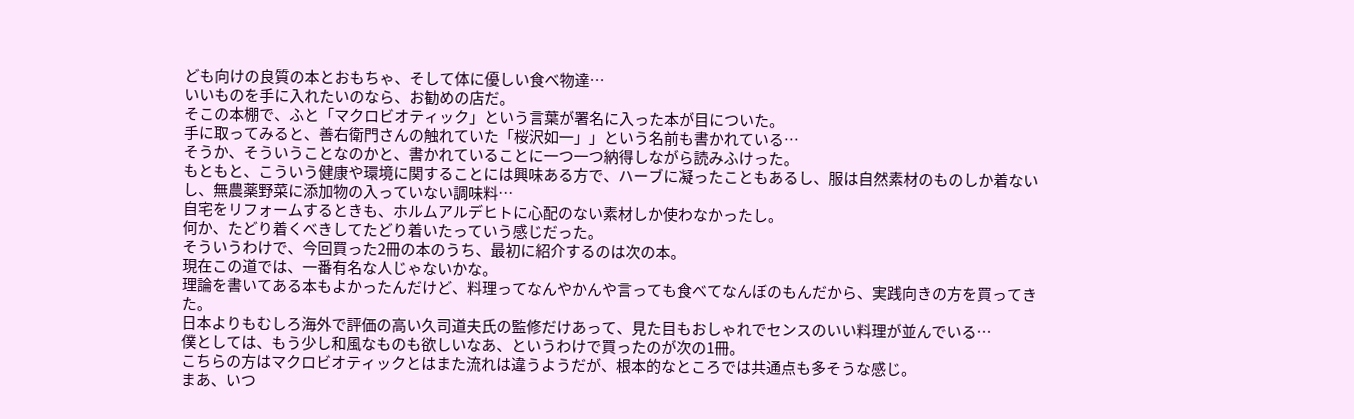ども向けの良質の本とおもちゃ、そして体に優しい食べ物達…
いいものを手に入れたいのなら、お勧めの店だ。
そこの本棚で、ふと「マクロビオティック」という言葉が署名に入った本が目についた。
手に取ってみると、善右衛門さんの触れていた「桜沢如一」」という名前も書かれている…
そうか、そういうことなのかと、書かれていることに一つ一つ納得しながら読みふけった。
もともと、こういう健康や環境に関することには興味ある方で、ハーブに凝ったこともあるし、服は自然素材のものしか着ないし、無農薬野菜に添加物の入っていない調味料…
自宅をリフォームするときも、ホルムアルデヒトに心配のない素材しか使わなかったし。
何か、たどり着くべきしてたどり着いたっていう感じだった。
そういうわけで、今回買った2冊の本のうち、最初に紹介するのは次の本。
現在この道では、一番有名な人じゃないかな。
理論を書いてある本もよかったんだけど、料理ってなんやかんや言っても食べてなんぼのもんだから、実践向きの方を買ってきた。
日本よりもむしろ海外で評価の高い久司道夫氏の監修だけあって、見た目もおしゃれでセンスのいい料理が並んでいる…
僕としては、もう少し和風なものも欲しいなあ、というわけで買ったのが次の1冊。
こちらの方はマクロビオティックとはまた流れは違うようだが、根本的なところでは共通点も多そうな感じ。
まあ、いつ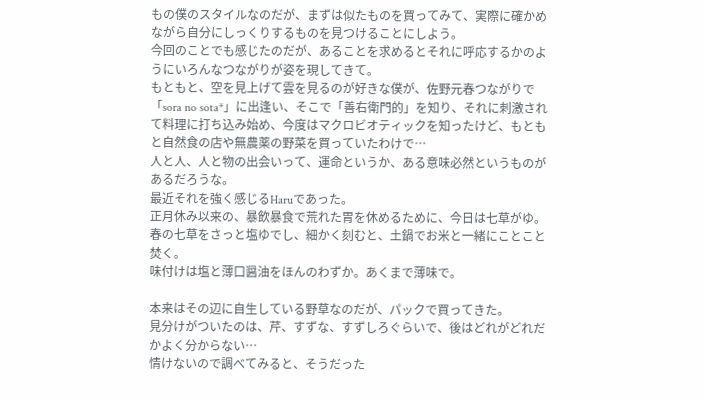もの僕のスタイルなのだが、まずは似たものを買ってみて、実際に確かめながら自分にしっくりするものを見つけることにしよう。
今回のことでも感じたのだが、あることを求めるとそれに呼応するかのようにいろんなつながりが姿を現してきて。
もともと、空を見上げて雲を見るのが好きな僕が、佐野元春つながりで「sora no sota*」に出逢い、そこで「善右衛門的」を知り、それに刺激されて料理に打ち込み始め、今度はマクロビオティックを知ったけど、もともと自然食の店や無農薬の野菜を買っていたわけで…
人と人、人と物の出会いって、運命というか、ある意味必然というものがあるだろうな。
最近それを強く感じるHaruであった。
正月休み以来の、暴飲暴食で荒れた胃を休めるために、今日は七草がゆ。
春の七草をさっと塩ゆでし、細かく刻むと、土鍋でお米と一緒にことこと焚く。
味付けは塩と薄口醤油をほんのわずか。あくまで薄味で。

本来はその辺に自生している野草なのだが、パックで買ってきた。
見分けがついたのは、芹、すずな、すずしろぐらいで、後はどれがどれだかよく分からない…
情けないので調べてみると、そうだった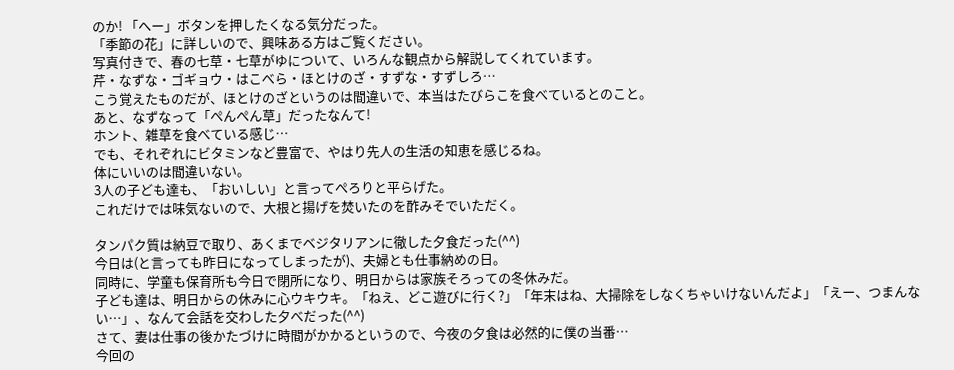のか! 「へー」ボタンを押したくなる気分だった。
「季節の花」に詳しいので、興味ある方はご覧ください。
写真付きで、春の七草・七草がゆについて、いろんな観点から解説してくれています。
芹・なずな・ゴギョウ・はこべら・ほとけのざ・すずな・すずしろ…
こう覚えたものだが、ほとけのざというのは間違いで、本当はたびらこを食べているとのこと。
あと、なずなって「ぺんぺん草」だったなんて!
ホント、雑草を食べている感じ…
でも、それぞれにビタミンなど豊富で、やはり先人の生活の知恵を感じるね。
体にいいのは間違いない。
3人の子ども達も、「おいしい」と言ってぺろりと平らげた。
これだけでは味気ないので、大根と揚げを焚いたのを酢みそでいただく。

タンパク質は納豆で取り、あくまでベジタリアンに徹した夕食だった(^^)
今日は(と言っても昨日になってしまったが)、夫婦とも仕事納めの日。
同時に、学童も保育所も今日で閉所になり、明日からは家族そろっての冬休みだ。
子ども達は、明日からの休みに心ウキウキ。「ねえ、どこ遊びに行く?」「年末はね、大掃除をしなくちゃいけないんだよ」「えー、つまんない…」、なんて会話を交わした夕べだった(^^)
さて、妻は仕事の後かたづけに時間がかかるというので、今夜の夕食は必然的に僕の当番…
今回の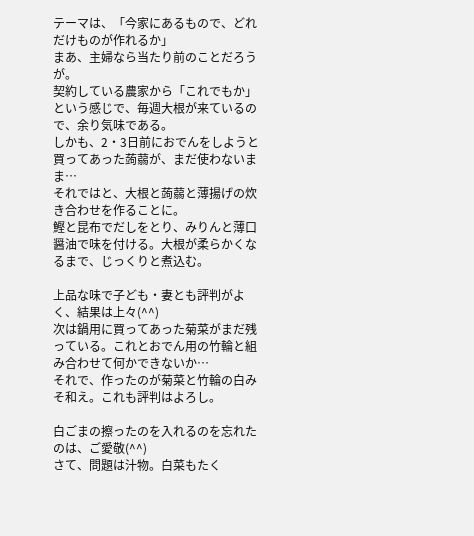テーマは、「今家にあるもので、どれだけものが作れるか」
まあ、主婦なら当たり前のことだろうが。
契約している農家から「これでもか」という感じで、毎週大根が来ているので、余り気味である。
しかも、2・3日前におでんをしようと買ってあった蒟蒻が、まだ使わないまま…
それではと、大根と蒟蒻と薄揚げの炊き合わせを作ることに。
鰹と昆布でだしをとり、みりんと薄口醤油で味を付ける。大根が柔らかくなるまで、じっくりと煮込む。

上品な味で子ども・妻とも評判がよく、結果は上々(^^)
次は鍋用に買ってあった菊菜がまだ残っている。これとおでん用の竹輪と組み合わせて何かできないか…
それで、作ったのが菊菜と竹輪の白みそ和え。これも評判はよろし。

白ごまの擦ったのを入れるのを忘れたのは、ご愛敬(^^)
さて、問題は汁物。白菜もたく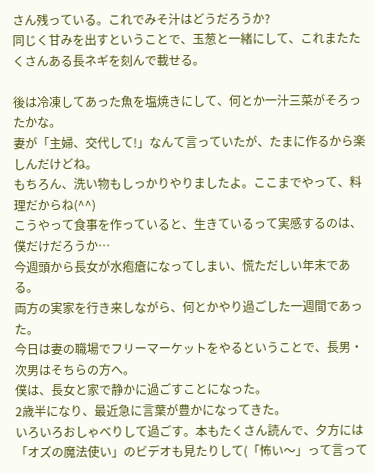さん残っている。これでみそ汁はどうだろうか?
同じく甘みを出すということで、玉葱と一緒にして、これまたたくさんある長ネギを刻んで載せる。

後は冷凍してあった魚を塩焼きにして、何とか一汁三菜がそろったかな。
妻が「主婦、交代して!」なんて言っていたが、たまに作るから楽しんだけどね。
もちろん、洗い物もしっかりやりましたよ。ここまでやって、料理だからね(^^)
こうやって食事を作っていると、生きているって実感するのは、僕だけだろうか…
今週頭から長女が水疱瘡になってしまい、慌ただしい年末である。
両方の実家を行き来しながら、何とかやり過ごした一週間であった。
今日は妻の職場でフリーマーケットをやるということで、長男・次男はそちらの方へ。
僕は、長女と家で静かに過ごすことになった。
2歳半になり、最近急に言葉が豊かになってきた。
いろいろおしゃべりして過ごす。本もたくさん読んで、夕方には「オズの魔法使い」のビデオも見たりして(「怖い〜」って言って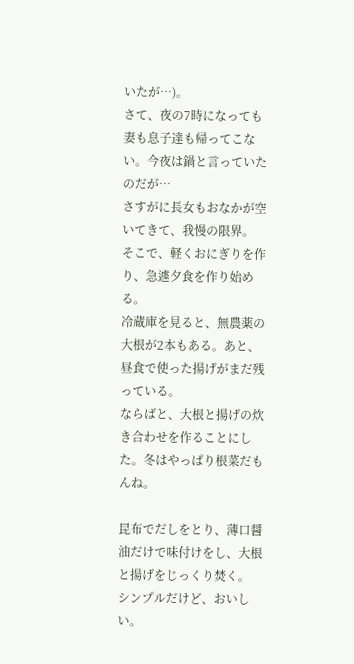いたが…)。
さて、夜の7時になっても妻も息子達も帰ってこない。今夜は鍋と言っていたのだが…
さすがに長女もおなかが空いてきて、我慢の限界。
そこで、軽くおにぎりを作り、急遽夕食を作り始める。
冷蔵庫を見ると、無農薬の大根が2本もある。あと、昼食で使った揚げがまだ残っている。
ならばと、大根と揚げの炊き合わせを作ることにした。冬はやっぱり根菜だもんね。

昆布でだしをとり、薄口醤油だけで味付けをし、大根と揚げをじっくり焚く。
シンプルだけど、おいしい。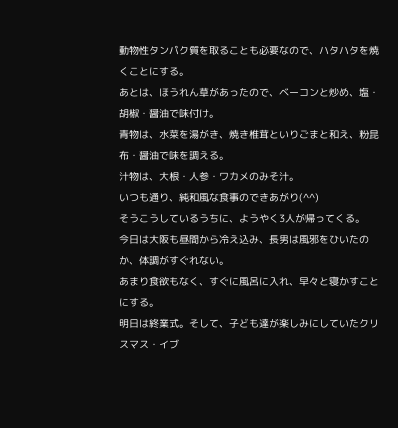動物性タンパク質を取ることも必要なので、ハタハタを焼くことにする。
あとは、ほうれん草があったので、ベーコンと炒め、塩・胡椒・醤油で味付け。
青物は、水菜を湯がき、焼き椎茸といりごまと和え、粉昆布・醤油で味を調える。
汁物は、大根・人参・ワカメのみそ汁。
いつも通り、純和風な食事のできあがり(^^)
そうこうしているうちに、ようやく3人が帰ってくる。
今日は大阪も昼間から冷え込み、長男は風邪をひいたのか、体調がすぐれない。
あまり食欲もなく、すぐに風呂に入れ、早々と寝かすことにする。
明日は終業式。そして、子ども達が楽しみにしていたクリスマス・イブ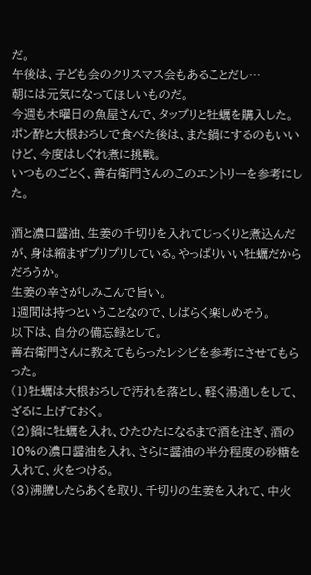だ。
午後は、子ども会のクリスマス会もあることだし…
朝には元気になってほしいものだ。
今週も木曜日の魚屋さんで、タップリと牡蠣を購入した。
ポン酢と大根おろしで食べた後は、また鍋にするのもいいけど、今度はしぐれ煮に挑戦。
いつものごとく、善右衛門さんのこのエントリーを参考にした。

酒と濃口醤油、生姜の千切りを入れてじっくりと煮込んだが、身は縮まずプリプリしている。やっぱりいい牡蠣だからだろうか。
生姜の辛さがしみこんで旨い。
1週間は持つということなので、しばらく楽しめそう。
以下は、自分の備忘録として。
善右衛門さんに教えてもらったレシピを参考にさせてもらった。
(1)牡蠣は大根おろしで汚れを落とし、軽く湯通しをして、ざるに上げておく。
(2)鍋に牡蠣を入れ、ひたひたになるまで酒を注ぎ、酒の10%の濃口醤油を入れ、さらに醤油の半分程度の砂糖を入れて、火をつける。
(3)沸騰したらあくを取り、千切りの生姜を入れて、中火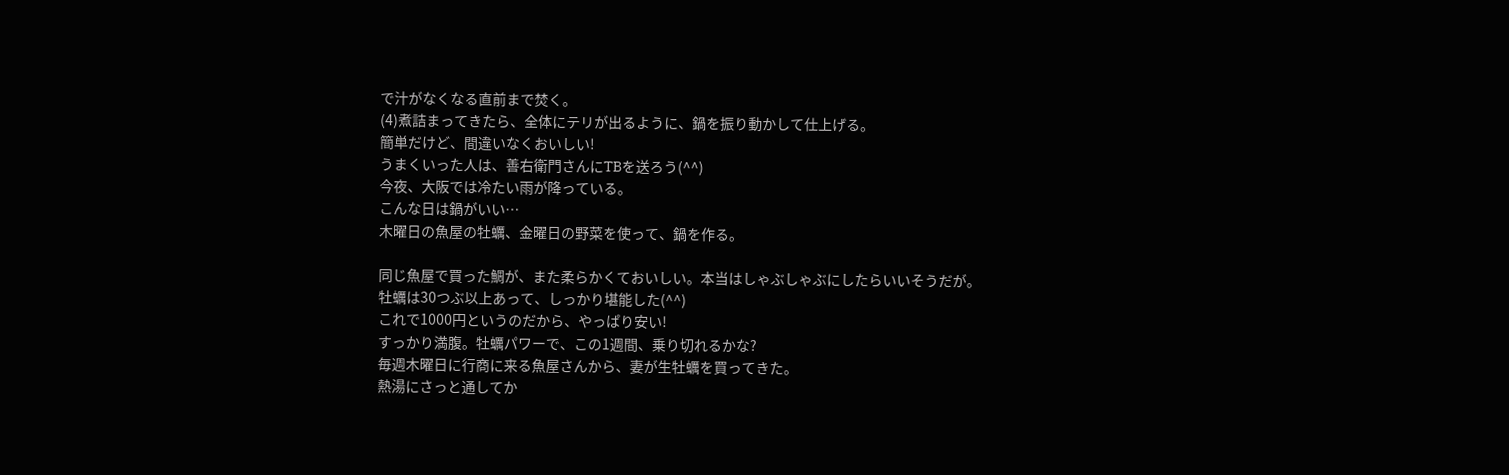で汁がなくなる直前まで焚く。
(4)煮詰まってきたら、全体にテリが出るように、鍋を振り動かして仕上げる。
簡単だけど、間違いなくおいしい!
うまくいった人は、善右衛門さんにTBを送ろう(^^)
今夜、大阪では冷たい雨が降っている。
こんな日は鍋がいい…
木曜日の魚屋の牡蠣、金曜日の野菜を使って、鍋を作る。

同じ魚屋で買った鯛が、また柔らかくておいしい。本当はしゃぶしゃぶにしたらいいそうだが。
牡蠣は30つぶ以上あって、しっかり堪能した(^^)
これで1000円というのだから、やっぱり安い!
すっかり満腹。牡蠣パワーで、この1週間、乗り切れるかな?
毎週木曜日に行商に来る魚屋さんから、妻が生牡蠣を買ってきた。
熱湯にさっと通してか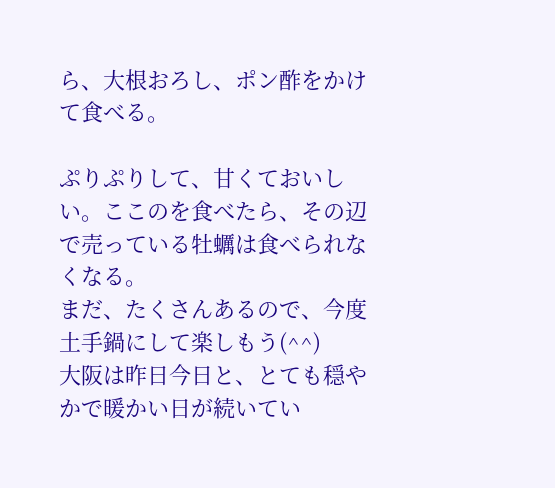ら、大根おろし、ポン酢をかけて食べる。

ぷりぷりして、甘くておいしい。ここのを食べたら、その辺で売っている牡蠣は食べられなくなる。
まだ、たくさんあるので、今度土手鍋にして楽しもう(^^)
大阪は昨日今日と、とても穏やかで暖かい日が続いてい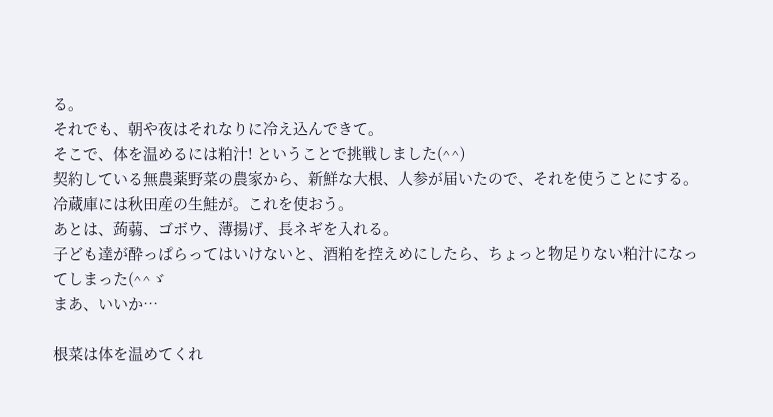る。
それでも、朝や夜はそれなりに冷え込んできて。
そこで、体を温めるには粕汁! ということで挑戦しました(^^)
契約している無農薬野菜の農家から、新鮮な大根、人参が届いたので、それを使うことにする。
冷蔵庫には秋田産の生鮭が。これを使おう。
あとは、蒟蒻、ゴボウ、薄揚げ、長ネギを入れる。
子ども達が酔っぱらってはいけないと、酒粕を控えめにしたら、ちょっと物足りない粕汁になってしまった(^^ゞ
まあ、いいか…

根菜は体を温めてくれ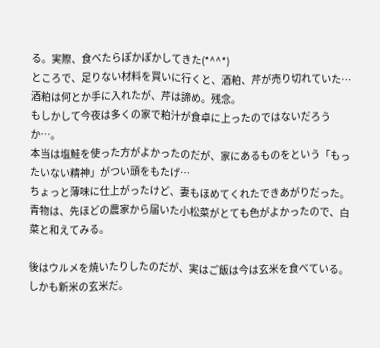る。実際、食べたらぽかぽかしてきた(*^^*)
ところで、足りない材料を買いに行くと、酒粕、芹が売り切れていた…
酒粕は何とか手に入れたが、芹は諦め。残念。
もしかして今夜は多くの家で粕汁が食卓に上ったのではないだろうか…。
本当は塩鮭を使った方がよかったのだが、家にあるものをという「もったいない精神」がつい頭をもたげ…
ちょっと薄味に仕上がったけど、妻もほめてくれたできあがりだった。
青物は、先ほどの農家から届いた小松菜がとても色がよかったので、白菜と和えてみる。

後はウルメを焼いたりしたのだが、実はご飯は今は玄米を食べている。
しかも新米の玄米だ。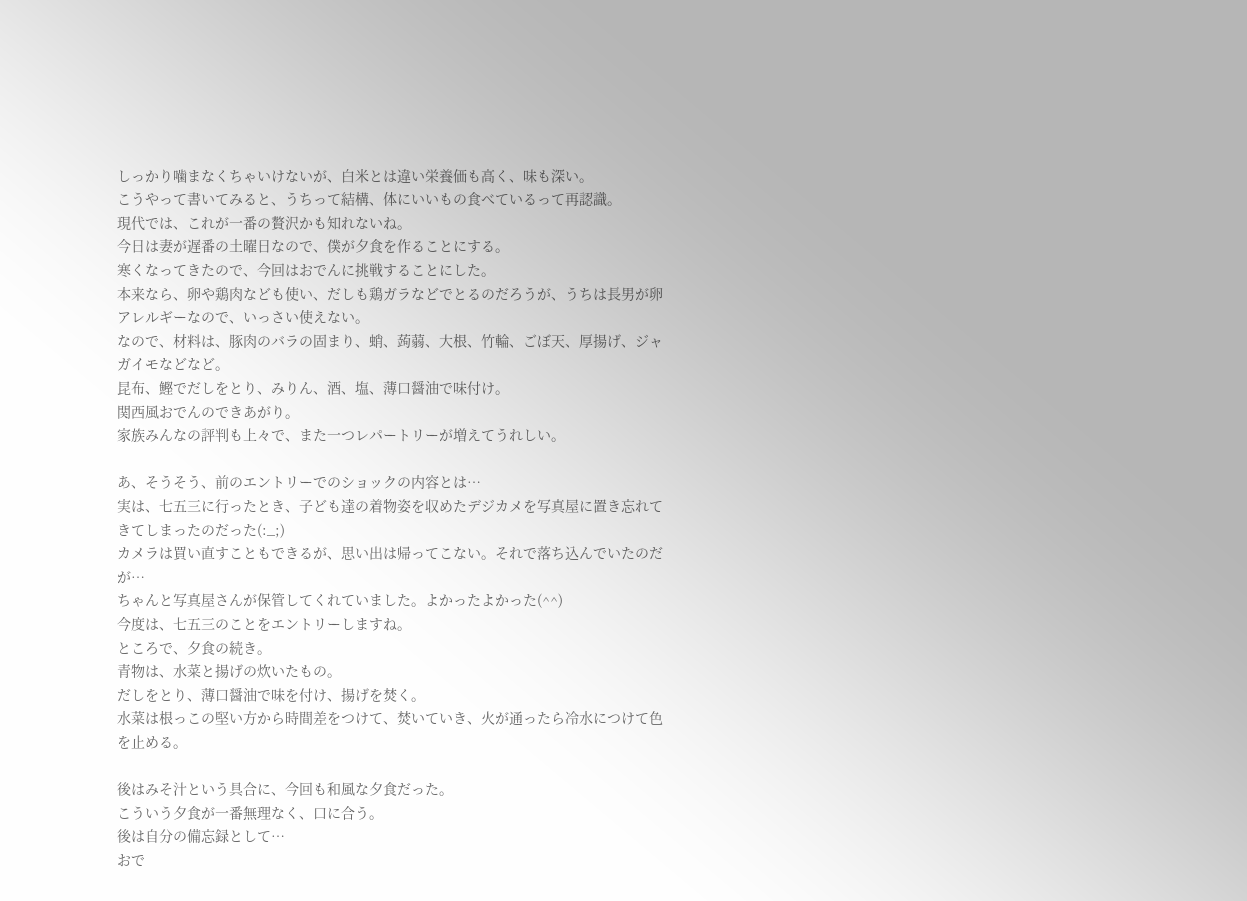しっかり噛まなくちゃいけないが、白米とは違い栄養価も高く、味も深い。
こうやって書いてみると、うちって結構、体にいいもの食べているって再認識。
現代では、これが一番の贅沢かも知れないね。
今日は妻が遅番の土曜日なので、僕が夕食を作ることにする。
寒くなってきたので、今回はおでんに挑戦することにした。
本来なら、卵や鶏肉なども使い、だしも鶏ガラなどでとるのだろうが、うちは長男が卵アレルギーなので、いっさい使えない。
なので、材料は、豚肉のバラの固まり、蛸、蒟蒻、大根、竹輪、ごぼ天、厚揚げ、ジャガイモなどなど。
昆布、鰹でだしをとり、みりん、酒、塩、薄口醤油で味付け。
関西風おでんのできあがり。
家族みんなの評判も上々で、また一つレパートリーが増えてうれしい。

あ、そうそう、前のエントリーでのショックの内容とは…
実は、七五三に行ったとき、子ども達の着物姿を収めたデジカメを写真屋に置き忘れてきてしまったのだった(:_;)
カメラは買い直すこともできるが、思い出は帰ってこない。それで落ち込んでいたのだが…
ちゃんと写真屋さんが保管してくれていました。よかったよかった(^^)
今度は、七五三のことをエントリーしますね。
ところで、夕食の続き。
青物は、水菜と揚げの炊いたもの。
だしをとり、薄口醤油で味を付け、揚げを焚く。
水菜は根っこの堅い方から時間差をつけて、焚いていき、火が通ったら冷水につけて色を止める。

後はみそ汁という具合に、今回も和風な夕食だった。
こういう夕食が一番無理なく、口に合う。
後は自分の備忘録として…
おで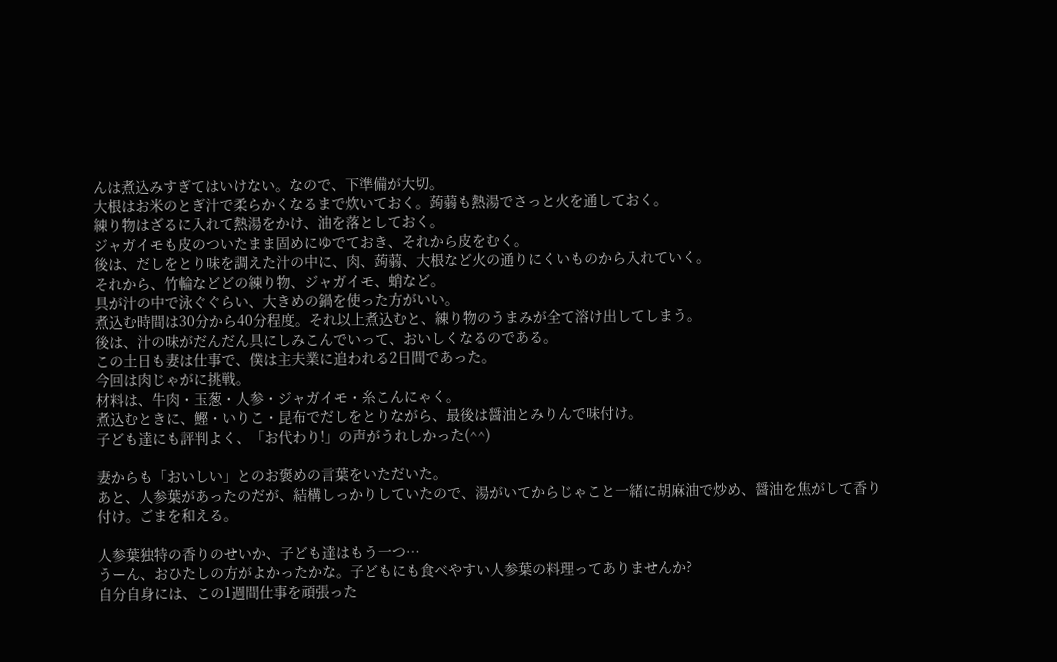んは煮込みすぎてはいけない。なので、下準備が大切。
大根はお米のとぎ汁で柔らかくなるまで炊いておく。蒟蒻も熱湯でさっと火を通しておく。
練り物はざるに入れて熱湯をかけ、油を落としておく。
ジャガイモも皮のついたまま固めにゆでておき、それから皮をむく。
後は、だしをとり味を調えた汁の中に、肉、蒟蒻、大根など火の通りにくいものから入れていく。
それから、竹輪などどの練り物、ジャガイモ、蛸など。
具が汁の中で泳ぐぐらい、大きめの鍋を使った方がいい。
煮込む時間は30分から40分程度。それ以上煮込むと、練り物のうまみが全て溶け出してしまう。
後は、汁の味がだんだん具にしみこんでいって、おいしくなるのである。
この土日も妻は仕事で、僕は主夫業に追われる2日間であった。
今回は肉じゃがに挑戦。
材料は、牛肉・玉葱・人参・ジャガイモ・糸こんにゃく。
煮込むときに、鰹・いりこ・昆布でだしをとりながら、最後は醤油とみりんで味付け。
子ども達にも評判よく、「お代わり!」の声がうれしかった(^^)

妻からも「おいしい」とのお褒めの言葉をいただいた。
あと、人参葉があったのだが、結構しっかりしていたので、湯がいてからじゃこと一緒に胡麻油で炒め、醤油を焦がして香り付け。ごまを和える。

人参葉独特の香りのせいか、子ども達はもう一つ…
うーん、おひたしの方がよかったかな。子どもにも食べやすい人参葉の料理ってありませんか?
自分自身には、この1週間仕事を頑張った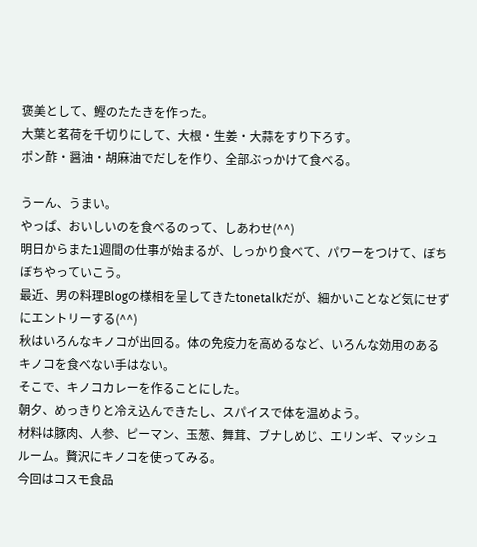褒美として、鰹のたたきを作った。
大葉と茗荷を千切りにして、大根・生姜・大蒜をすり下ろす。
ポン酢・醤油・胡麻油でだしを作り、全部ぶっかけて食べる。

うーん、うまい。
やっぱ、おいしいのを食べるのって、しあわせ(^^)
明日からまた1週間の仕事が始まるが、しっかり食べて、パワーをつけて、ぼちぼちやっていこう。
最近、男の料理Blogの様相を呈してきたtonetalkだが、細かいことなど気にせずにエントリーする(^^)
秋はいろんなキノコが出回る。体の免疫力を高めるなど、いろんな効用のあるキノコを食べない手はない。
そこで、キノコカレーを作ることにした。
朝夕、めっきりと冷え込んできたし、スパイスで体を温めよう。
材料は豚肉、人参、ピーマン、玉葱、舞茸、ブナしめじ、エリンギ、マッシュルーム。贅沢にキノコを使ってみる。
今回はコスモ食品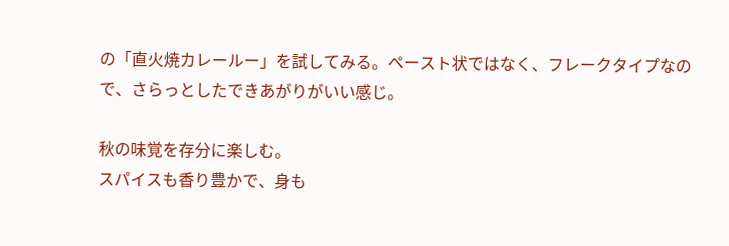の「直火焼カレールー」を試してみる。ペースト状ではなく、フレークタイプなので、さらっとしたできあがりがいい感じ。

秋の味覚を存分に楽しむ。
スパイスも香り豊かで、身も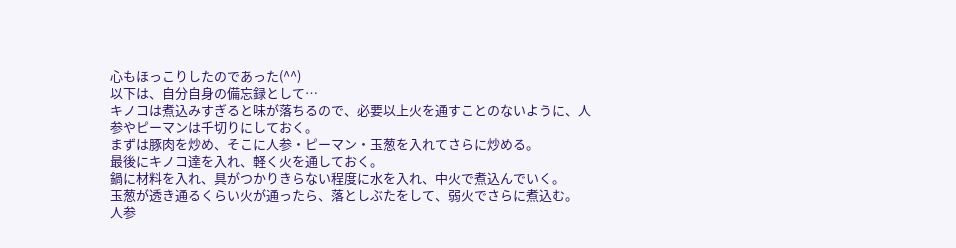心もほっこりしたのであった(^^)
以下は、自分自身の備忘録として…
キノコは煮込みすぎると味が落ちるので、必要以上火を通すことのないように、人参やピーマンは千切りにしておく。
まずは豚肉を炒め、そこに人参・ピーマン・玉葱を入れてさらに炒める。
最後にキノコ達を入れ、軽く火を通しておく。
鍋に材料を入れ、具がつかりきらない程度に水を入れ、中火で煮込んでいく。
玉葱が透き通るくらい火が通ったら、落としぶたをして、弱火でさらに煮込む。
人参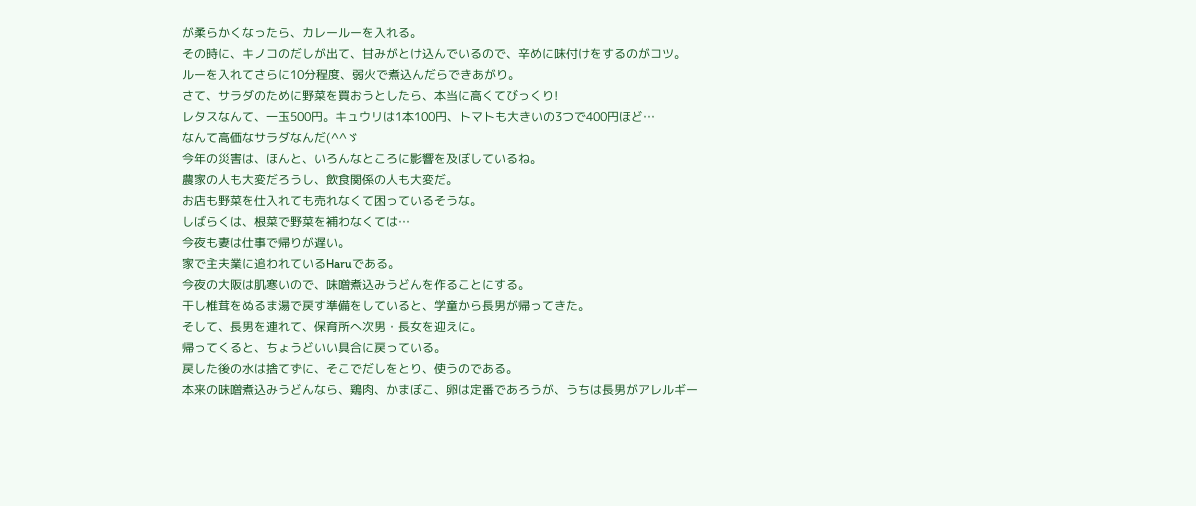が柔らかくなったら、カレールーを入れる。
その時に、キノコのだしが出て、甘みがとけ込んでいるので、辛めに味付けをするのがコツ。
ルーを入れてさらに10分程度、弱火で煮込んだらできあがり。
さて、サラダのために野菜を買おうとしたら、本当に高くてびっくり!
レタスなんて、一玉500円。キュウリは1本100円、トマトも大きいの3つで400円ほど…
なんて高価なサラダなんだ(^^ゞ
今年の災害は、ほんと、いろんなところに影響を及ぼしているね。
農家の人も大変だろうし、飲食関係の人も大変だ。
お店も野菜を仕入れても売れなくて困っているそうな。
しばらくは、根菜で野菜を補わなくては…
今夜も妻は仕事で帰りが遅い。
家で主夫業に追われているHaruである。
今夜の大阪は肌寒いので、味噌煮込みうどんを作ることにする。
干し椎茸をぬるま湯で戻す準備をしていると、学童から長男が帰ってきた。
そして、長男を連れて、保育所へ次男・長女を迎えに。
帰ってくると、ちょうどいい具合に戻っている。
戻した後の水は捨てずに、そこでだしをとり、使うのである。
本来の味噌煮込みうどんなら、鶏肉、かまぼこ、卵は定番であろうが、うちは長男がアレルギー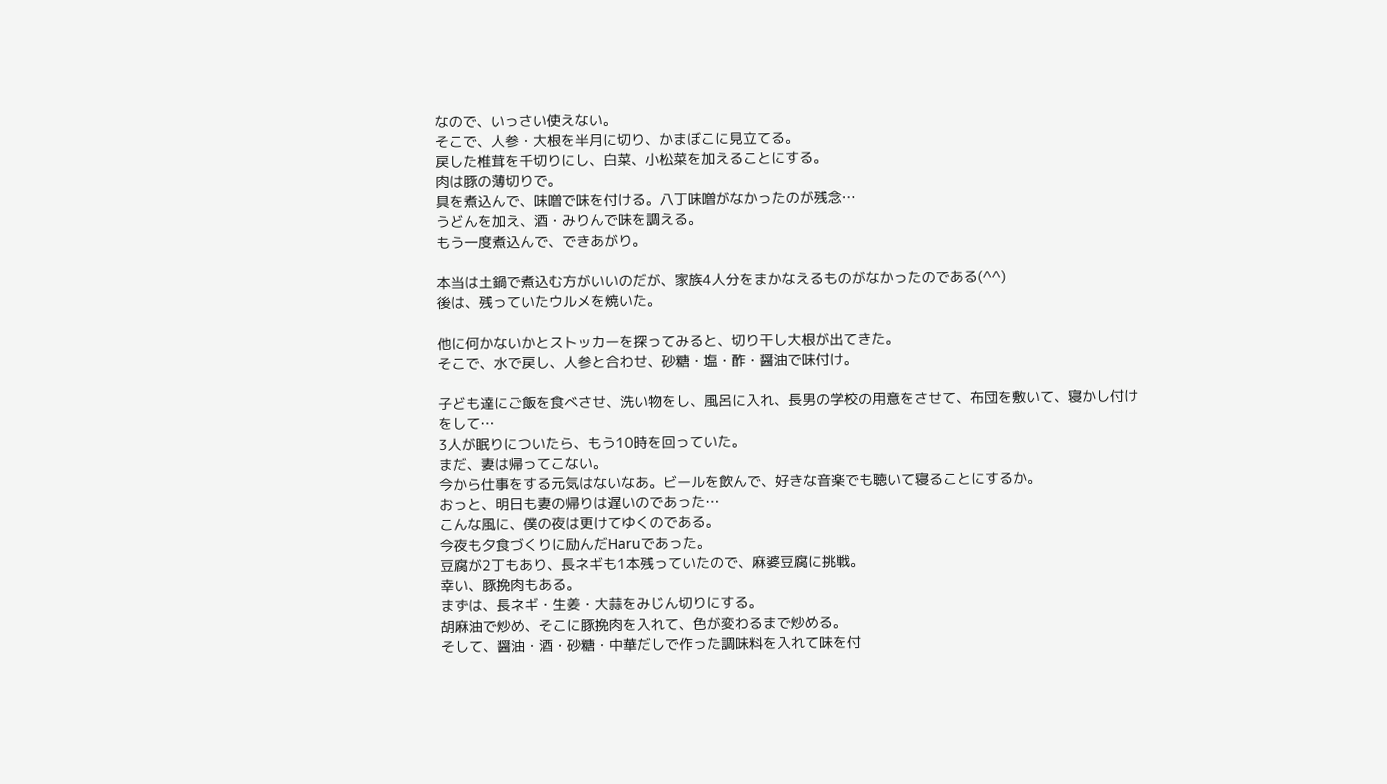なので、いっさい使えない。
そこで、人参・大根を半月に切り、かまぼこに見立てる。
戻した椎茸を千切りにし、白菜、小松菜を加えることにする。
肉は豚の薄切りで。
具を煮込んで、味噌で味を付ける。八丁味噌がなかったのが残念…
うどんを加え、酒・みりんで味を調える。
もう一度煮込んで、できあがり。

本当は土鍋で煮込む方がいいのだが、家族4人分をまかなえるものがなかったのである(^^)
後は、残っていたウルメを焼いた。

他に何かないかとストッカーを探ってみると、切り干し大根が出てきた。
そこで、水で戻し、人参と合わせ、砂糖・塩・酢・醤油で味付け。

子ども達にご飯を食べさせ、洗い物をし、風呂に入れ、長男の学校の用意をさせて、布団を敷いて、寝かし付けをして…
3人が眠りについたら、もう10時を回っていた。
まだ、妻は帰ってこない。
今から仕事をする元気はないなあ。ビールを飲んで、好きな音楽でも聴いて寝ることにするか。
おっと、明日も妻の帰りは遅いのであった…
こんな風に、僕の夜は更けてゆくのである。
今夜も夕食づくりに励んだHaruであった。
豆腐が2丁もあり、長ネギも1本残っていたので、麻婆豆腐に挑戦。
幸い、豚挽肉もある。
まずは、長ネギ・生姜・大蒜をみじん切りにする。
胡麻油で炒め、そこに豚挽肉を入れて、色が変わるまで炒める。
そして、醤油・酒・砂糖・中華だしで作った調味料を入れて味を付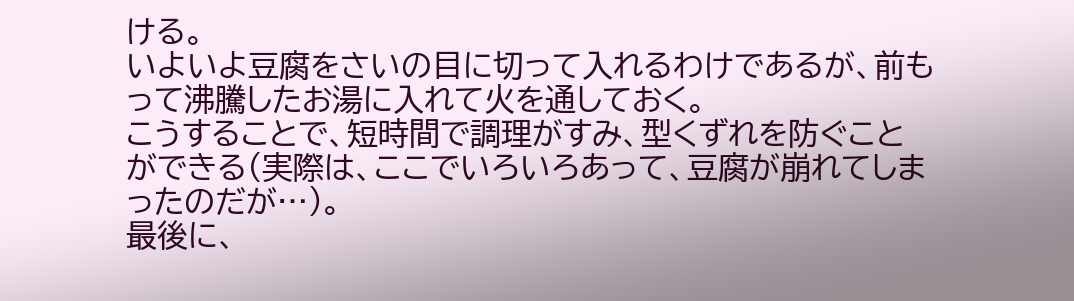ける。
いよいよ豆腐をさいの目に切って入れるわけであるが、前もって沸騰したお湯に入れて火を通しておく。
こうすることで、短時間で調理がすみ、型くずれを防ぐことができる(実際は、ここでいろいろあって、豆腐が崩れてしまったのだが…)。
最後に、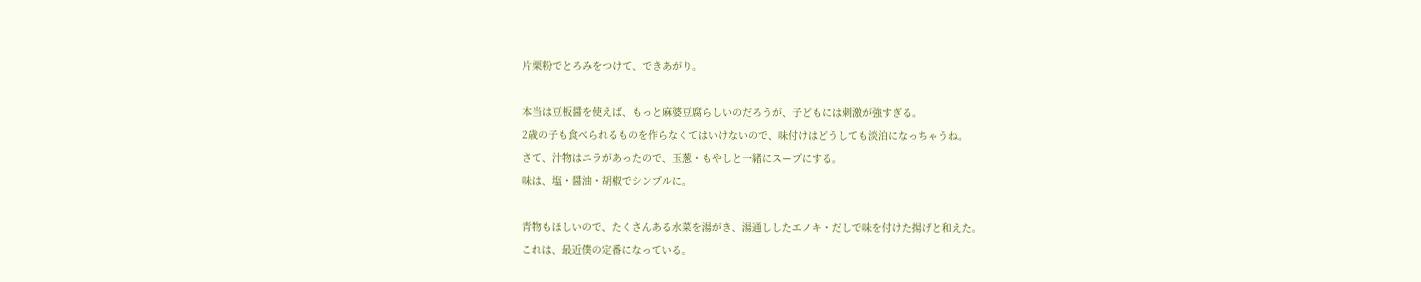片栗粉でとろみをつけて、できあがり。

本当は豆板醤を使えば、もっと麻婆豆腐らしいのだろうが、子どもには刺激が強すぎる。
2歳の子も食べられるものを作らなくてはいけないので、味付けはどうしても淡泊になっちゃうね。
さて、汁物はニラがあったので、玉葱・もやしと一緒にスープにする。
味は、塩・醤油・胡椒でシンプルに。

青物もほしいので、たくさんある水菜を湯がき、湯通ししたエノキ・だしで味を付けた揚げと和えた。
これは、最近僕の定番になっている。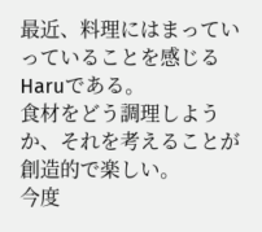最近、料理にはまっていっていることを感じるHaruである。
食材をどう調理しようか、それを考えることが創造的で楽しい。
今度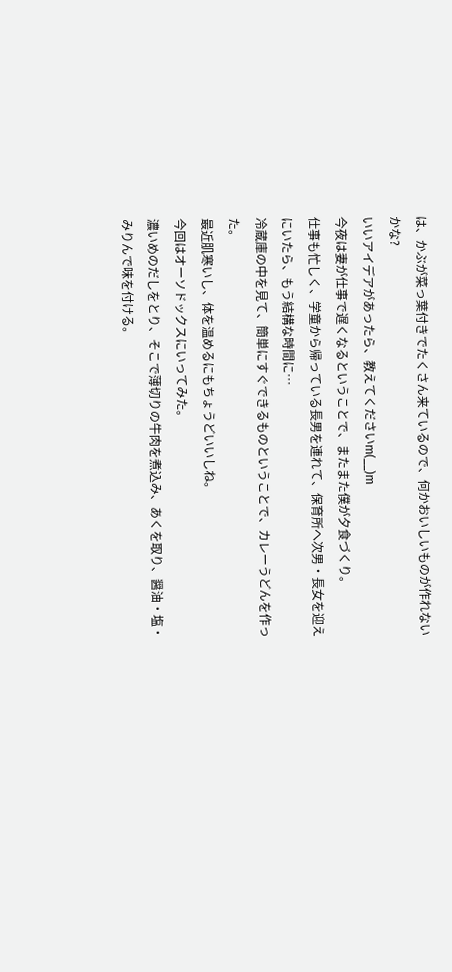は、かぶが菜っ葉付きでたくさん来ているので、何かおいしいものが作れないかな?
いいアイデアがあったら、教えてくださいm(__)m
今夜は妻が仕事で遅くなるということで、またまた僕が夕食づくり。
仕事も忙しく、学童から帰っている長男を連れて、保育所へ次男・長女を迎えにいたら、もう結構な時間に…
冷蔵庫の中を見て、簡単にすぐできるものということで、カレーうどんを作った。
最近肌寒いし、体を温めるにもちょうどいいしね。
今回はオーソドックスにいってみた。
濃いめのだしをとり、そこで薄切りの牛肉を煮込み、あくを取り、醤油・塩・みりんで味を付ける。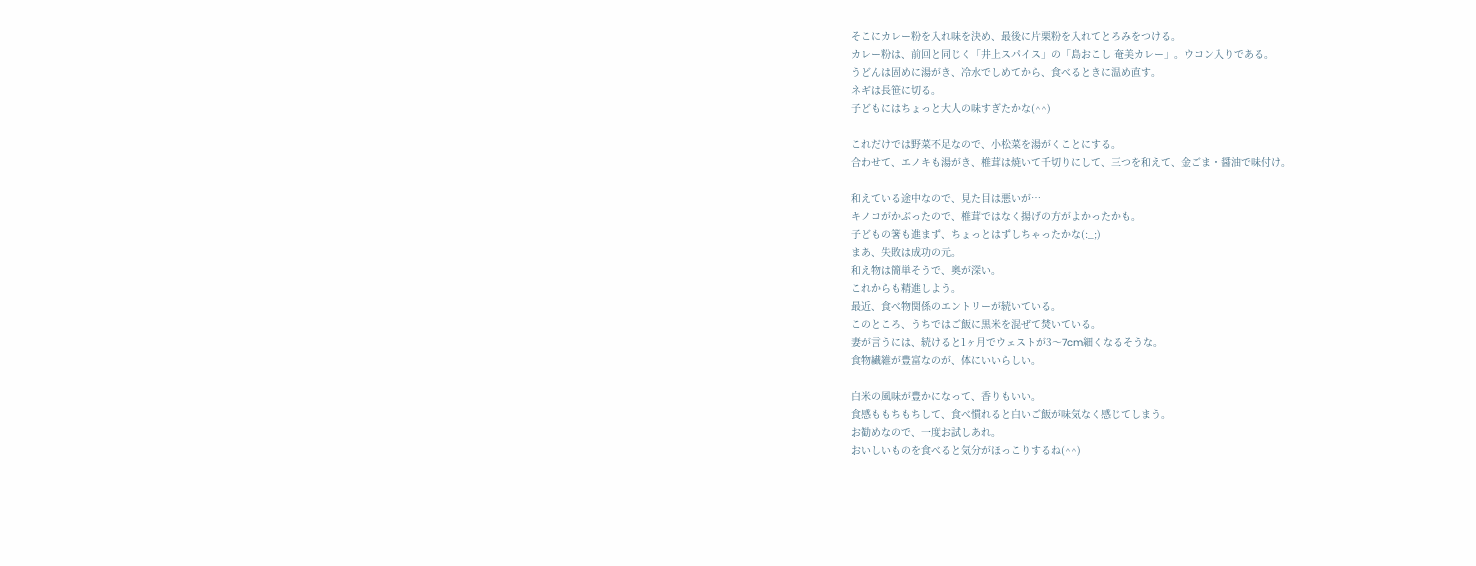そこにカレー粉を入れ味を決め、最後に片栗粉を入れてとろみをつける。
カレー粉は、前回と同じく「井上スパイス」の「島おこし 奄美カレー」。ウコン入りである。
うどんは固めに湯がき、冷水でしめてから、食べるときに温め直す。
ネギは長笹に切る。
子どもにはちょっと大人の味すぎたかな(^^)

これだけでは野菜不足なので、小松菜を湯がくことにする。
合わせて、エノキも湯がき、椎茸は焼いて千切りにして、三つを和えて、金ごま・醤油で味付け。

和えている途中なので、見た目は悪いが…
キノコがかぶったので、椎茸ではなく揚げの方がよかったかも。
子どもの箸も進まず、ちょっとはずしちゃったかな(:_;)
まあ、失敗は成功の元。
和え物は簡単そうで、奥が深い。
これからも精進しよう。
最近、食べ物関係のエントリーが続いている。
このところ、うちではご飯に黒米を混ぜて焚いている。
妻が言うには、続けると1ヶ月でウェストが3〜7cm細くなるそうな。
食物繊維が豊富なのが、体にいいらしい。

白米の風味が豊かになって、香りもいい。
食感ももちもちして、食べ慣れると白いご飯が味気なく感じてしまう。
お勧めなので、一度お試しあれ。
おいしいものを食べると気分がほっこりするね(^^)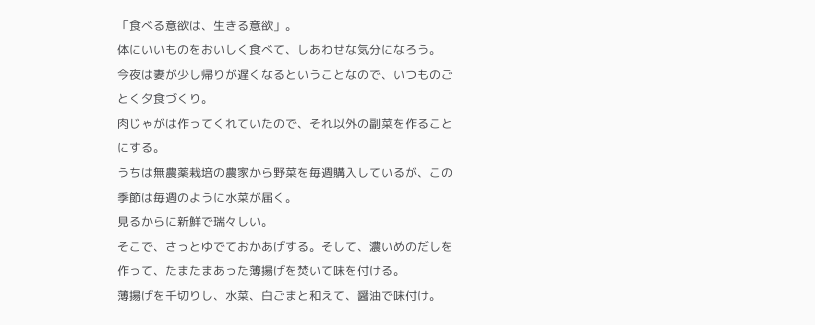「食べる意欲は、生きる意欲」。
体にいいものをおいしく食べて、しあわせな気分になろう。
今夜は妻が少し帰りが遅くなるということなので、いつものごとく夕食づくり。
肉じゃがは作ってくれていたので、それ以外の副菜を作ることにする。
うちは無農薬栽培の農家から野菜を毎週購入しているが、この季節は毎週のように水菜が届く。
見るからに新鮮で瑞々しい。
そこで、さっとゆでておかあげする。そして、濃いめのだしを作って、たまたまあった薄揚げを焚いて味を付ける。
薄揚げを千切りし、水菜、白ごまと和えて、醤油で味付け。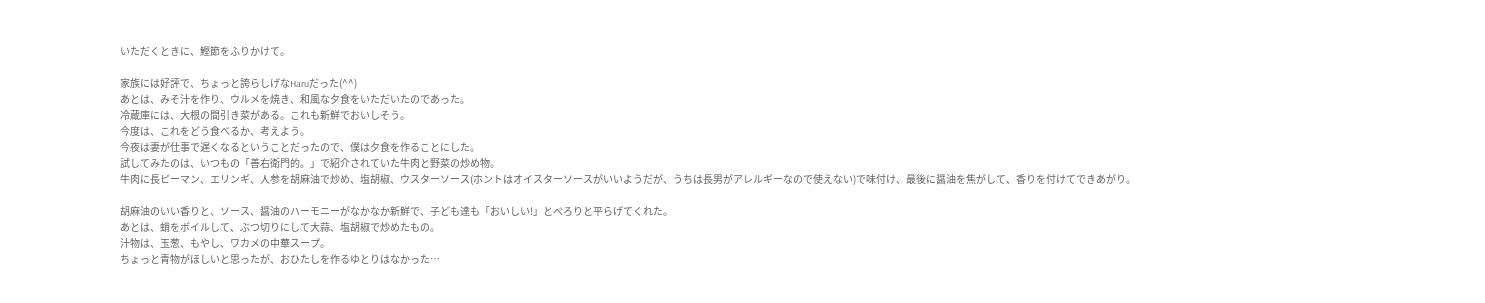いただくときに、鰹節をふりかけて。

家族には好評で、ちょっと誇らしげなHaruだった(^^)
あとは、みそ汁を作り、ウルメを焼き、和風な夕食をいただいたのであった。
冷蔵庫には、大根の間引き菜がある。これも新鮮でおいしそう。
今度は、これをどう食べるか、考えよう。
今夜は妻が仕事で遅くなるということだったので、僕は夕食を作ることにした。
試してみたのは、いつもの「善右衛門的。」で紹介されていた牛肉と野菜の炒め物。
牛肉に長ピーマン、エリンギ、人参を胡麻油で炒め、塩胡椒、ウスターソース(ホントはオイスターソースがいいようだが、うちは長男がアレルギーなので使えない)で味付け、最後に醤油を焦がして、香りを付けてできあがり。

胡麻油のいい香りと、ソース、醤油のハーモニーがなかなか新鮮で、子ども達も「おいしい!」とぺろりと平らげてくれた。
あとは、蛸をボイルして、ぶつ切りにして大蒜、塩胡椒で炒めたもの。
汁物は、玉葱、もやし、ワカメの中華スープ。
ちょっと青物がほしいと思ったが、おひたしを作るゆとりはなかった…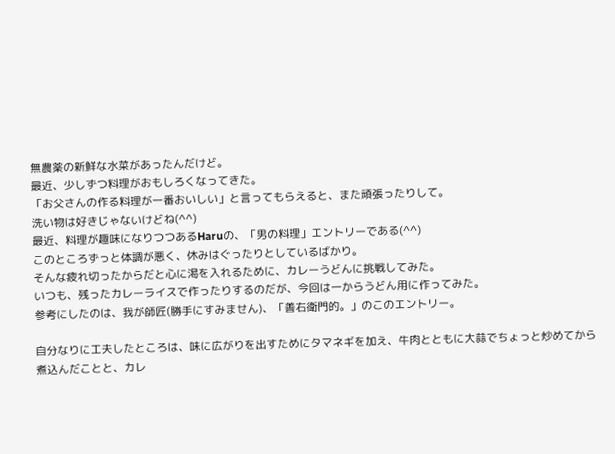無農薬の新鮮な水菜があったんだけど。
最近、少しずつ料理がおもしろくなってきた。
「お父さんの作る料理が一番おいしい」と言ってもらえると、また頑張ったりして。
洗い物は好きじゃないけどね(^^)
最近、料理が趣味になりつつあるHaruの、「男の料理」エントリーである(^^)
このところずっと体調が悪く、休みはぐったりとしているばかり。
そんな疲れ切ったからだと心に渇を入れるために、カレーうどんに挑戦してみた。
いつも、残ったカレーライスで作ったりするのだが、今回は一からうどん用に作ってみた。
参考にしたのは、我が師匠(勝手にすみません)、「善右衛門的。」のこのエントリー。

自分なりに工夫したところは、味に広がりを出すためにタマネギを加え、牛肉とともに大蒜でちょっと炒めてから煮込んだことと、カレ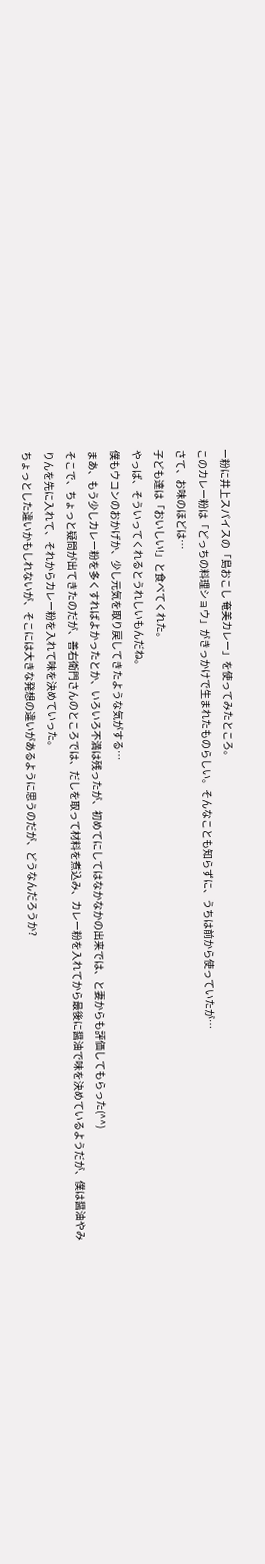ー粉に井上スパイスの「島おこし 奄美カレー」を使ってみたところ。
このカレー粉は「どっちの料理ショウ」がきっかけで生まれたものらしい。そんなことも知らずに、うちは前から使っていたが…
さて、お味のほどは…
子ども達は「おいしい!」と食べてくれた。
やっぱ、そういってくれるとうれしいもんだね。
僕もウコンのおかげか、少し元気を取り戻してきたような気がする…
まあ、もう少しカレー粉を多くすればよかったとか、いろいろ不満は残ったが、初めてにしてはなかなかの出来では、と妻からも評価してもらった(^^)
そこで、ちょっと疑問が出てきたのだが、善右衛門さんのところでは、だしを取って材料を煮込み、カレー粉を入れてから最後に醤油で味を決めているようだが、僕は醤油やみりんを先に入れて、それからカレー粉を入れて味を決めていった。
ちょっとした違いかもしれないが、そこには大きな発想の違いがあるように思うのだが、どうなんだろうか?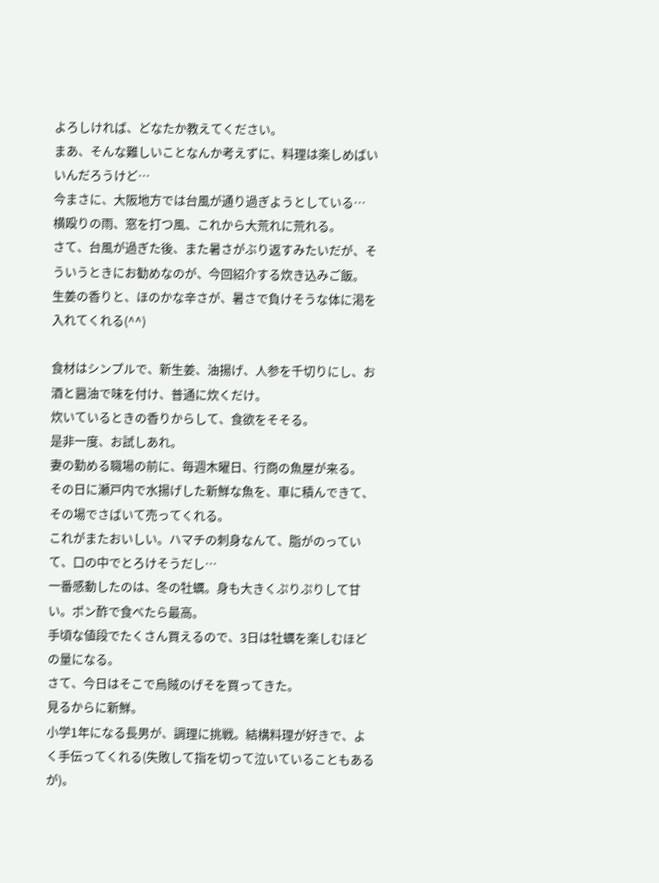よろしければ、どなたか教えてください。
まあ、そんな難しいことなんか考えずに、料理は楽しめばいいんだろうけど…
今まさに、大阪地方では台風が通り過ぎようとしている…
横殴りの雨、窓を打つ風、これから大荒れに荒れる。
さて、台風が過ぎた後、また暑さがぶり返すみたいだが、そういうときにお勧めなのが、今回紹介する炊き込みご飯。
生姜の香りと、ほのかな辛さが、暑さで負けそうな体に渇を入れてくれる(^^)

食材はシンプルで、新生姜、油揚げ、人参を千切りにし、お酒と醤油で味を付け、普通に炊くだけ。
炊いているときの香りからして、食欲をそそる。
是非一度、お試しあれ。
妻の勤める職場の前に、毎週木曜日、行商の魚屋が来る。
その日に瀬戸内で水揚げした新鮮な魚を、車に積んできて、その場でさばいて売ってくれる。
これがまたおいしい。ハマチの刺身なんて、脂がのっていて、口の中でとろけそうだし…
一番感動したのは、冬の牡蠣。身も大きくぷりぷりして甘い。ポン酢で食べたら最高。
手頃な値段でたくさん買えるので、3日は牡蠣を楽しむほどの量になる。
さて、今日はそこで烏賊のげそを買ってきた。
見るからに新鮮。
小学1年になる長男が、調理に挑戦。結構料理が好きで、よく手伝ってくれる(失敗して指を切って泣いていることもあるが)。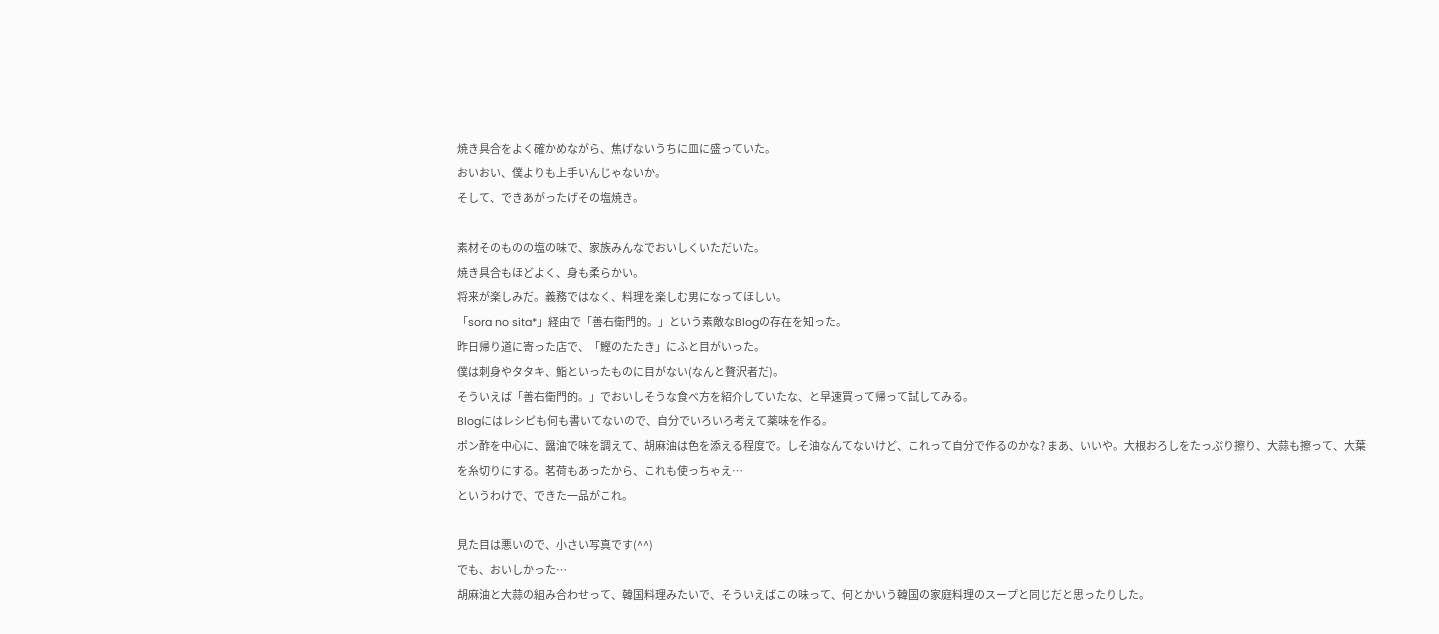焼き具合をよく確かめながら、焦げないうちに皿に盛っていた。
おいおい、僕よりも上手いんじゃないか。
そして、できあがったげその塩焼き。

素材そのものの塩の味で、家族みんなでおいしくいただいた。
焼き具合もほどよく、身も柔らかい。
将来が楽しみだ。義務ではなく、料理を楽しむ男になってほしい。
「sora no sita*」経由で「善右衛門的。」という素敵なBlogの存在を知った。
昨日帰り道に寄った店で、「鰹のたたき」にふと目がいった。
僕は刺身やタタキ、鮨といったものに目がない(なんと贅沢者だ)。
そういえば「善右衛門的。」でおいしそうな食べ方を紹介していたな、と早速買って帰って試してみる。
Blogにはレシピも何も書いてないので、自分でいろいろ考えて薬味を作る。
ポン酢を中心に、醤油で味を調えて、胡麻油は色を添える程度で。しそ油なんてないけど、これって自分で作るのかな? まあ、いいや。大根おろしをたっぷり擦り、大蒜も擦って、大葉を糸切りにする。茗荷もあったから、これも使っちゃえ…
というわけで、できた一品がこれ。

見た目は悪いので、小さい写真です(^^)
でも、おいしかった…
胡麻油と大蒜の組み合わせって、韓国料理みたいで、そういえばこの味って、何とかいう韓国の家庭料理のスープと同じだと思ったりした。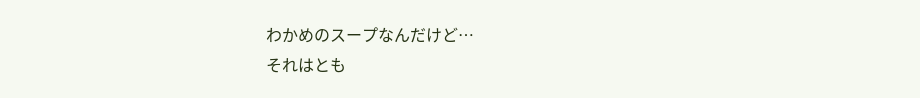わかめのスープなんだけど…
それはとも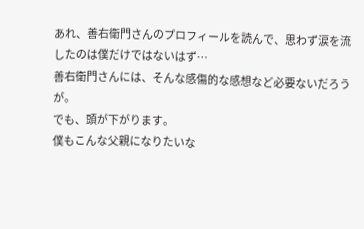あれ、善右衛門さんのプロフィールを読んで、思わず涙を流したのは僕だけではないはず…
善右衛門さんには、そんな感傷的な感想など必要ないだろうが。
でも、頭が下がります。
僕もこんな父親になりたいな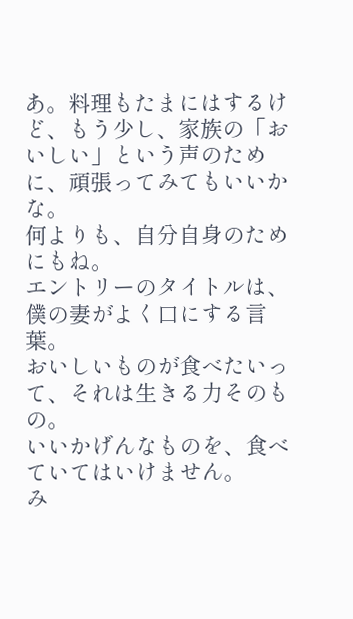あ。料理もたまにはするけど、もう少し、家族の「おいしい」という声のために、頑張ってみてもいいかな。
何よりも、自分自身のためにもね。
エントリーのタイトルは、僕の妻がよく口にする言葉。
おいしいものが食べたいって、それは生きる力そのもの。
いいかげんなものを、食べていてはいけません。
み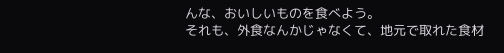んな、おいしいものを食べよう。
それも、外食なんかじゃなくて、地元で取れた食材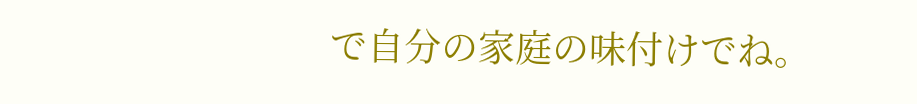で自分の家庭の味付けでね。